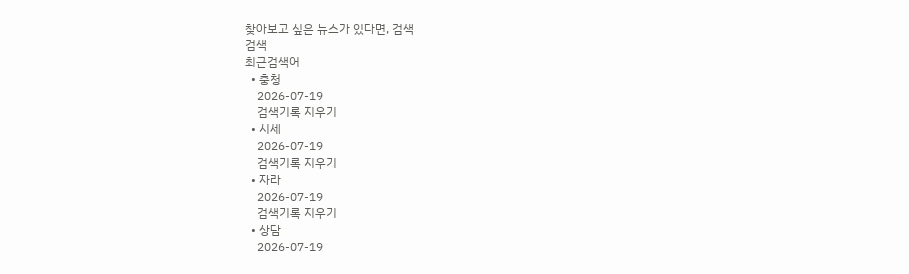찾아보고 싶은 뉴스가 있다면, 검색
검색
최근검색어
  • 충청
    2026-07-19
    검색기록 지우기
  • 시세
    2026-07-19
    검색기록 지우기
  • 자라
    2026-07-19
    검색기록 지우기
  • 상담
    2026-07-19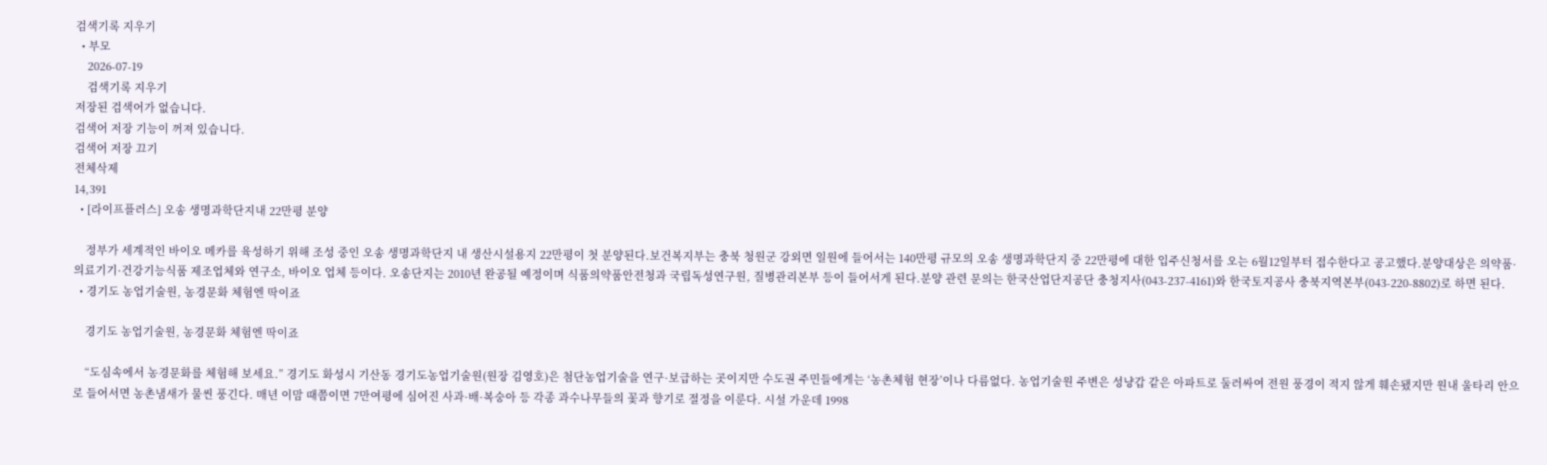검색기록 지우기
  • 부모
    2026-07-19
    검색기록 지우기
저장된 검색어가 없습니다.
검색어 저장 기능이 꺼져 있습니다.
검색어 저장 끄기
전체삭제
14,391
  • [라이프플러스] 오송 생명과학단지내 22만평 분양

    정부가 세계적인 바이오 메카를 육성하기 위해 조성 중인 오송 생명과학단지 내 생산시설용지 22만평이 첫 분양된다.보건복지부는 충북 청원군 강외면 일원에 들어서는 140만평 규모의 오송 생명과학단지 중 22만평에 대한 입주신청서를 오는 6월12일부터 접수한다고 공고했다.분양대상은 의약품·의료기기·건강기능식품 제조업체와 연구소, 바이오 업체 등이다. 오송단지는 2010년 완공될 예정이며 식품의약품안전청과 국립독성연구원, 질병관리본부 등이 들어서게 된다.분양 관련 문의는 한국산업단지공단 충청지사(043-237-4161)와 한국토지공사 충북지역본부(043-220-8802)로 하면 된다.
  • 경기도 농업기술원, 농경문화 체험엔 딱이죠

    경기도 농업기술원, 농경문화 체험엔 딱이죠

    “도심속에서 농경문화를 체험해 보세요.” 경기도 화성시 기산동 경기도농업기술원(원장 김영호)은 첨단농업기술을 연구·보급하는 곳이지만 수도권 주민들에게는 ‘농촌체험 현장’이나 다름없다. 농업기술원 주변은 성냥갑 같은 아파트로 둘러싸여 전원 풍경이 적지 않게 훼손됐지만 원내 울타리 안으로 들어서면 농촌냄새가 물씬 풍긴다. 매년 이맘 때쯤이면 7만여평에 심어진 사과·배·복숭아 등 각종 과수나무들의 꽃과 향기로 절정을 이룬다. 시설 가운데 1998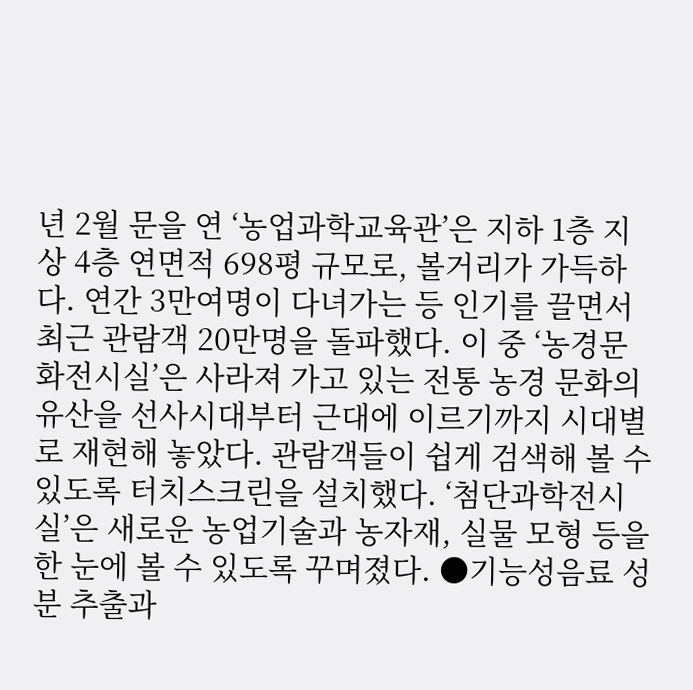년 2월 문을 연 ‘농업과학교육관’은 지하 1층 지상 4층 연면적 698평 규모로, 볼거리가 가득하다. 연간 3만여명이 다녀가는 등 인기를 끌면서 최근 관람객 20만명을 돌파했다. 이 중 ‘농경문화전시실’은 사라져 가고 있는 전통 농경 문화의 유산을 선사시대부터 근대에 이르기까지 시대별로 재현해 놓았다. 관람객들이 쉽게 검색해 볼 수 있도록 터치스크린을 설치했다. ‘첨단과학전시실’은 새로운 농업기술과 농자재, 실물 모형 등을 한 눈에 볼 수 있도록 꾸며졌다. ●기능성음료 성분 추출과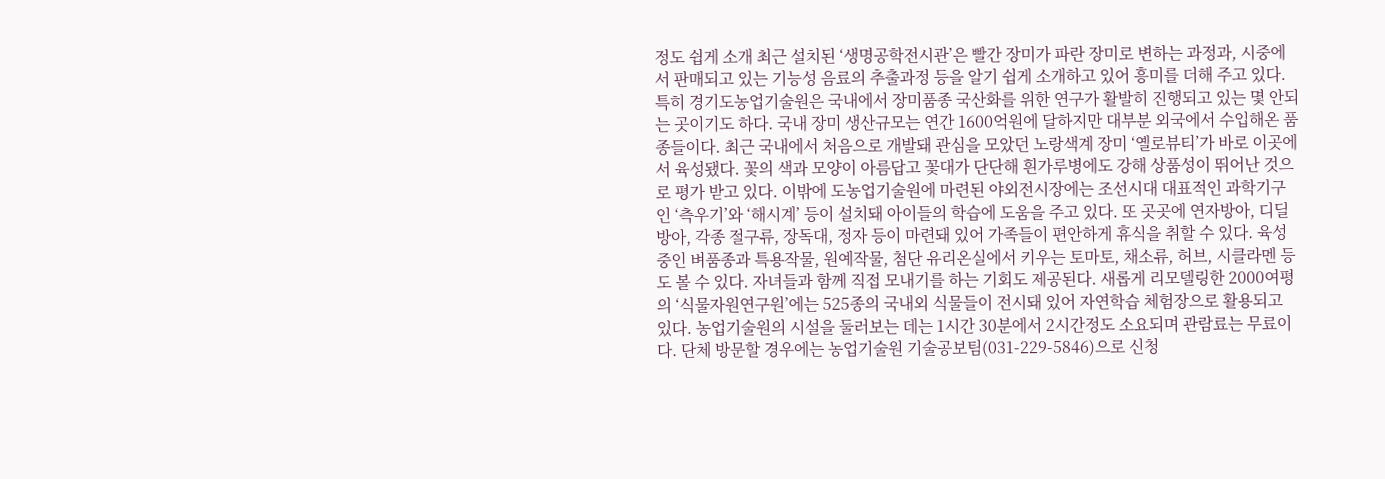정도 쉽게 소개 최근 설치된 ‘생명공학전시관’은 빨간 장미가 파란 장미로 변하는 과정과, 시중에서 판매되고 있는 기능성 음료의 추출과정 등을 알기 쉽게 소개하고 있어 흥미를 더해 주고 있다. 특히 경기도농업기술원은 국내에서 장미품종 국산화를 위한 연구가 활발히 진행되고 있는 몇 안되는 곳이기도 하다. 국내 장미 생산규모는 연간 1600억원에 달하지만 대부분 외국에서 수입해온 품종들이다. 최근 국내에서 처음으로 개발돼 관심을 모았던 노랑색계 장미 ‘옐로뷰티’가 바로 이곳에서 육성됐다. 꽃의 색과 모양이 아름답고 꽃대가 단단해 흰가루병에도 강해 상품성이 뛰어난 것으로 평가 받고 있다. 이밖에 도농업기술원에 마련된 야외전시장에는 조선시대 대표적인 과학기구인 ‘측우기’와 ‘해시계’ 등이 설치돼 아이들의 학습에 도움을 주고 있다. 또 곳곳에 연자방아, 디딜방아, 각종 절구류, 장독대, 정자 등이 마련돼 있어 가족들이 편안하게 휴식을 취할 수 있다. 육성 중인 벼품종과 특용작물, 원예작물, 첨단 유리온실에서 키우는 토마토, 채소류, 허브, 시클라멘 등도 볼 수 있다. 자녀들과 함께 직접 모내기를 하는 기회도 제공된다. 새롭게 리모델링한 2000여평의 ‘식물자원연구원’에는 525종의 국내외 식물들이 전시돼 있어 자연학습 체험장으로 활용되고 있다. 농업기술원의 시설을 둘러보는 데는 1시간 30분에서 2시간정도 소요되며 관람료는 무료이다. 단체 방문할 경우에는 농업기술원 기술공보팀(031-229-5846)으로 신청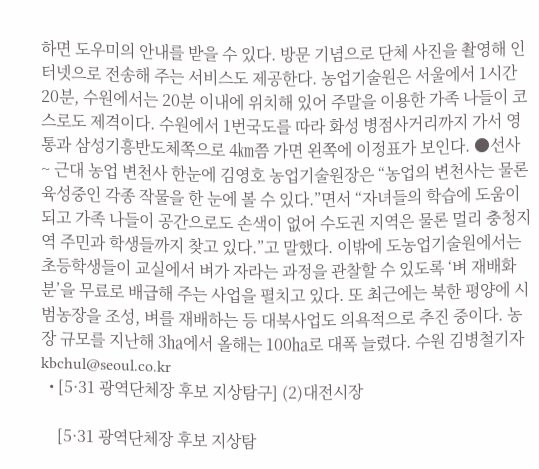하면 도우미의 안내를 받을 수 있다. 방문 기념으로 단체 사진을 촬영해 인터넷으로 전송해 주는 서비스도 제공한다. 농업기술원은 서울에서 1시간 20분, 수원에서는 20분 이내에 위치해 있어 주말을 이용한 가족 나들이 코스로도 제격이다. 수원에서 1번국도를 따라 화성 병점사거리까지 가서 영통과 삼성기흥반도체쪽으로 4㎞쯤 가면 왼쪽에 이정표가 보인다. ●선사 ~ 근대 농업 변천사 한눈에 김영호 농업기술원장은 “농업의 변천사는 물론 육성중인 각종 작물을 한 눈에 볼 수 있다.”면서 “자녀들의 학습에 도움이 되고 가족 나들이 공간으로도 손색이 없어 수도권 지역은 물론 멀리 충청지역 주민과 학생들까지 찾고 있다.”고 말했다. 이밖에 도농업기술원에서는 초등학생들이 교실에서 벼가 자라는 과정을 관찰할 수 있도록 ‘벼 재배화분’을 무료로 배급해 주는 사업을 펼치고 있다. 또 최근에는 북한 평양에 시범농장을 조성, 벼를 재배하는 등 대북사업도 의욕적으로 추진 중이다. 농장 규모를 지난해 3㏊에서 올해는 100㏊로 대폭 늘렸다. 수원 김병철기자 kbchul@seoul.co.kr
  • [5·31 광역단체장 후보 지상탐구] (2)대전시장

    [5·31 광역단체장 후보 지상탐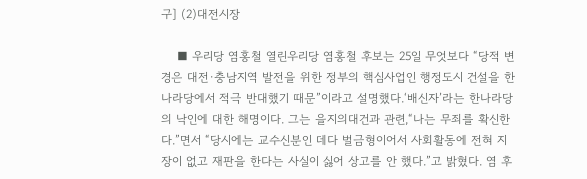구] (2)대전시장

    ■ 우리당 염홍철 열린우리당 염홍철 후보는 25일 무엇보다 “당적 변경은 대전·충남지역 발전을 위한 정부의 핵심사업인 행정도시 건설을 한나라당에서 적극 반대했기 때문”이라고 설명했다.‘배신자’라는 한나라당의 낙인에 대한 해명이다. 그는 을지의대건과 관련,“나는 무죄를 확신한다.”면서 “당시에는 교수신분인 데다 벌금형이어서 사회활동에 전혀 지장이 없고 재판을 한다는 사실이 싫어 상고를 안 했다.”고 밝혔다. 염 후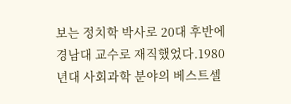보는 정치학 박사로 20대 후반에 경남대 교수로 재직했었다.1980년대 사회과학 분야의 베스트셀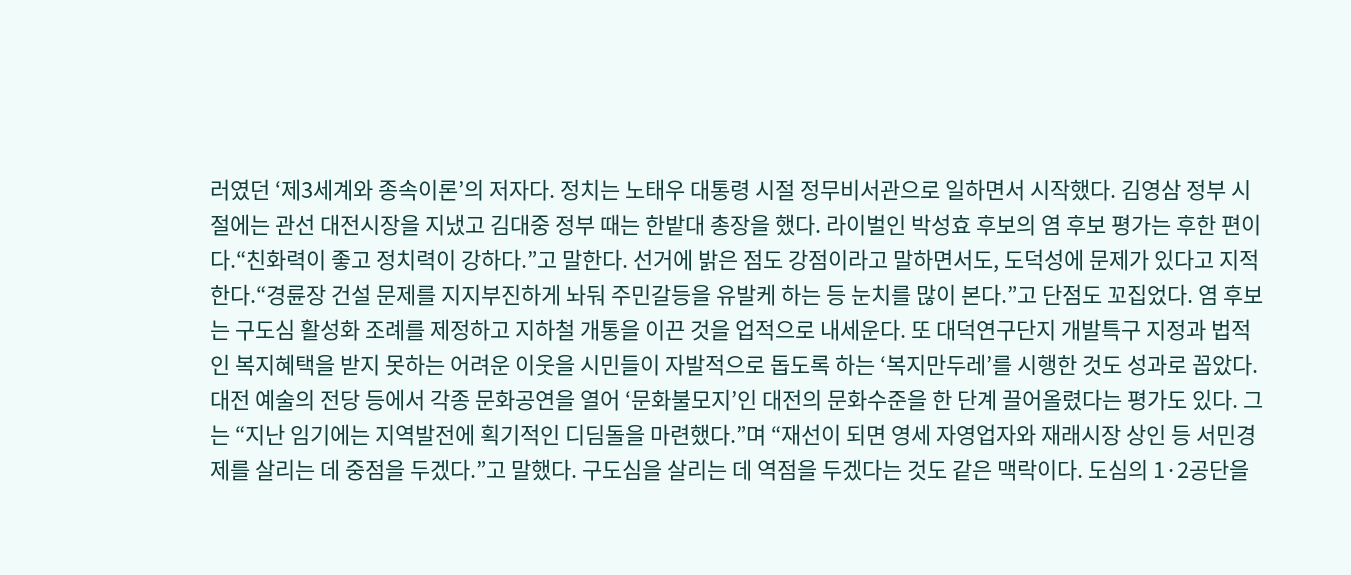러였던 ‘제3세계와 종속이론’의 저자다. 정치는 노태우 대통령 시절 정무비서관으로 일하면서 시작했다. 김영삼 정부 시절에는 관선 대전시장을 지냈고 김대중 정부 때는 한밭대 총장을 했다. 라이벌인 박성효 후보의 염 후보 평가는 후한 편이다.“친화력이 좋고 정치력이 강하다.”고 말한다. 선거에 밝은 점도 강점이라고 말하면서도, 도덕성에 문제가 있다고 지적한다.“경륜장 건설 문제를 지지부진하게 놔둬 주민갈등을 유발케 하는 등 눈치를 많이 본다.”고 단점도 꼬집었다. 염 후보는 구도심 활성화 조례를 제정하고 지하철 개통을 이끈 것을 업적으로 내세운다. 또 대덕연구단지 개발특구 지정과 법적인 복지혜택을 받지 못하는 어려운 이웃을 시민들이 자발적으로 돕도록 하는 ‘복지만두레’를 시행한 것도 성과로 꼽았다. 대전 예술의 전당 등에서 각종 문화공연을 열어 ‘문화불모지’인 대전의 문화수준을 한 단계 끌어올렸다는 평가도 있다. 그는 “지난 임기에는 지역발전에 획기적인 디딤돌을 마련했다.”며 “재선이 되면 영세 자영업자와 재래시장 상인 등 서민경제를 살리는 데 중점을 두겠다.”고 말했다. 구도심을 살리는 데 역점을 두겠다는 것도 같은 맥락이다. 도심의 1·2공단을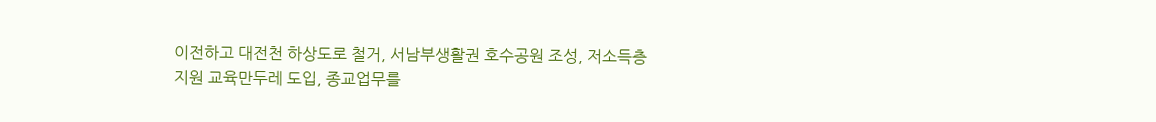이전하고 대전천 하상도로 철거, 서남부생활권 호수공원 조성, 저소득층 지원 교육만두레 도입, 종교업무를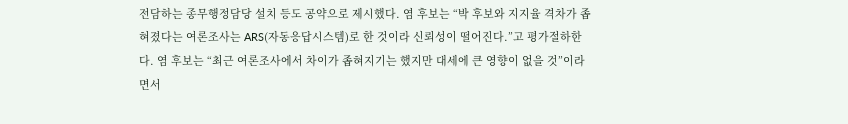전담하는 종무행정담당 설치 등도 공약으로 제시했다. 염 후보는 “박 후보와 지지율 격차가 좁혀졌다는 여론조사는 ARS(자동응답시스템)로 한 것이라 신뢰성이 떨어진다.”고 평가절하한다. 염 후보는 “최근 여론조사에서 차이가 좁혀지기는 했지만 대세에 큰 영향이 없을 것”이라면서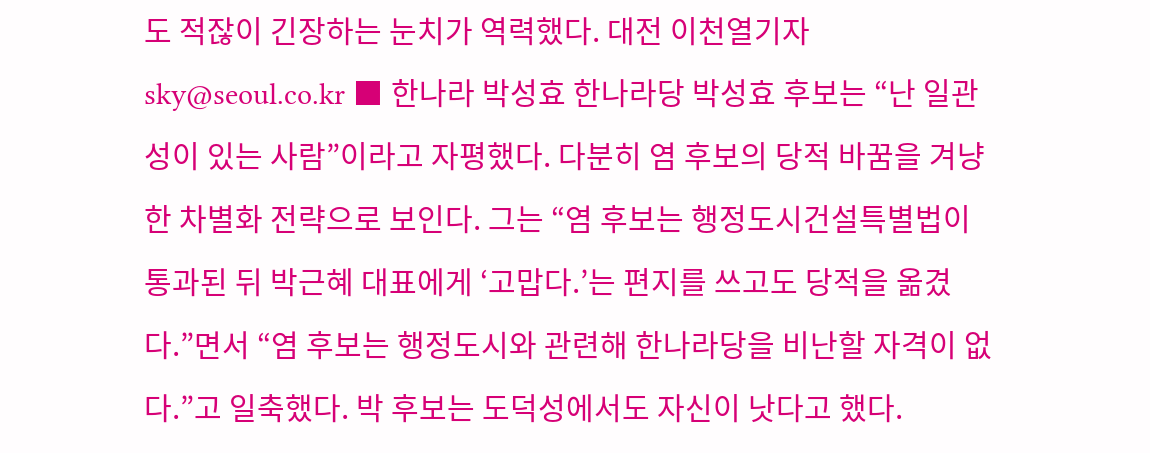도 적잖이 긴장하는 눈치가 역력했다. 대전 이천열기자 sky@seoul.co.kr ■ 한나라 박성효 한나라당 박성효 후보는 “난 일관성이 있는 사람”이라고 자평했다. 다분히 염 후보의 당적 바꿈을 겨냥한 차별화 전략으로 보인다. 그는 “염 후보는 행정도시건설특별법이 통과된 뒤 박근혜 대표에게 ‘고맙다.’는 편지를 쓰고도 당적을 옮겼다.”면서 “염 후보는 행정도시와 관련해 한나라당을 비난할 자격이 없다.”고 일축했다. 박 후보는 도덕성에서도 자신이 낫다고 했다.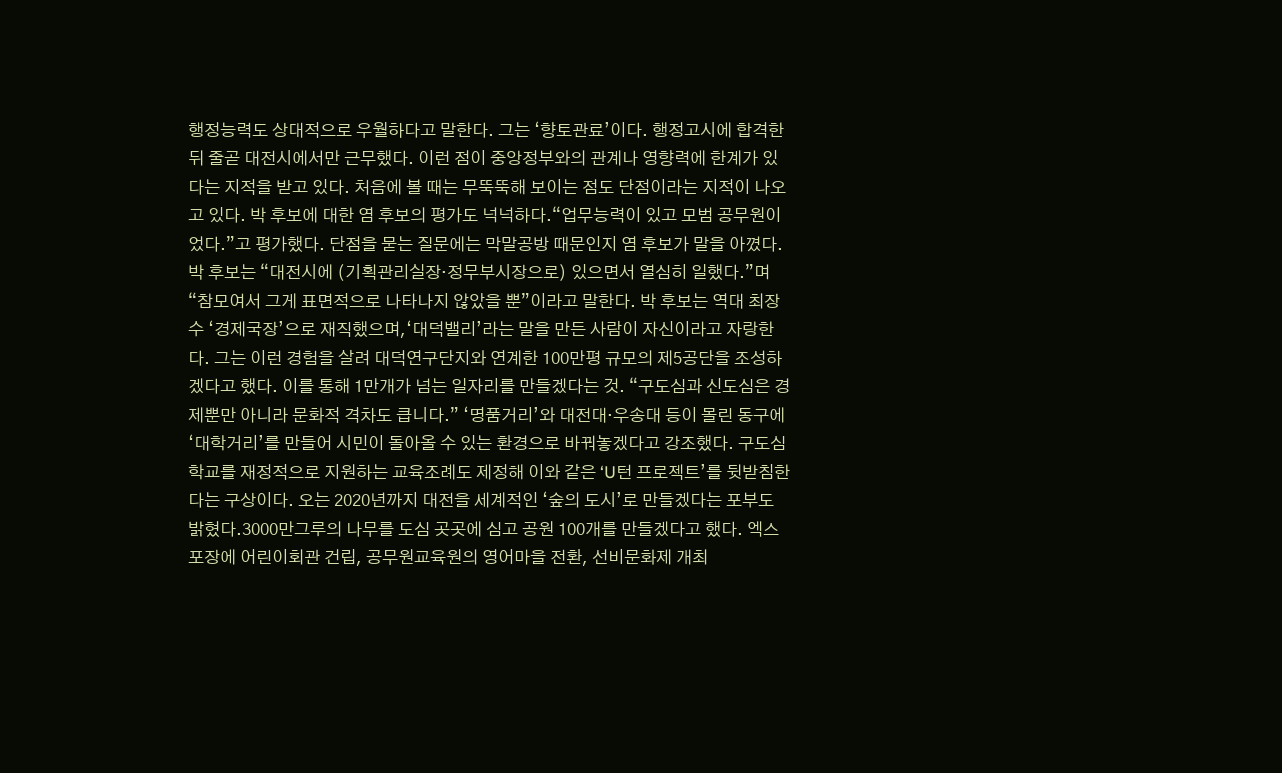행정능력도 상대적으로 우월하다고 말한다. 그는 ‘향토관료’이다. 행정고시에 합격한 뒤 줄곧 대전시에서만 근무했다. 이런 점이 중앙정부와의 관계나 영향력에 한계가 있다는 지적을 받고 있다. 처음에 볼 때는 무뚝뚝해 보이는 점도 단점이라는 지적이 나오고 있다. 박 후보에 대한 염 후보의 평가도 넉넉하다.“업무능력이 있고 모범 공무원이었다.”고 평가했다. 단점을 묻는 질문에는 막말공방 때문인지 염 후보가 말을 아꼈다. 박 후보는 “대전시에 (기획관리실장·정무부시장으로) 있으면서 열심히 일했다.”며 “참모여서 그게 표면적으로 나타나지 않았을 뿐”이라고 말한다. 박 후보는 역대 최장수 ‘경제국장’으로 재직했으며,‘대덕밸리’라는 말을 만든 사람이 자신이라고 자랑한다. 그는 이런 경험을 살려 대덕연구단지와 연계한 100만평 규모의 제5공단을 조성하겠다고 했다. 이를 통해 1만개가 넘는 일자리를 만들겠다는 것. “구도심과 신도심은 경제뿐만 아니라 문화적 격차도 큽니다.” ‘명품거리’와 대전대·우송대 등이 몰린 동구에 ‘대학거리’를 만들어 시민이 돌아올 수 있는 환경으로 바꿔놓겠다고 강조했다. 구도심 학교를 재정적으로 지원하는 교육조례도 제정해 이와 같은 ‘U턴 프로젝트’를 뒷받침한다는 구상이다. 오는 2020년까지 대전을 세계적인 ‘숲의 도시’로 만들겠다는 포부도 밝혔다.3000만그루의 나무를 도심 곳곳에 심고 공원 100개를 만들겠다고 했다. 엑스포장에 어린이회관 건립, 공무원교육원의 영어마을 전환, 선비문화제 개최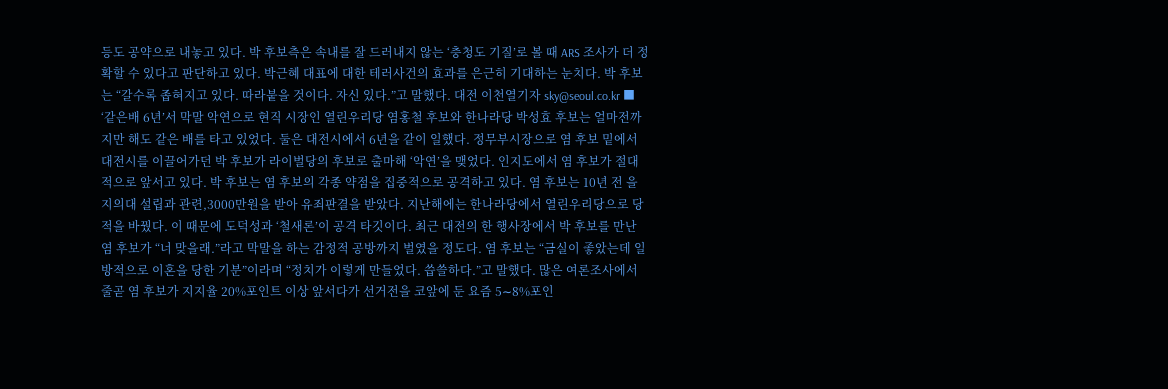등도 공약으로 내놓고 있다. 박 후보측은 속내를 잘 드러내지 않는 ‘충청도 기질’로 볼 때 ARS 조사가 더 정확할 수 있다고 판단하고 있다. 박근혜 대표에 대한 테러사건의 효과를 은근히 기대하는 눈치다. 박 후보는 “갈수록 좁혀지고 있다. 따라붙을 것이다. 자신 있다.”고 말했다. 대전 이천열기자 sky@seoul.co.kr ■ ‘같은배 6년’서 막말 악연으로 현직 시장인 열린우리당 염홍철 후보와 한나라당 박성효 후보는 얼마전까지만 해도 같은 배를 타고 있었다. 둘은 대전시에서 6년을 같이 일했다. 정무부시장으로 염 후보 밑에서 대전시를 이끌어가던 박 후보가 라이벌당의 후보로 출마해 ‘악연’을 맺었다. 인지도에서 염 후보가 절대적으로 앞서고 있다. 박 후보는 염 후보의 각종 약점을 집중적으로 공격하고 있다. 염 후보는 10년 전 을지의대 설립과 관련,3000만원을 받아 유죄판결을 받았다. 지난해에는 한나라당에서 열린우리당으로 당적을 바꿨다. 이 때문에 도덕성과 ‘철새론’이 공격 타깃이다. 최근 대전의 한 행사장에서 박 후보를 만난 염 후보가 “너 맞을래.”라고 막말을 하는 감정적 공방까지 벌였을 정도다. 염 후보는 “금실이 좋았는데 일방적으로 이혼을 당한 기분”이라며 “정치가 이렇게 만들었다. 씁쓸하다.”고 말했다. 많은 여론조사에서 줄곧 염 후보가 지지율 20%포인트 이상 앞서다가 선거전을 코앞에 둔 요즘 5∼8%포인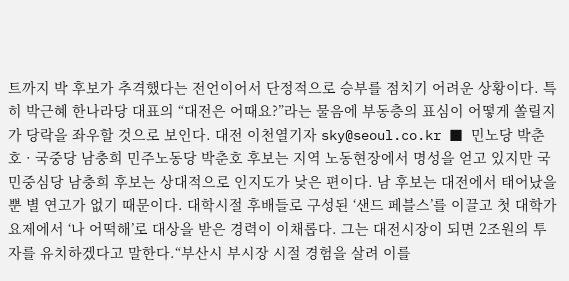트까지 박 후보가 추격했다는 전언이어서 단정적으로 승부를 점치기 어려운 상황이다. 특히 박근혜 한나라당 대표의 “대전은 어때요?”라는 물음에 부동층의 표심이 어떻게 쏠릴지가 당락을 좌우할 것으로 보인다. 대전 이천열기자 sky@seoul.co.kr ■ 민노당 박춘호 · 국중당 남충희 민주노동당 박춘호 후보는 지역 노동현장에서 명성을 얻고 있지만 국민중심당 남충희 후보는 상대적으로 인지도가 낮은 편이다. 남 후보는 대전에서 태어났을 뿐 별 연고가 없기 때문이다. 대학시절 후배들로 구성된 ‘샌드 페블스’를 이끌고 첫 대학가요제에서 ‘나 어떡해’로 대상을 받은 경력이 이채롭다. 그는 대전시장이 되면 2조원의 투자를 유치하겠다고 말한다.“부산시 부시장 시절 경험을 살려 이를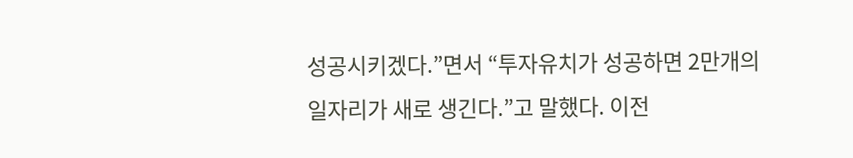성공시키겠다.”면서 “투자유치가 성공하면 2만개의 일자리가 새로 생긴다.”고 말했다. 이전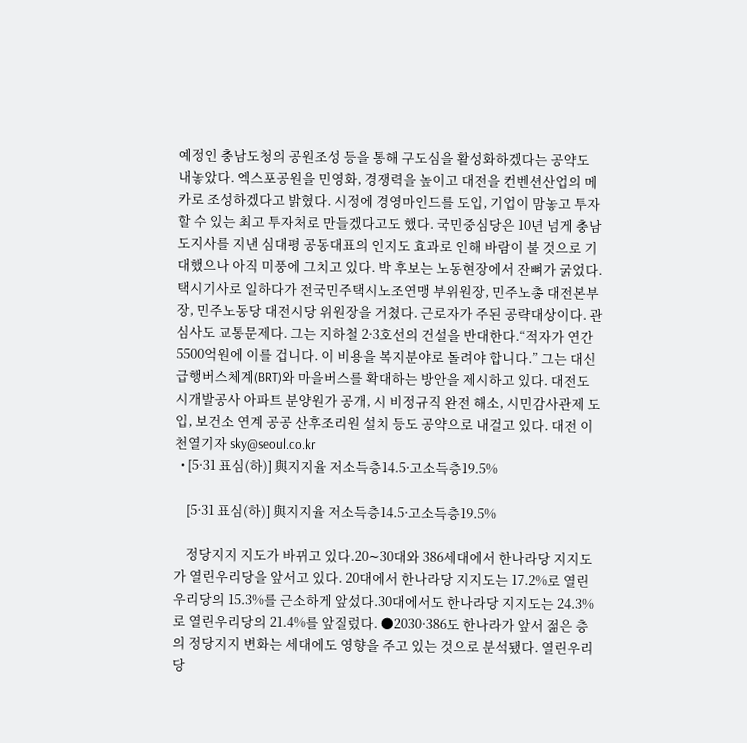예정인 충남도청의 공원조성 등을 통해 구도심을 활성화하겠다는 공약도 내놓았다. 엑스포공원을 민영화, 경쟁력을 높이고 대전을 컨벤션산업의 메카로 조성하겠다고 밝혔다. 시정에 경영마인드를 도입, 기업이 맘놓고 투자할 수 있는 최고 투자처로 만들겠다고도 했다. 국민중심당은 10년 넘게 충남도지사를 지낸 심대평 공동대표의 인지도 효과로 인해 바람이 불 것으로 기대했으나 아직 미풍에 그치고 있다. 박 후보는 노동현장에서 잔뼈가 굵었다. 택시기사로 일하다가 전국민주택시노조연맹 부위원장, 민주노총 대전본부장, 민주노동당 대전시당 위원장을 거쳤다. 근로자가 주된 공략대상이다. 관심사도 교통문제다. 그는 지하철 2·3호선의 건설을 반대한다.“적자가 연간 5500억원에 이를 겁니다. 이 비용을 복지분야로 돌려야 합니다.” 그는 대신 급행버스체계(BRT)와 마을버스를 확대하는 방안을 제시하고 있다. 대전도시개발공사 아파트 분양원가 공개, 시 비정규직 완전 해소, 시민감사관제 도입, 보건소 연계 공공 산후조리원 설치 등도 공약으로 내걸고 있다. 대전 이천열기자 sky@seoul.co.kr
  • [5·31 표심(하)] 與지지율 저소득층14.5·고소득층19.5%

    [5·31 표심(하)] 與지지율 저소득층14.5·고소득층19.5%

    정당지지 지도가 바뀌고 있다.20∼30대와 386세대에서 한나라당 지지도가 열린우리당을 앞서고 있다. 20대에서 한나라당 지지도는 17.2%로 열린우리당의 15.3%를 근소하게 앞섰다.30대에서도 한나라당 지지도는 24.3%로 열린우리당의 21.4%를 앞질렀다. ●2030·386도 한나라가 앞서 젊은 층의 정당지지 변화는 세대에도 영향을 주고 있는 것으로 분석됐다. 열린우리당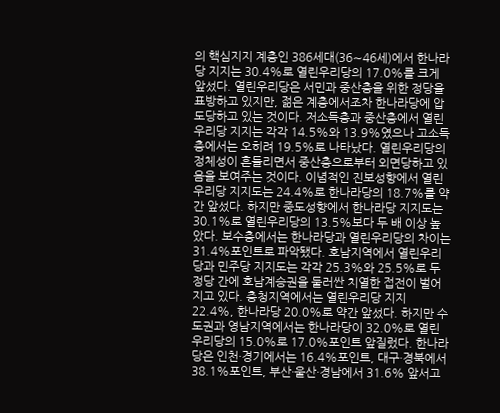의 핵심지지 계층인 386세대(36∼46세)에서 한나라당 지지는 30.4%로 열린우리당의 17.0%를 크게 앞섰다. 열린우리당은 서민과 중산층을 위한 정당을 표방하고 있지만, 젊은 계층에서조차 한나라당에 압도당하고 있는 것이다. 저소득층과 중산층에서 열린우리당 지지는 각각 14.5%와 13.9%였으나 고소득층에서는 오히려 19.5%로 나타났다. 열린우리당의 정체성이 흔들리면서 중산층으로부터 외면당하고 있음을 보여주는 것이다. 이념적인 진보성향에서 열린우리당 지지도는 24.4%로 한나라당의 18.7%를 약간 앞섰다. 하지만 중도성향에서 한나라당 지지도는 30.1%로 열린우리당의 13.5%보다 두 배 이상 높았다. 보수층에서는 한나라당과 열린우리당의 차이는 31.4%포인트로 파악됐다. 호남지역에서 열린우리당과 민주당 지지도는 각각 25.3%와 25.5%로 두 정당 간에 호남계승권을 둘러싼 치열한 접전이 벌어지고 있다. 충청지역에서는 열린우리당 지지 22.4%, 한나라당 20.0%로 약간 앞섰다. 하지만 수도권과 영남지역에서는 한나라당이 32.0%로 열린우리당의 15.0%로 17.0%포인트 앞질렀다. 한나라당은 인천·경기에서는 16.4%포인트, 대구·경북에서 38.1%포인트, 부산·울산·경남에서 31.6% 앞서고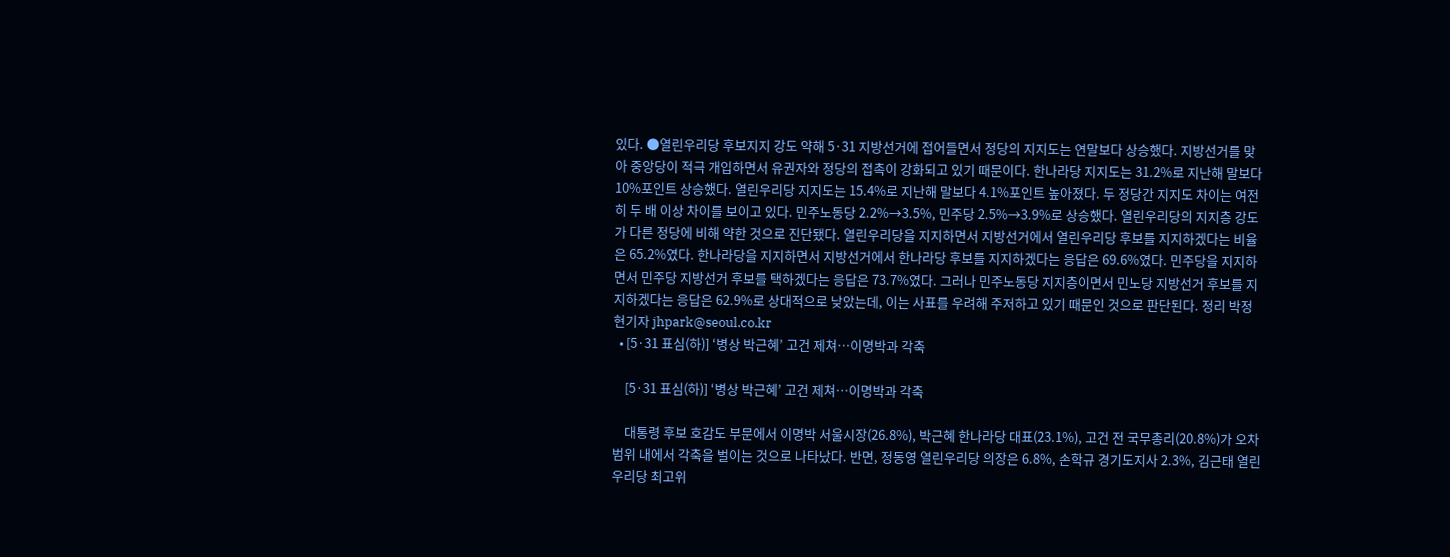있다. ●열린우리당 후보지지 강도 약해 5·31 지방선거에 접어들면서 정당의 지지도는 연말보다 상승했다. 지방선거를 맞아 중앙당이 적극 개입하면서 유권자와 정당의 접촉이 강화되고 있기 때문이다. 한나라당 지지도는 31.2%로 지난해 말보다 10%포인트 상승했다. 열린우리당 지지도는 15.4%로 지난해 말보다 4.1%포인트 높아졌다. 두 정당간 지지도 차이는 여전히 두 배 이상 차이를 보이고 있다. 민주노동당 2.2%→3.5%, 민주당 2.5%→3.9%로 상승했다. 열린우리당의 지지층 강도가 다른 정당에 비해 약한 것으로 진단됐다. 열린우리당을 지지하면서 지방선거에서 열린우리당 후보를 지지하겠다는 비율은 65.2%였다. 한나라당을 지지하면서 지방선거에서 한나라당 후보를 지지하겠다는 응답은 69.6%였다. 민주당을 지지하면서 민주당 지방선거 후보를 택하겠다는 응답은 73.7%였다. 그러나 민주노동당 지지층이면서 민노당 지방선거 후보를 지지하겠다는 응답은 62.9%로 상대적으로 낮았는데, 이는 사표를 우려해 주저하고 있기 때문인 것으로 판단된다. 정리 박정현기자 jhpark@seoul.co.kr
  • [5·31 표심(하)] ‘병상 박근혜’ 고건 제쳐…이명박과 각축

    [5·31 표심(하)] ‘병상 박근혜’ 고건 제쳐…이명박과 각축

    대통령 후보 호감도 부문에서 이명박 서울시장(26.8%), 박근혜 한나라당 대표(23.1%), 고건 전 국무총리(20.8%)가 오차범위 내에서 각축을 벌이는 것으로 나타났다. 반면, 정동영 열린우리당 의장은 6.8%, 손학규 경기도지사 2.3%, 김근태 열린우리당 최고위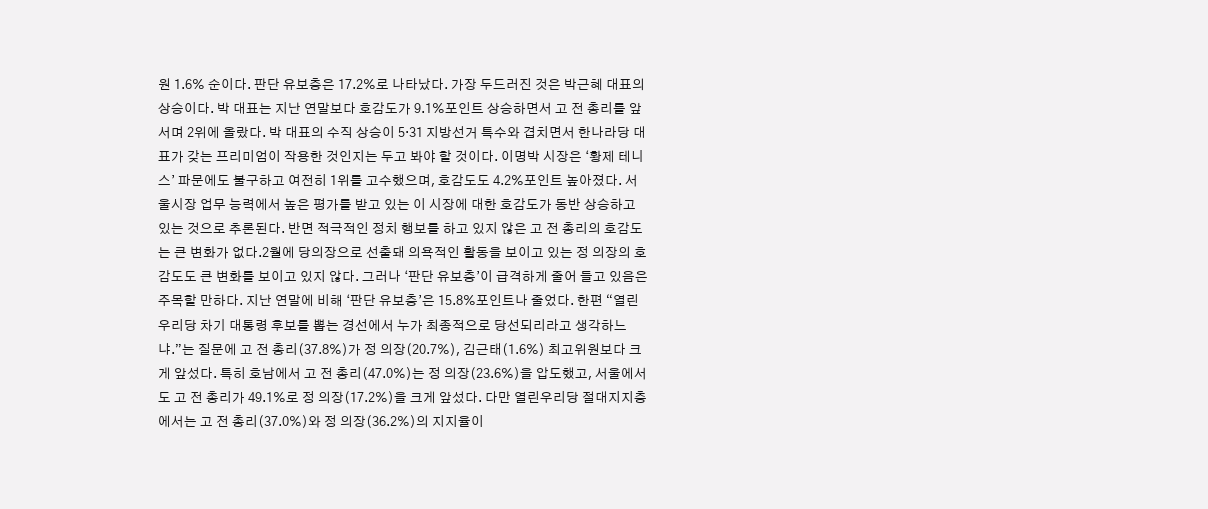원 1.6% 순이다. 판단 유보층은 17.2%로 나타났다. 가장 두드러진 것은 박근혜 대표의 상승이다. 박 대표는 지난 연말보다 호감도가 9.1%포인트 상승하면서 고 전 총리를 앞서며 2위에 올랐다. 박 대표의 수직 상승이 5·31 지방선거 특수와 겹치면서 한나라당 대표가 갖는 프리미엄이 작용한 것인지는 두고 봐야 할 것이다. 이명박 시장은 ‘황제 테니스’ 파문에도 불구하고 여전히 1위를 고수했으며, 호감도도 4.2%포인트 높아졌다. 서울시장 업무 능력에서 높은 평가를 받고 있는 이 시장에 대한 호감도가 동반 상승하고 있는 것으로 추론된다. 반면 적극적인 정치 행보를 하고 있지 않은 고 전 총리의 호감도는 큰 변화가 없다.2월에 당의장으로 선출돼 의욕적인 활동을 보이고 있는 정 의장의 호감도도 큰 변화를 보이고 있지 않다. 그러나 ‘판단 유보층’이 급격하게 줄어 들고 있음은 주목할 만하다. 지난 연말에 비해 ‘판단 유보층’은 15.8%포인트나 줄었다. 한편 “열린우리당 차기 대통령 후보를 뽑는 경선에서 누가 최종적으로 당선되리라고 생각하느냐.”는 질문에 고 전 총리(37.8%)가 정 의장(20.7%), 김근태(1.6%) 최고위원보다 크게 앞섰다. 특히 호남에서 고 전 총리(47.0%)는 정 의장(23.6%)을 압도했고, 서울에서도 고 전 총리가 49.1%로 정 의장(17.2%)을 크게 앞섰다. 다만 열린우리당 절대지지층에서는 고 전 총리(37.0%)와 정 의장(36.2%)의 지지율이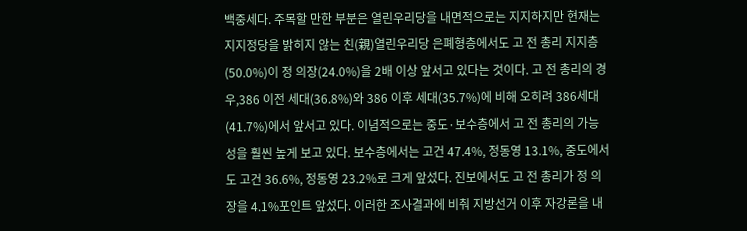백중세다. 주목할 만한 부분은 열린우리당을 내면적으로는 지지하지만 현재는 지지정당을 밝히지 않는 친(親)열린우리당 은폐형층에서도 고 전 총리 지지층(50.0%)이 정 의장(24.0%)을 2배 이상 앞서고 있다는 것이다. 고 전 총리의 경우,386 이전 세대(36.8%)와 386 이후 세대(35.7%)에 비해 오히려 386세대(41.7%)에서 앞서고 있다. 이념적으로는 중도·보수층에서 고 전 총리의 가능성을 훨씬 높게 보고 있다. 보수층에서는 고건 47.4%, 정동영 13.1%, 중도에서도 고건 36.6%, 정동영 23.2%로 크게 앞섰다. 진보에서도 고 전 총리가 정 의장을 4.1%포인트 앞섰다. 이러한 조사결과에 비춰 지방선거 이후 자강론을 내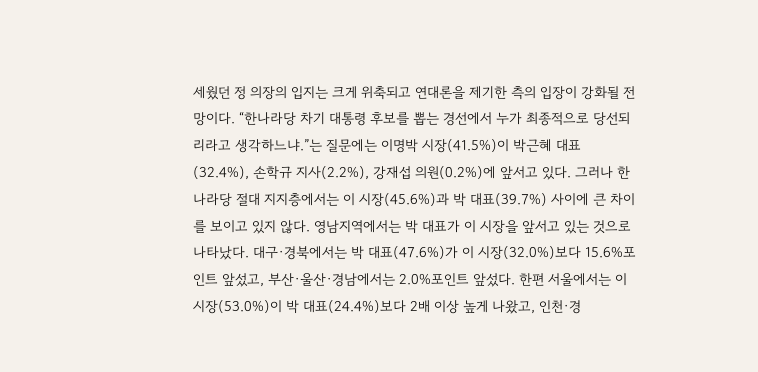세웠던 정 의장의 입지는 크게 위축되고 연대론을 제기한 측의 입장이 강화될 전망이다. “한나라당 차기 대통령 후보를 뽑는 경선에서 누가 최종적으로 당선되리라고 생각하느냐.”는 질문에는 이명박 시장(41.5%)이 박근혜 대표(32.4%), 손학규 지사(2.2%), 강재섭 의원(0.2%)에 앞서고 있다. 그러나 한나라당 절대 지지층에서는 이 시장(45.6%)과 박 대표(39.7%) 사이에 큰 차이를 보이고 있지 않다. 영남지역에서는 박 대표가 이 시장을 앞서고 있는 것으로 나타났다. 대구·경북에서는 박 대표(47.6%)가 이 시장(32.0%)보다 15.6%포인트 앞섰고, 부산·울산·경남에서는 2.0%포인트 앞섰다. 한편 서울에서는 이 시장(53.0%)이 박 대표(24.4%)보다 2배 이상 높게 나왔고, 인천·경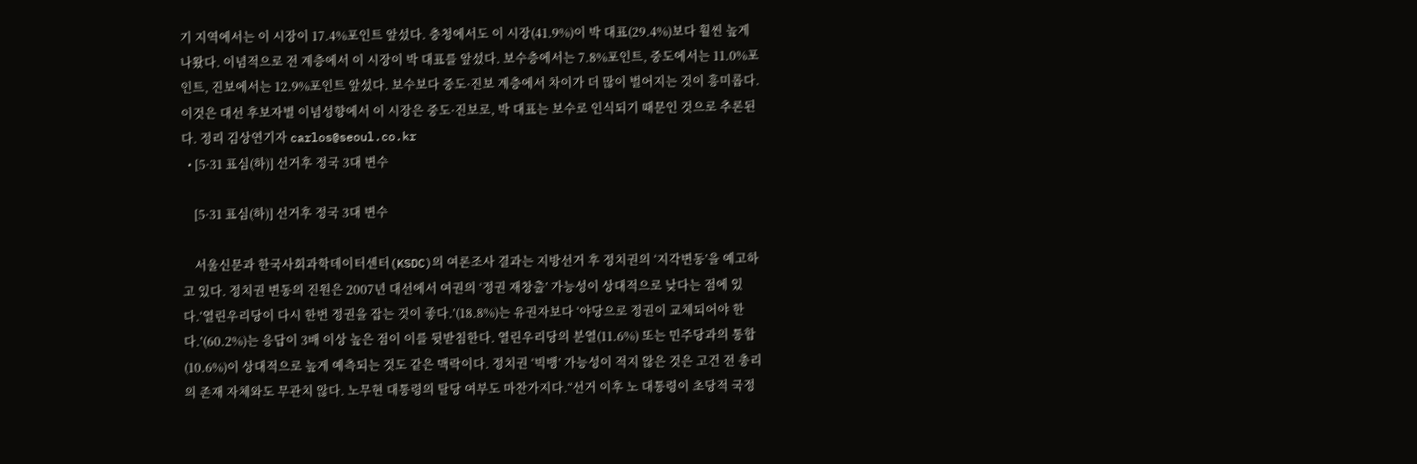기 지역에서는 이 시장이 17.4%포인트 앞섰다. 충청에서도 이 시장(41.9%)이 박 대표(29.4%)보다 훨씬 높게 나왔다. 이념적으로 전 계층에서 이 시장이 박 대표를 앞섰다. 보수층에서는 7.8%포인트, 중도에서는 11.0%포인트, 진보에서는 12.9%포인트 앞섰다. 보수보다 중도·진보 계층에서 차이가 더 많이 벌어지는 것이 흥미롭다. 이것은 대선 후보자별 이념성향에서 이 시장은 중도·진보로, 박 대표는 보수로 인식되기 때문인 것으로 추론된다. 정리 김상연기자 carlos@seoul.co.kr
  • [5·31 표심(하)] 선거후 정국 3대 변수

    [5·31 표심(하)] 선거후 정국 3대 변수

    서울신문과 한국사회과학데이터센터(KSDC)의 여론조사 결과는 지방선거 후 정치권의 ‘지각변동’을 예고하고 있다. 정치권 변동의 진원은 2007년 대선에서 여권의 ‘정권 재창출’ 가능성이 상대적으로 낮다는 점에 있다.‘열린우리당이 다시 한번 정권을 잡는 것이 좋다.’(18.8%)는 유권자보다 ‘야당으로 정권이 교체되어야 한다.’(60.2%)는 응답이 3배 이상 높은 점이 이를 뒷받침한다. 열린우리당의 분열(11.6%) 또는 민주당과의 통합(10.6%)이 상대적으로 높게 예측되는 것도 같은 맥락이다. 정치권 ‘빅뱅’ 가능성이 적지 않은 것은 고건 전 총리의 존재 자체와도 무관치 않다. 노무현 대통령의 탈당 여부도 마찬가지다.“선거 이후 노 대통령이 초당적 국정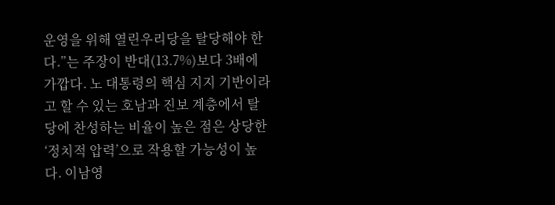운영을 위해 열린우리당을 탈당해야 한다.”는 주장이 반대(13.7%)보다 3배에 가깝다. 노 대통령의 핵심 지지 기반이라고 할 수 있는 호남과 진보 계층에서 탈당에 찬성하는 비율이 높은 점은 상당한 ‘정치적 압력’으로 작용할 가능성이 높다. 이남영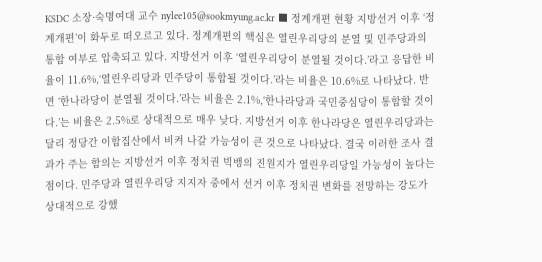KSDC 소장·숙명여대 교수 nylee105@sookmyung.ac.kr ■ 정계개편 현황 지방선거 이후 ‘정계개편’이 화두로 떠오르고 있다. 정계개편의 핵심은 열린우리당의 분열 및 민주당과의 통합 여부로 압축되고 있다. 지방선거 이후 ‘열린우리당이 분열될 것이다.’라고 응답한 비율이 11.6%,‘열린우리당과 민주당이 통합될 것이다.’라는 비율은 10.6%로 나타났다. 반면 ‘한나라당이 분열될 것이다.’라는 비율은 2.1%,‘한나라당과 국민중심당이 통합할 것이다.’는 비율은 2.5%로 상대적으로 매우 낮다. 지방선거 이후 한나라당은 열린우리당과는 달리 정당간 이합집산에서 비켜 나갈 가능성이 큰 것으로 나타났다. 결국 이러한 조사 결과가 주는 함의는 지방선거 이후 정치권 빅뱅의 진원지가 열린우리당일 가능성이 높다는 점이다. 민주당과 열린우리당 지지자 중에서 선거 이후 정치권 변화를 전망하는 강도가 상대적으로 강했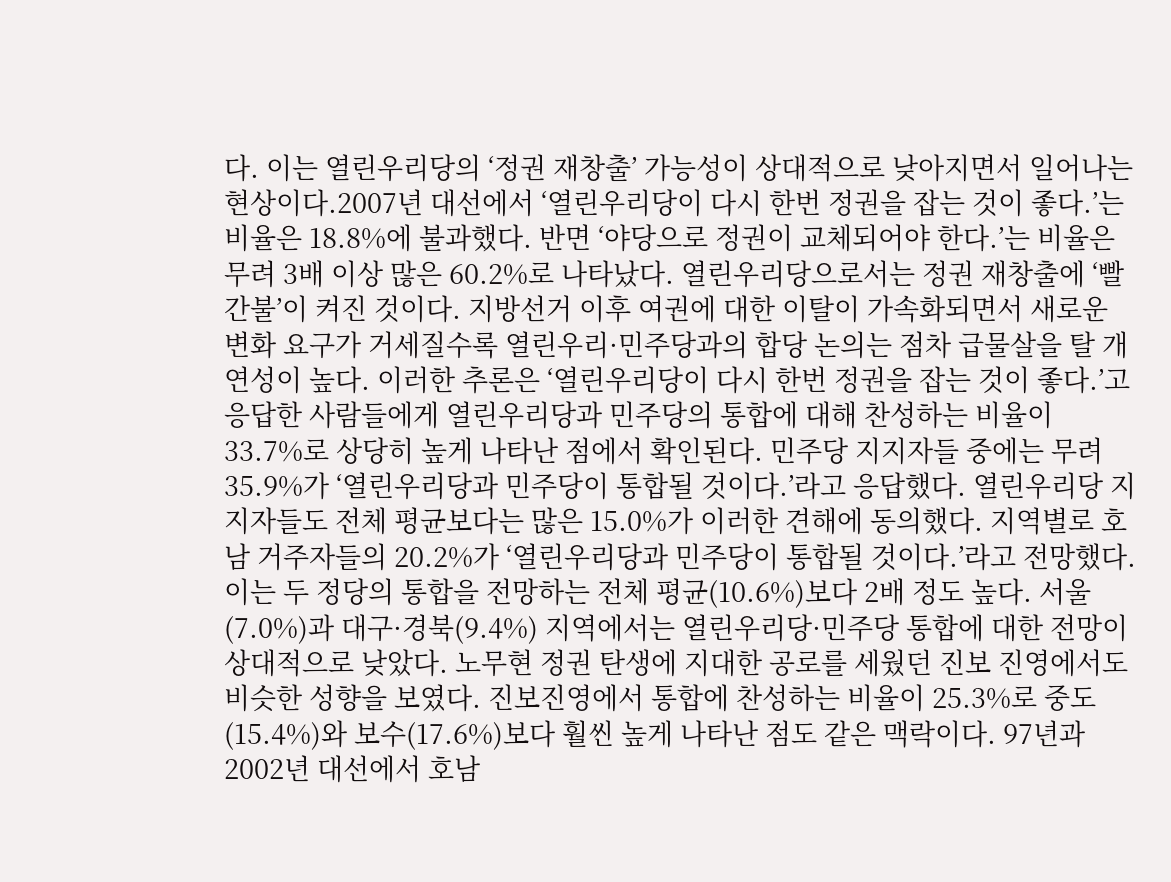다. 이는 열린우리당의 ‘정권 재창출’ 가능성이 상대적으로 낮아지면서 일어나는 현상이다.2007년 대선에서 ‘열린우리당이 다시 한번 정권을 잡는 것이 좋다.’는 비율은 18.8%에 불과했다. 반면 ‘야당으로 정권이 교체되어야 한다.’는 비율은 무려 3배 이상 많은 60.2%로 나타났다. 열린우리당으로서는 정권 재창출에 ‘빨간불’이 켜진 것이다. 지방선거 이후 여권에 대한 이탈이 가속화되면서 새로운 변화 요구가 거세질수록 열린우리·민주당과의 합당 논의는 점차 급물살을 탈 개연성이 높다. 이러한 추론은 ‘열린우리당이 다시 한번 정권을 잡는 것이 좋다.’고 응답한 사람들에게 열린우리당과 민주당의 통합에 대해 찬성하는 비율이 33.7%로 상당히 높게 나타난 점에서 확인된다. 민주당 지지자들 중에는 무려 35.9%가 ‘열린우리당과 민주당이 통합될 것이다.’라고 응답했다. 열린우리당 지지자들도 전체 평균보다는 많은 15.0%가 이러한 견해에 동의했다. 지역별로 호남 거주자들의 20.2%가 ‘열린우리당과 민주당이 통합될 것이다.’라고 전망했다. 이는 두 정당의 통합을 전망하는 전체 평균(10.6%)보다 2배 정도 높다. 서울(7.0%)과 대구·경북(9.4%) 지역에서는 열린우리당·민주당 통합에 대한 전망이 상대적으로 낮았다. 노무현 정권 탄생에 지대한 공로를 세웠던 진보 진영에서도 비슷한 성향을 보였다. 진보진영에서 통합에 찬성하는 비율이 25.3%로 중도(15.4%)와 보수(17.6%)보다 훨씬 높게 나타난 점도 같은 맥락이다. 97년과 2002년 대선에서 호남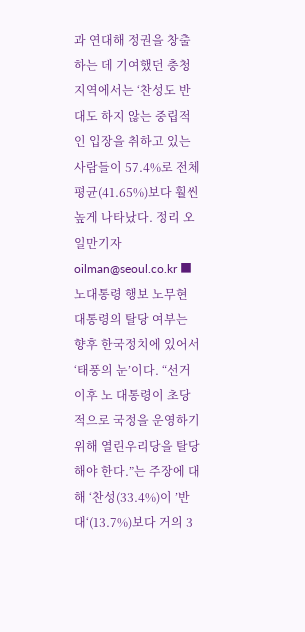과 연대해 정권을 창출하는 데 기여했던 충청지역에서는 ‘찬성도 반대도 하지 않는 중립적인 입장을 취하고 있는 사람들이 57.4%로 전체 평균(41.65%)보다 훨씬 높게 나타났다. 정리 오일만기자 oilman@seoul.co.kr ■ 노대통령 행보 노무현 대통령의 탈당 여부는 향후 한국정치에 있어서 ‘태풍의 눈’이다. “선거 이후 노 대통령이 초당적으로 국정을 운영하기 위해 열린우리당을 탈당해야 한다.”는 주장에 대해 ‘찬성(33.4%)이 ’반대‘(13.7%)보다 거의 3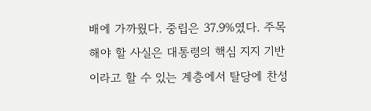배에 가까웠다. 중립은 37.9%였다. 주목해야 할 사실은 대통령의 핵심 지지 기반이라고 할 수 있는 계층에서 탈당에 찬성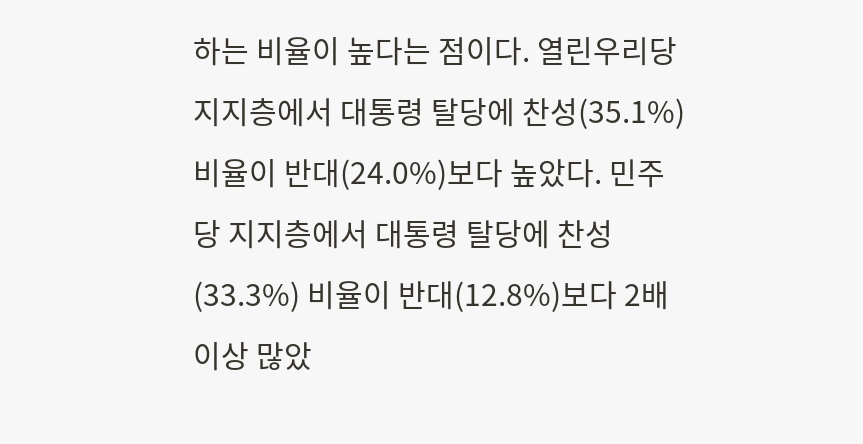하는 비율이 높다는 점이다. 열린우리당 지지층에서 대통령 탈당에 찬성(35.1%) 비율이 반대(24.0%)보다 높았다. 민주당 지지층에서 대통령 탈당에 찬성(33.3%) 비율이 반대(12.8%)보다 2배 이상 많았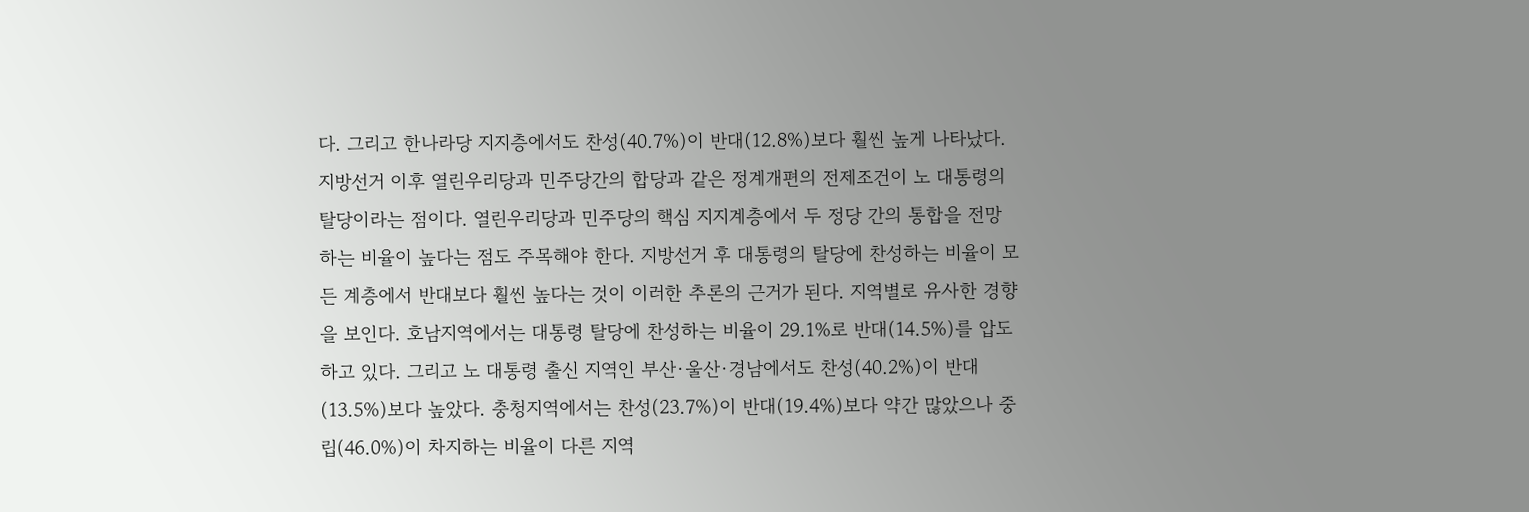다. 그리고 한나라당 지지층에서도 찬성(40.7%)이 반대(12.8%)보다 훨씬 높게 나타났다. 지방선거 이후 열린우리당과 민주당간의 합당과 같은 정계개편의 전제조건이 노 대통령의 탈당이라는 점이다. 열린우리당과 민주당의 핵심 지지계층에서 두 정당 간의 통합을 전망하는 비율이 높다는 점도 주목해야 한다. 지방선거 후 대통령의 탈당에 찬성하는 비율이 모든 계층에서 반대보다 훨씬 높다는 것이 이러한 추론의 근거가 된다. 지역별로 유사한 경향을 보인다. 호남지역에서는 대통령 탈당에 찬성하는 비율이 29.1%로 반대(14.5%)를 압도하고 있다. 그리고 노 대통령 출신 지역인 부산·울산·경남에서도 찬성(40.2%)이 반대(13.5%)보다 높았다. 충청지역에서는 찬성(23.7%)이 반대(19.4%)보다 약간 많았으나 중립(46.0%)이 차지하는 비율이 다른 지역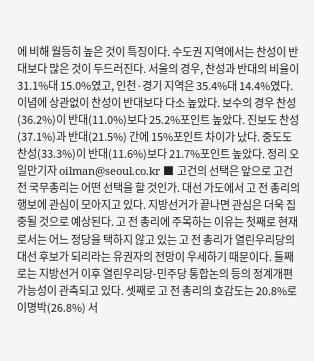에 비해 월등히 높은 것이 특징이다. 수도권 지역에서는 찬성이 반대보다 많은 것이 두드러진다. 서울의 경우, 찬성과 반대의 비율이 31.1%대 15.0%였고, 인천·경기 지역은 35.4%대 14.4%였다. 이념에 상관없이 찬성이 반대보다 다소 높았다. 보수의 경우 찬성(36.2%)이 반대(11.0%)보다 25.2%포인트 높았다. 진보도 찬성(37.1%)과 반대(21.5%) 간에 15%포인트 차이가 났다. 중도도 찬성(33.3%)이 반대(11.6%)보다 21.7%포인트 높았다. 정리 오일만기자 oilman@seoul.co.kr ■ 고건의 선택은 앞으로 고건 전 국무총리는 어떤 선택을 할 것인가. 대선 가도에서 고 전 총리의 행보에 관심이 모아지고 있다. 지방선거가 끝나면 관심은 더욱 집중될 것으로 예상된다. 고 전 총리에 주목하는 이유는 첫째로 현재로서는 어느 정당을 택하지 않고 있는 고 전 총리가 열린우리당의 대선 후보가 되리라는 유권자의 전망이 우세하기 때문이다. 둘째로는 지방선거 이후 열린우리당-민주당 통합논의 등의 정계개편 가능성이 관측되고 있다. 셋째로 고 전 총리의 호감도는 20.8%로 이명박(26.8%) 서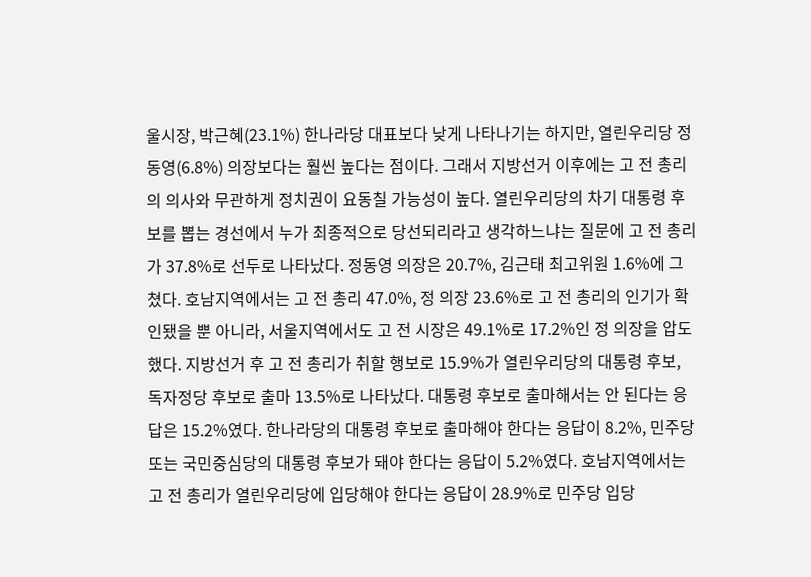울시장, 박근혜(23.1%) 한나라당 대표보다 낮게 나타나기는 하지만, 열린우리당 정동영(6.8%) 의장보다는 훨씬 높다는 점이다. 그래서 지방선거 이후에는 고 전 총리의 의사와 무관하게 정치권이 요동칠 가능성이 높다. 열린우리당의 차기 대통령 후보를 뽑는 경선에서 누가 최종적으로 당선되리라고 생각하느냐는 질문에 고 전 총리가 37.8%로 선두로 나타났다. 정동영 의장은 20.7%, 김근태 최고위원 1.6%에 그쳤다. 호남지역에서는 고 전 총리 47.0%, 정 의장 23.6%로 고 전 총리의 인기가 확인됐을 뿐 아니라, 서울지역에서도 고 전 시장은 49.1%로 17.2%인 정 의장을 압도했다. 지방선거 후 고 전 총리가 취할 행보로 15.9%가 열린우리당의 대통령 후보, 독자정당 후보로 출마 13.5%로 나타났다. 대통령 후보로 출마해서는 안 된다는 응답은 15.2%였다. 한나라당의 대통령 후보로 출마해야 한다는 응답이 8.2%, 민주당 또는 국민중심당의 대통령 후보가 돼야 한다는 응답이 5.2%였다. 호남지역에서는 고 전 총리가 열린우리당에 입당해야 한다는 응답이 28.9%로 민주당 입당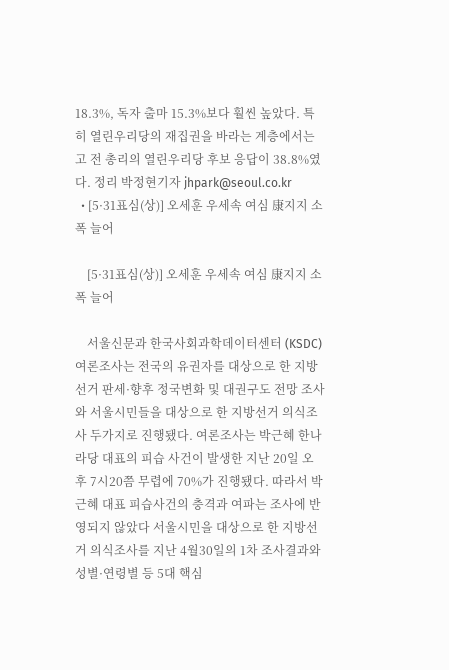18.3%, 독자 출마 15.3%보다 훨씬 높았다. 특히 열린우리당의 재집권을 바라는 계층에서는 고 전 총리의 열린우리당 후보 응답이 38.8%였다. 정리 박정현기자 jhpark@seoul.co.kr
  • [5·31표심(상)] 오세훈 우세속 여심 康지지 소폭 늘어

    [5·31표심(상)] 오세훈 우세속 여심 康지지 소폭 늘어

    서울신문과 한국사회과학데이터센터 (KSDC) 여론조사는 전국의 유권자를 대상으로 한 지방선거 판세·향후 정국변화 및 대권구도 전망 조사와 서울시민들을 대상으로 한 지방선거 의식조사 두가지로 진행됐다. 여론조사는 박근혜 한나라당 대표의 피습 사건이 발생한 지난 20일 오후 7시20쯤 무렵에 70%가 진행됐다. 따라서 박근혜 대표 피습사건의 충격과 여파는 조사에 반영되지 않았다 서울시민을 대상으로 한 지방선거 의식조사를 지난 4월30일의 1차 조사결과와 성별·연령별 등 5대 핵심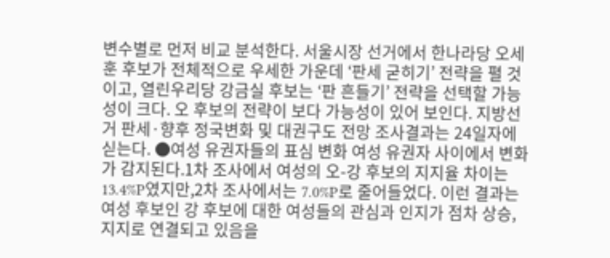변수별로 먼저 비교 분석한다. 서울시장 선거에서 한나라당 오세훈 후보가 전체적으로 우세한 가운데 ‘판세 굳히기’ 전략을 펼 것이고, 열린우리당 강금실 후보는 ‘판 흔들기’ 전략을 선택할 가능성이 크다. 오 후보의 전략이 보다 가능성이 있어 보인다. 지방선거 판세·향후 정국변화 및 대권구도 전망 조사결과는 24일자에 싣는다. ●여성 유권자들의 표심 변화 여성 유권자 사이에서 변화가 감지된다.1차 조사에서 여성의 오-강 후보의 지지율 차이는 13.4%P였지만,2차 조사에서는 7.0%P로 줄어들었다. 이런 결과는 여성 후보인 강 후보에 대한 여성들의 관심과 인지가 점차 상승, 지지로 연결되고 있음을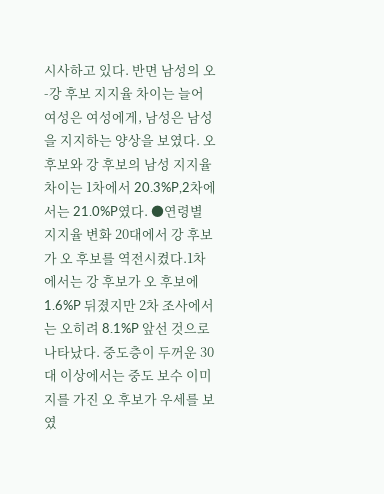시사하고 있다. 반면 남성의 오-강 후보 지지율 차이는 늘어 여성은 여성에게, 남성은 남성을 지지하는 양상을 보였다. 오 후보와 강 후보의 남성 지지율 차이는 1차에서 20.3%P,2차에서는 21.0%P였다. ●연령별 지지율 변화 20대에서 강 후보가 오 후보를 역전시켰다.1차에서는 강 후보가 오 후보에 1.6%P 뒤졌지만 2차 조사에서는 오히려 8.1%P 앞선 것으로 나타났다. 중도층이 두꺼운 30대 이상에서는 중도 보수 이미지를 가진 오 후보가 우세를 보였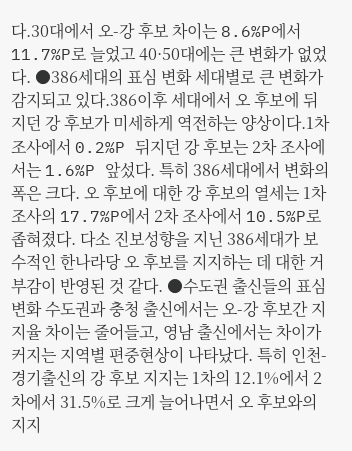다.30대에서 오-강 후보 차이는 8.6%P에서 11.7%P로 늘었고 40·50대에는 큰 변화가 없었다. ●386세대의 표심 변화 세대별로 큰 변화가 감지되고 있다.386이후 세대에서 오 후보에 뒤지던 강 후보가 미세하게 역전하는 양상이다.1차 조사에서 0.2%P 뒤지던 강 후보는 2차 조사에서는 1.6%P 앞섰다. 특히 386세대에서 변화의 폭은 크다. 오 후보에 대한 강 후보의 열세는 1차 조사의 17.7%P에서 2차 조사에서 10.5%P로 좁혀졌다. 다소 진보성향을 지닌 386세대가 보수적인 한나라당 오 후보를 지지하는 데 대한 거부감이 반영된 것 같다. ●수도권 출신들의 표심변화 수도권과 충청 출신에서는 오-강 후보간 지지율 차이는 줄어들고, 영남 출신에서는 차이가 커지는 지역별 편중현상이 나타났다. 특히 인천-경기출신의 강 후보 지지는 1차의 12.1%에서 2차에서 31.5%로 크게 늘어나면서 오 후보와의 지지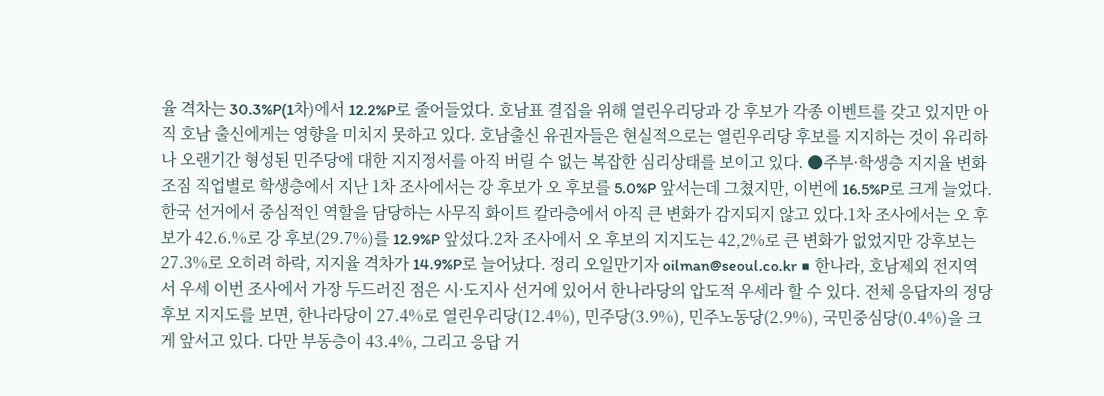율 격차는 30.3%P(1차)에서 12.2%P로 줄어들었다. 호남표 결집을 위해 열린우리당과 강 후보가 각종 이벤트를 갖고 있지만 아직 호남 출신에게는 영향을 미치지 못하고 있다. 호남출신 유권자들은 현실적으로는 열린우리당 후보를 지지하는 것이 유리하나 오랜기간 형성된 민주당에 대한 지지정서를 아직 버릴 수 없는 복잡한 심리상태를 보이고 있다. ●주부·학생층 지지율 변화 조짐 직업별로 학생층에서 지난 1차 조사에서는 강 후보가 오 후보를 5.0%P 앞서는데 그쳤지만, 이번에 16.5%P로 크게 늘었다. 한국 선거에서 중심적인 역할을 담당하는 사무직 화이트 칼라층에서 아직 큰 변화가 감지되지 않고 있다.1차 조사에서는 오 후보가 42.6.%로 강 후보(29.7%)를 12.9%P 앞섰다.2차 조사에서 오 후보의 지지도는 42,2%로 큰 변화가 없었지만 강후보는 27.3%로 오히려 하락, 지지율 격차가 14.9%P로 늘어났다. 정리 오일만기자 oilman@seoul.co.kr ■ 한나라, 호남제외 전지역서 우세 이번 조사에서 가장 두드러진 점은 시·도지사 선거에 있어서 한나라당의 압도적 우세라 할 수 있다. 전체 응답자의 정당 후보 지지도를 보면, 한나라당이 27.4%로 열린우리당(12.4%), 민주당(3.9%), 민주노동당(2.9%), 국민중심당(0.4%)을 크게 앞서고 있다. 다만 부동층이 43.4%, 그리고 응답 거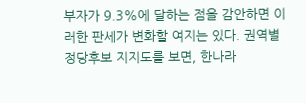부자가 9.3%에 달하는 점을 감안하면 이러한 판세가 변화할 여지는 있다. 권역별 정당후보 지지도를 보면, 한나라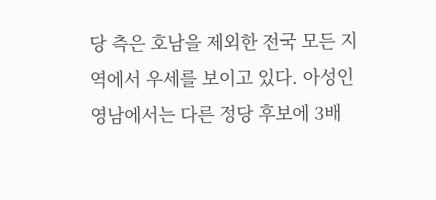당 측은 호남을 제외한 전국 모든 지역에서 우세를 보이고 있다. 아성인 영남에서는 다른 정당 후보에 3배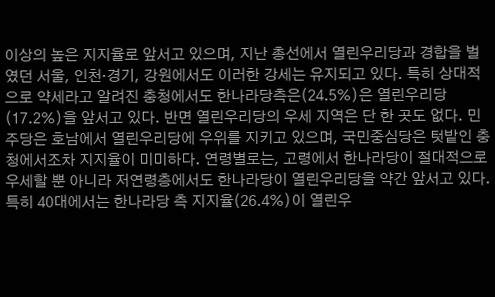이상의 높은 지지율로 앞서고 있으며, 지난 총선에서 열린우리당과 경합을 벌였던 서울, 인천·경기, 강원에서도 이러한 강세는 유지되고 있다. 특히 상대적으로 약세라고 알려진 충청에서도 한나라당측은(24.5%)은 열린우리당(17.2%)을 앞서고 있다. 반면 열린우리당의 우세 지역은 단 한 곳도 없다. 민주당은 호남에서 열린우리당에 우위를 지키고 있으며, 국민중심당은 텃밭인 충청에서조차 지지율이 미미하다. 연령별로는, 고령에서 한나라당이 절대적으로 우세할 뿐 아니라 저연령층에서도 한나라당이 열린우리당을 약간 앞서고 있다. 특히 40대에서는 한나라당 측 지지율(26.4%)이 열린우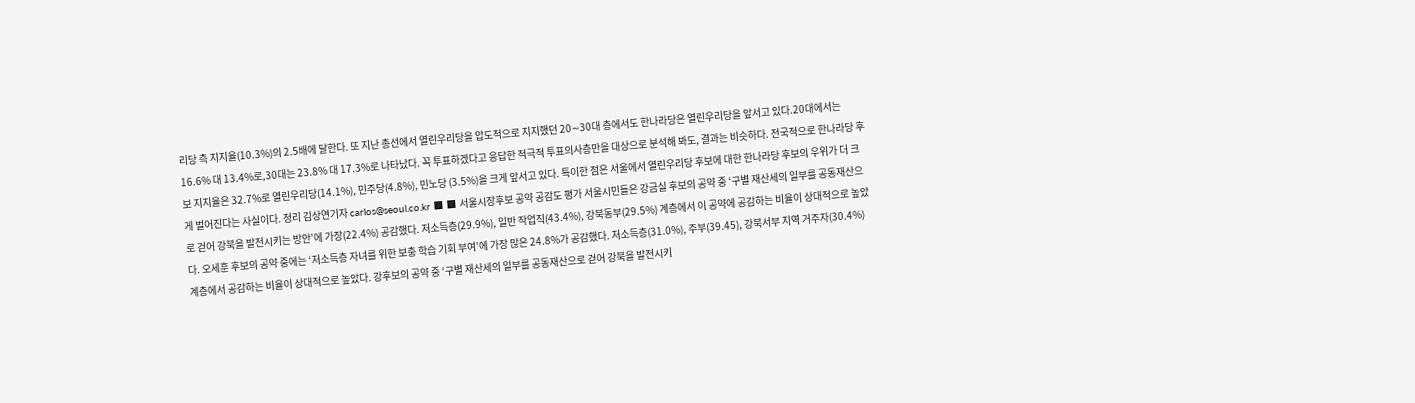리당 측 지지율(10.3%)의 2.5배에 달한다. 또 지난 총선에서 열린우리당을 압도적으로 지지했던 20∼30대 층에서도 한나라당은 열린우리당을 앞서고 있다.20대에서는 16.6% 대 13.4%로,30대는 23.8% 대 17.3%로 나타났다. 꼭 투표하겠다고 응답한 적극적 투표의사층만을 대상으로 분석해 봐도, 결과는 비슷하다. 전국적으로 한나라당 후보 지지율은 32.7%로 열린우리당(14.1%), 민주당(4.8%), 민노당 (3.5%)을 크게 앞서고 있다. 특이한 점은 서울에서 열린우리당 후보에 대한 한나라당 후보의 우위가 더 크게 벌어진다는 사실이다. 정리 김상연기자 carlos@seoul.co.kr ■ ■ 서울시장후보 공약 공감도 평가 서울시민들은 강금실 후보의 공약 중 ‘구별 재산세의 일부를 공동재산으로 걷어 강북을 발전시키는 방안’에 가장(22.4%) 공감했다. 저소득층(29.9%), 일반 작업직(43.4%), 강북동부(29.5%) 계층에서 이 공약에 공감하는 비율이 상대적으로 높았다. 오세훈 후보의 공약 중에는 ‘저소득층 자녀를 위한 보충 학습 기회 부여’에 가장 많은 24.8%가 공감했다. 저소득층(31.0%), 주부(39.45), 강북서부 지역 거주자(30.4%) 계층에서 공감하는 비율이 상대적으로 높았다. 강후보의 공약 중 ‘구별 재산세의 일부를 공동재산으로 걷어 강북을 발전시키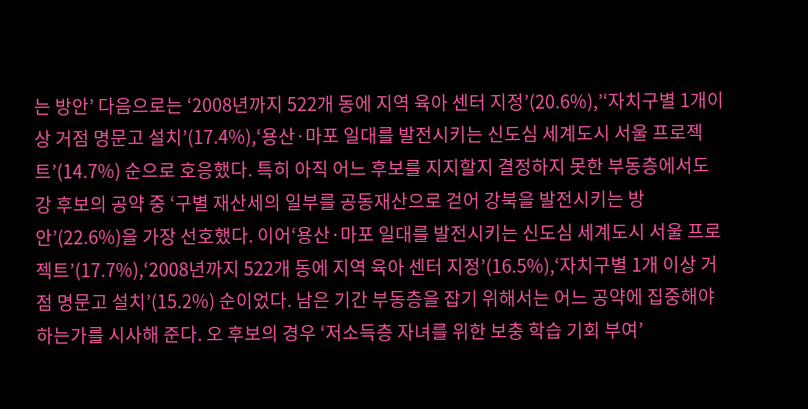는 방안’ 다음으로는 ‘2008년까지 522개 동에 지역 육아 센터 지정’(20.6%),’‘자치구별 1개이상 거점 명문고 설치’(17.4%),‘용산·마포 일대를 발전시키는 신도심 세계도시 서울 프로젝트’(14.7%) 순으로 호응했다. 특히 아직 어느 후보를 지지할지 결정하지 못한 부동층에서도 강 후보의 공약 중 ‘구별 재산세의 일부를 공동재산으로 걷어 강북을 발전시키는 방안’(22.6%)을 가장 선호했다. 이어‘용산·마포 일대를 발전시키는 신도심 세계도시 서울 프로젝트’(17.7%),‘2008년까지 522개 동에 지역 육아 센터 지정’(16.5%),‘자치구별 1개 이상 거점 명문고 설치’(15.2%) 순이었다. 남은 기간 부동층을 잡기 위해서는 어느 공약에 집중해야 하는가를 시사해 준다. 오 후보의 경우 ‘저소득층 자녀를 위한 보충 학습 기회 부여’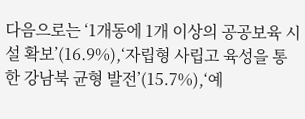다음으로는 ‘1개동에 1개 이상의 공공보육 시설 확보’(16.9%),‘자립형 사립고 육성을 통한 강남북 균형 발전’(15.7%),‘예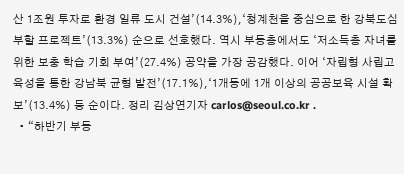산 1조원 투자로 환경 일류 도시 건설’(14.3%),‘청계천을 중심으로 한 강북도심 부할 프로젝트’(13.3%) 순으로 선호했다. 역시 부동층에서도 ‘저소득층 자녀를 위한 보충 학습 기회 부여’(27.4%) 공약을 가장 공감했다. 이어 ‘자립형 사립고 육성을 통한 강남북 균형 발전’(17.1%),‘1개동에 1개 이상의 공공보육 시설 확보’(13.4%) 등 순이다. 정리 김상연기자 carlos@seoul.co.kr .
  • “하반기 부동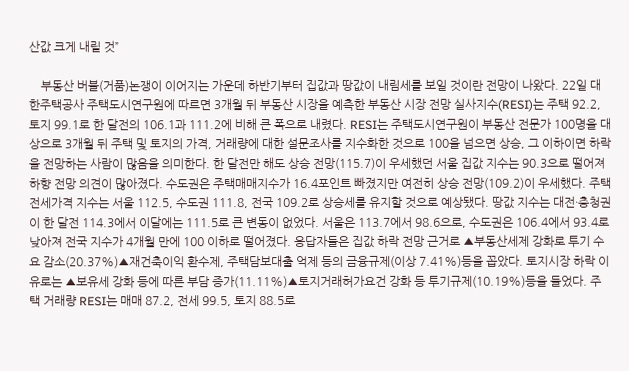산값 크게 내릴 것”

    부동산 버블(거품)논쟁이 이어지는 가운데 하반기부터 집값과 땅값이 내림세를 보일 것이란 전망이 나왔다. 22일 대한주택공사 주택도시연구원에 따르면 3개월 뒤 부동산 시장을 예측한 부동산 시장 전망 실사지수(RESI)는 주택 92.2, 토지 99.1로 한 달전의 106.1과 111.2에 비해 큰 폭으로 내렸다. RESI는 주택도시연구원이 부동산 전문가 100명을 대상으로 3개월 뒤 주택 및 토지의 가격, 거래량에 대한 설문조사를 지수화한 것으로 100을 넘으면 상승, 그 이하이면 하락을 전망하는 사람이 많음을 의미한다. 한 달전만 해도 상승 전망(115.7)이 우세했던 서울 집값 지수는 90.3으로 떨어져 하향 전망 의견이 많아졌다. 수도권은 주택매매지수가 16.4포인트 빠졌지만 여전히 상승 전망(109.2)이 우세했다. 주택 전세가격 지수는 서울 112.5, 수도권 111.8, 전국 109.2로 상승세를 유지할 것으로 예상됐다. 땅값 지수는 대전·충청권이 한 달전 114.3에서 이달에는 111.5로 큰 변동이 없었다. 서울은 113.7에서 98.6으로, 수도권은 106.4에서 93.4로 낮아져 전국 지수가 4개월 만에 100 이하로 떨어졌다. 응답자들은 집값 하락 전망 근거로 ▲부동산세제 강화로 투기 수요 감소(20.37%)▲재건축이익 환수제, 주택담보대출 억제 등의 금융규제(이상 7.41%)등을 꼽았다. 토지시장 하락 이유로는 ▲보유세 강화 등에 따른 부담 증가(11.11%)▲토지거래허가요건 강화 등 투기규제(10.19%)등을 들었다. 주택 거래량 RESI는 매매 87.2, 전세 99.5, 토지 88.5로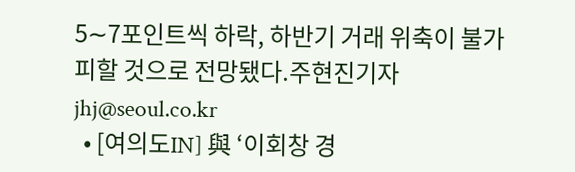5∼7포인트씩 하락, 하반기 거래 위축이 불가피할 것으로 전망됐다.주현진기자 jhj@seoul.co.kr
  • [여의도IN] 與 ‘이회창 경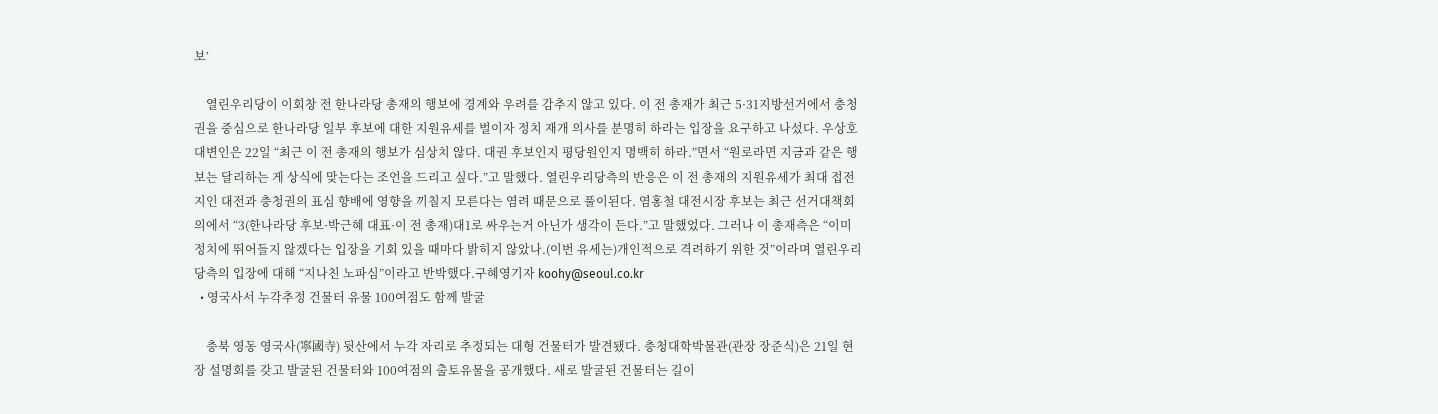보’

    열린우리당이 이회창 전 한나라당 총재의 행보에 경계와 우려를 감추지 않고 있다. 이 전 총재가 최근 5·31지방선거에서 충청권을 중심으로 한나라당 일부 후보에 대한 지원유세를 벌이자 정치 재개 의사를 분명히 하라는 입장을 요구하고 나섰다. 우상호 대변인은 22일 “최근 이 전 총재의 행보가 심상치 않다. 대권 후보인지 평당원인지 명백히 하라.”면서 “원로라면 지금과 같은 행보는 달리하는 게 상식에 맞는다는 조언을 드리고 싶다.”고 말했다. 열린우리당측의 반응은 이 전 총재의 지원유세가 최대 접전지인 대전과 충청권의 표심 향배에 영향을 끼칠지 모른다는 염려 때문으로 풀이된다. 염홍철 대전시장 후보는 최근 선거대책회의에서 “3(한나라당 후보·박근혜 대표·이 전 총재)대1로 싸우는거 아닌가 생각이 든다.”고 말했었다. 그러나 이 총재측은 “이미 정치에 뛰어들지 않겠다는 입장을 기회 있을 때마다 밝히지 않았나.(이번 유세는)개인적으로 격려하기 위한 것”이라며 열린우리당측의 입장에 대해 “지나친 노파심”이라고 반박했다.구혜영기자 koohy@seoul.co.kr
  • 영국사서 누각추정 건물터 유물 100여점도 함께 발굴

    충북 영동 영국사(寧國寺) 뒷산에서 누각 자리로 추정되는 대형 건물터가 발견됐다. 충청대학박물관(관장 장준식)은 21일 현장 설명회를 갖고 발굴된 건물터와 100여점의 출토유물을 공개했다. 새로 발굴된 건물터는 길이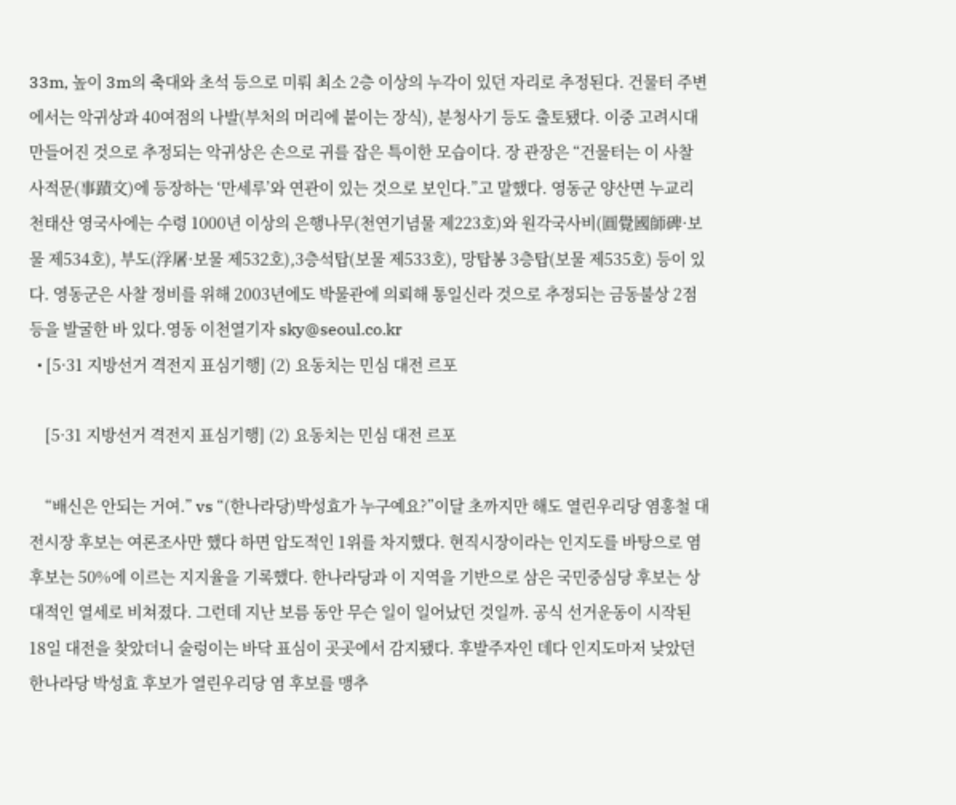33m, 높이 3m의 축대와 초석 등으로 미뤄 최소 2층 이상의 누각이 있던 자리로 추정된다. 건물터 주변에서는 악귀상과 40여점의 나발(부처의 머리에 붙이는 장식), 분청사기 등도 출토됐다. 이중 고려시대 만들어진 것으로 추정되는 악귀상은 손으로 귀를 잡은 특이한 모습이다. 장 관장은 “건물터는 이 사찰 사적문(事蹟文)에 등장하는 ‘만세루’와 연관이 있는 것으로 보인다.”고 말했다. 영동군 양산면 누교리 천태산 영국사에는 수령 1000년 이상의 은행나무(천연기념물 제223호)와 원각국사비(圓覺國師碑·보물 제534호), 부도(浮屠·보물 제532호),3층석탑(보물 제533호), 망탑봉 3층탑(보물 제535호) 등이 있다. 영동군은 사찰 정비를 위해 2003년에도 박물관에 의뢰해 통일신라 것으로 추정되는 금동불상 2점 등을 발굴한 바 있다.영동 이천열기자 sky@seoul.co.kr
  • [5·31 지방선거 격전지 표심기행] (2) 요동치는 민심 대전 르포

    [5·31 지방선거 격전지 표심기행] (2) 요동치는 민심 대전 르포

    “배신은 안되는 거여.” vs “(한나라당)박성효가 누구예요?”이달 초까지만 해도 열린우리당 염홍철 대전시장 후보는 여론조사만 했다 하면 압도적인 1위를 차지했다. 현직시장이라는 인지도를 바탕으로 염 후보는 50%에 이르는 지지율을 기록했다. 한나라당과 이 지역을 기반으로 삼은 국민중심당 후보는 상대적인 열세로 비쳐졌다. 그런데 지난 보름 동안 무슨 일이 일어났던 것일까. 공식 선거운동이 시작된 18일 대전을 찾았더니 술렁이는 바닥 표심이 곳곳에서 감지됐다. 후발주자인 데다 인지도마저 낮았던 한나라당 박성효 후보가 열린우리당 염 후보를 맹추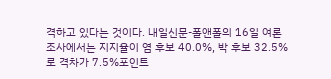격하고 있다는 것이다. 내일신문-폴앤폴의 16일 여론조사에서는 지지율이 염 후보 40.0%, 박 후보 32.5%로 격차가 7.5%포인트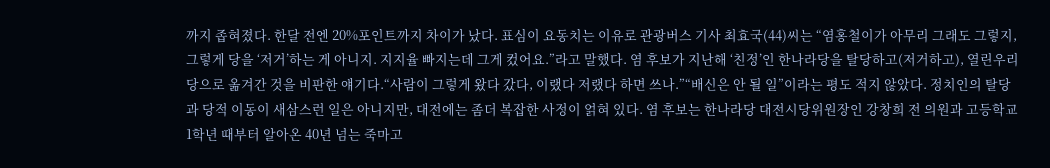까지 좁혀졌다. 한달 전엔 20%포인트까지 차이가 났다. 표심이 요동치는 이유로 관광버스 기사 최효국(44)씨는 “염홍철이가 아무리 그래도 그렇지, 그렇게 당을 ‘저거’하는 게 아니지. 지지율 빠지는데 그게 컸어요.”라고 말했다. 염 후보가 지난해 ‘친정’인 한나라당을 탈당하고(저거하고), 열린우리당으로 옮겨간 것을 비판한 얘기다.“사람이 그렇게 왔다 갔다, 이랬다 저랬다 하면 쓰나.”“배신은 안 될 일”이라는 평도 적지 않았다. 정치인의 탈당과 당적 이동이 새삼스런 일은 아니지만, 대전에는 좀더 복잡한 사정이 얽혀 있다. 염 후보는 한나라당 대전시당위원장인 강창희 전 의원과 고등학교 1학년 때부터 알아온 40년 넘는 죽마고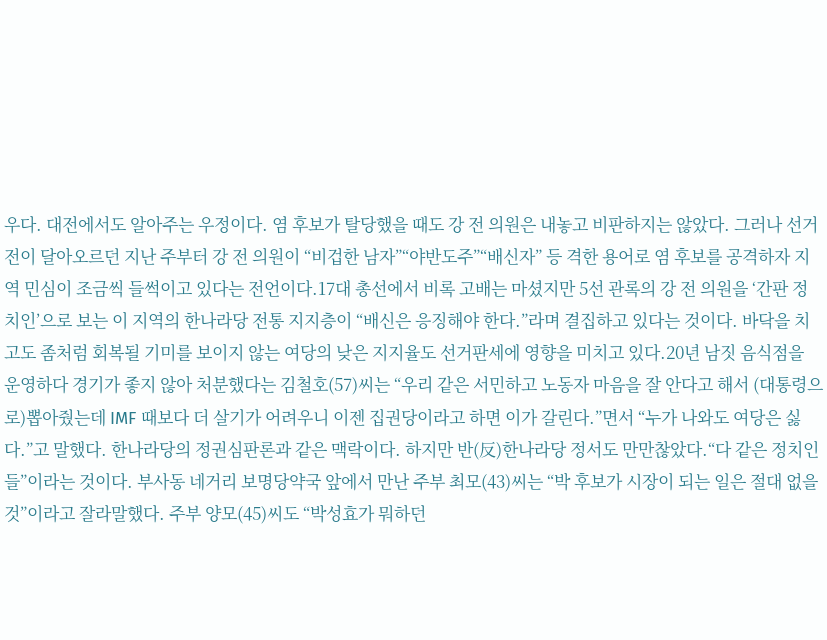우다. 대전에서도 알아주는 우정이다. 염 후보가 탈당했을 때도 강 전 의원은 내놓고 비판하지는 않았다. 그러나 선거전이 달아오르던 지난 주부터 강 전 의원이 “비겁한 남자”“야반도주”“배신자” 등 격한 용어로 염 후보를 공격하자 지역 민심이 조금씩 들썩이고 있다는 전언이다.17대 총선에서 비록 고배는 마셨지만 5선 관록의 강 전 의원을 ‘간판 정치인’으로 보는 이 지역의 한나라당 전통 지지층이 “배신은 응징해야 한다.”라며 결집하고 있다는 것이다. 바닥을 치고도 좀처럼 회복될 기미를 보이지 않는 여당의 낮은 지지율도 선거판세에 영향을 미치고 있다.20년 남짓 음식점을 운영하다 경기가 좋지 않아 처분했다는 김철호(57)씨는 “우리 같은 서민하고 노동자 마음을 잘 안다고 해서 (대통령으로)뽑아줬는데 IMF 때보다 더 살기가 어려우니 이젠 집권당이라고 하면 이가 갈린다.”면서 “누가 나와도 여당은 싫다.”고 말했다. 한나라당의 정권심판론과 같은 맥락이다. 하지만 반(反)한나라당 정서도 만만찮았다.“다 같은 정치인들”이라는 것이다. 부사동 네거리 보명당약국 앞에서 만난 주부 최모(43)씨는 “박 후보가 시장이 되는 일은 절대 없을 것”이라고 잘라말했다. 주부 양모(45)씨도 “박성효가 뭐하던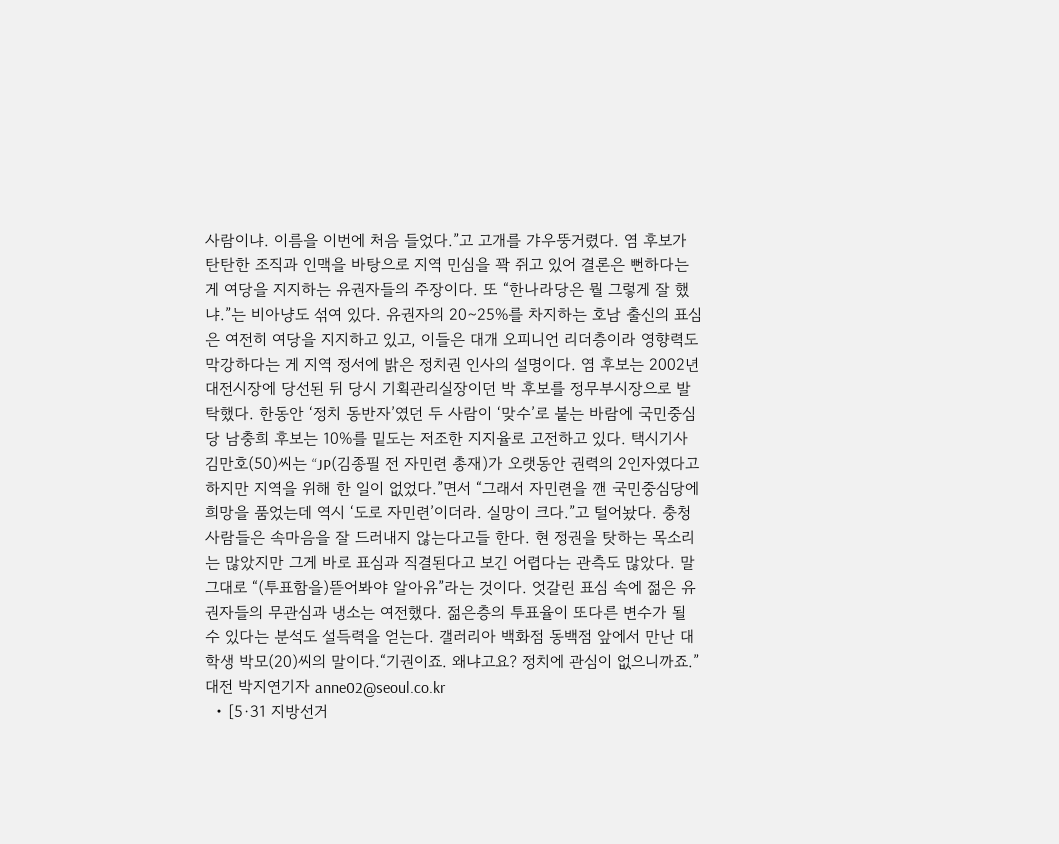사람이냐. 이름을 이번에 처음 들었다.”고 고개를 갸우뚱거렸다. 염 후보가 탄탄한 조직과 인맥을 바탕으로 지역 민심을 꽉 쥐고 있어 결론은 뻔하다는 게 여당을 지지하는 유권자들의 주장이다. 또 “한나라당은 뭘 그렇게 잘 했냐.”는 비아냥도 섞여 있다. 유권자의 20∼25%를 차지하는 호남 출신의 표심은 여전히 여당을 지지하고 있고, 이들은 대개 오피니언 리더층이라 영향력도 막강하다는 게 지역 정서에 밝은 정치권 인사의 설명이다. 염 후보는 2002년 대전시장에 당선된 뒤 당시 기획관리실장이던 박 후보를 정무부시장으로 발탁했다. 한동안 ‘정치 동반자’였던 두 사람이 ‘맞수’로 붙는 바람에 국민중심당 남충희 후보는 10%를 밑도는 저조한 지지율로 고전하고 있다. 택시기사 김만호(50)씨는 “JP(김종필 전 자민련 총재)가 오랫동안 권력의 2인자였다고 하지만 지역을 위해 한 일이 없었다.”면서 “그래서 자민련을 깬 국민중심당에 희망을 품었는데 역시 ‘도로 자민련’이더라. 실망이 크다.”고 털어놨다. 충청 사람들은 속마음을 잘 드러내지 않는다고들 한다. 현 정권을 탓하는 목소리는 많았지만 그게 바로 표심과 직결된다고 보긴 어렵다는 관측도 많았다. 말 그대로 “(투표함을)뜯어봐야 알아유”라는 것이다. 엇갈린 표심 속에 젊은 유권자들의 무관심과 냉소는 여전했다. 젊은층의 투표율이 또다른 변수가 될 수 있다는 분석도 설득력을 얻는다. 갤러리아 백화점 동백점 앞에서 만난 대학생 박모(20)씨의 말이다.“기권이죠. 왜냐고요? 정치에 관심이 없으니까죠.” 대전 박지연기자 anne02@seoul.co.kr
  • [5·31 지방선거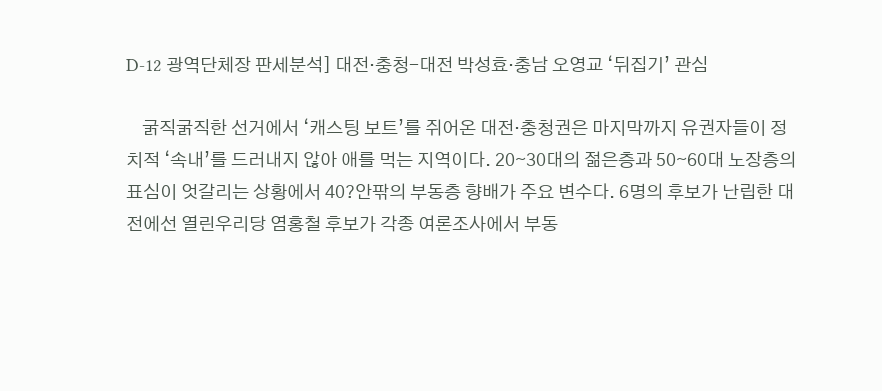D-12 광역단체장 판세분석] 대전·충청-대전 박성효·충남 오영교 ‘뒤집기’ 관심

    굵직굵직한 선거에서 ‘캐스팅 보트’를 쥐어온 대전·충청권은 마지막까지 유권자들이 정치적 ‘속내’를 드러내지 않아 애를 먹는 지역이다. 20∼30대의 젊은층과 50∼60대 노장층의 표심이 엇갈리는 상황에서 40?안팎의 부동층 향배가 주요 변수다. 6명의 후보가 난립한 대전에선 열린우리당 염홍철 후보가 각종 여론조사에서 부동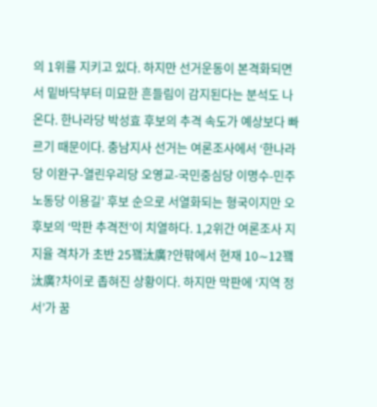의 1위를 지키고 있다. 하지만 선거운동이 본격화되면서 밑바닥부터 미묘한 흔들림이 감지된다는 분석도 나온다. 한나라당 박성효 후보의 추격 속도가 예상보다 빠르기 때문이다. 충남지사 선거는 여론조사에서 ‘한나라당 이완구-열린우리당 오영교-국민중심당 이명수-민주노동당 이용길’ 후보 순으로 서열화되는 형국이지만 오 후보의 ‘막판 추격전’이 치열하다. 1,2위간 여론조사 지지율 격차가 초반 25꽼汰廣?안팎에서 현재 10∼12꽼汰廣?차이로 좁혀진 상황이다. 하지만 막판에 ‘지역 정서’가 꿈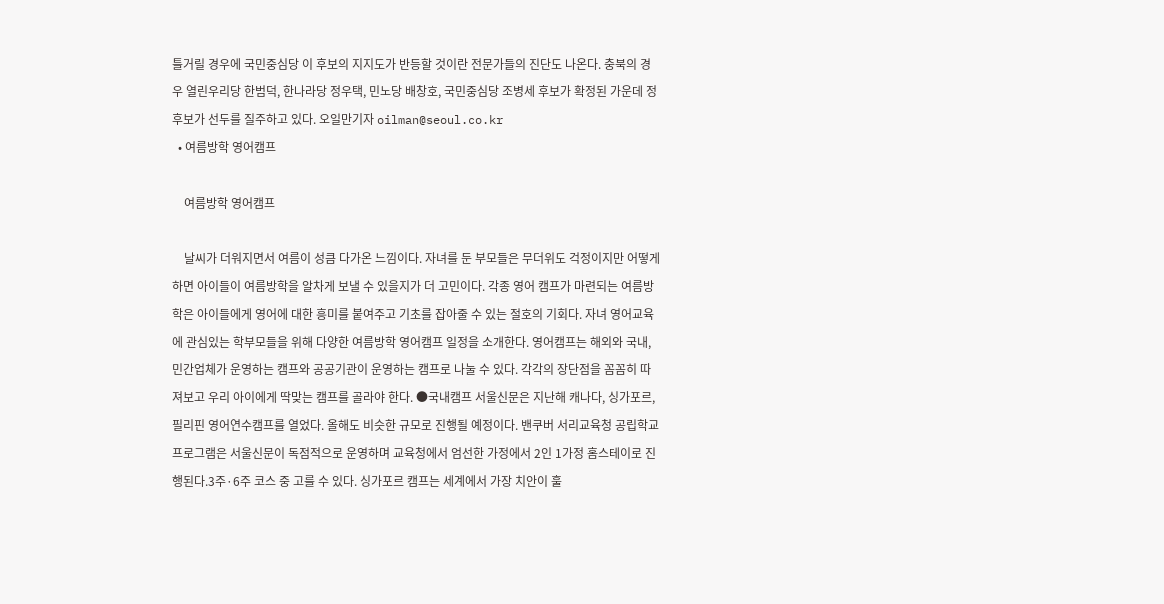틀거릴 경우에 국민중심당 이 후보의 지지도가 반등할 것이란 전문가들의 진단도 나온다. 충북의 경우 열린우리당 한범덕, 한나라당 정우택, 민노당 배창호, 국민중심당 조병세 후보가 확정된 가운데 정 후보가 선두를 질주하고 있다. 오일만기자 oilman@seoul.co.kr
  • 여름방학 영어캠프

    여름방학 영어캠프

    날씨가 더워지면서 여름이 성큼 다가온 느낌이다. 자녀를 둔 부모들은 무더위도 걱정이지만 어떻게 하면 아이들이 여름방학을 알차게 보낼 수 있을지가 더 고민이다. 각종 영어 캠프가 마련되는 여름방학은 아이들에게 영어에 대한 흥미를 붙여주고 기초를 잡아줄 수 있는 절호의 기회다. 자녀 영어교육에 관심있는 학부모들을 위해 다양한 여름방학 영어캠프 일정을 소개한다. 영어캠프는 해외와 국내, 민간업체가 운영하는 캠프와 공공기관이 운영하는 캠프로 나눌 수 있다. 각각의 장단점을 꼼꼼히 따져보고 우리 아이에게 딱맞는 캠프를 골라야 한다. ●국내캠프 서울신문은 지난해 캐나다, 싱가포르, 필리핀 영어연수캠프를 열었다. 올해도 비슷한 규모로 진행될 예정이다. 밴쿠버 서리교육청 공립학교 프로그램은 서울신문이 독점적으로 운영하며 교육청에서 엄선한 가정에서 2인 1가정 홈스테이로 진행된다.3주·6주 코스 중 고를 수 있다. 싱가포르 캠프는 세계에서 가장 치안이 훌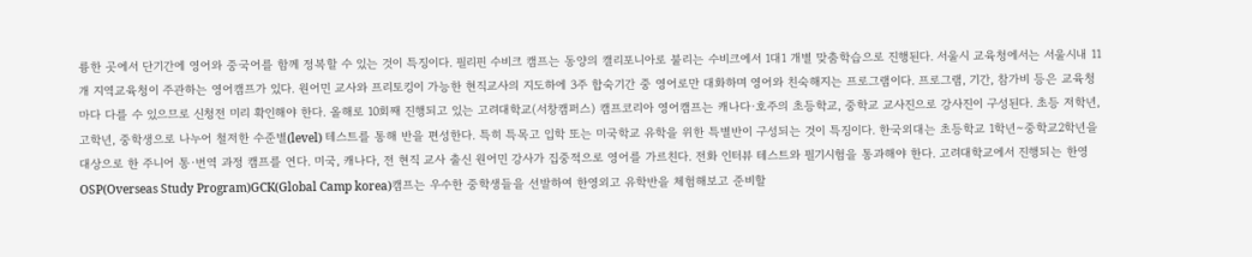륭한 곳에서 단기간에 영어와 중국어를 함께 정복할 수 있는 것이 특징이다. 필리핀 수비크 캠프는 동양의 캘리포니아로 불리는 수비크에서 1대1 개별 맞춤학습으로 진행된다. 서울시 교육청에서는 서울시내 11개 지역교육청이 주관하는 영어캠프가 있다. 원어민 교사와 프리토킹이 가능한 현직교사의 지도하에 3주 합숙기간 중 영어로만 대화하며 영어와 친숙해지는 프로그램이다. 프로그램, 기간, 참가비 등은 교육청마다 다를 수 있으므로 신청전 미리 확인해야 한다. 올해로 10회째 진행되고 있는 고려대학교(서창캠퍼스) 캠프코리아 영어캠프는 캐나다·호주의 초등학교, 중학교 교사진으로 강사진이 구성된다. 초등 저학년, 고학년, 중학생으로 나누어 철저한 수준별(level) 테스트를 통해 반을 편성한다. 특히 특목고 입학 또는 미국학교 유학을 위한 특별반이 구성되는 것이 특징이다. 한국외대는 초등학교 1학년∼중학교2학년을 대상으로 한 주니어 통·번역 과정 캠프를 연다. 미국, 캐나다, 전 현직 교사 출신 원어민 강사가 집중적으로 영어를 가르친다. 전화 인터뷰 테스트와 필기시험을 통과해야 한다. 고려대학교에서 진행되는 한영OSP(Overseas Study Program)GCK(Global Camp korea)캠프는 우수한 중학생들을 선발하여 한영외고 유학반을 체험해보고 준비할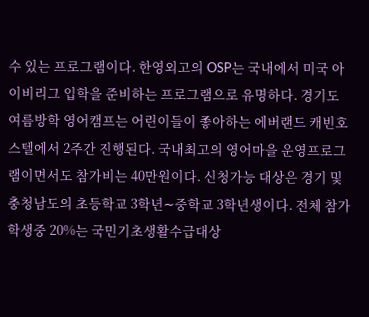수 있는 프로그램이다. 한영외고의 OSP는 국내에서 미국 아이비리그 입학을 준비하는 프로그램으로 유명하다. 경기도 여름방학 영어캠프는 어린이들이 좋아하는 에버랜드 캐빈호스텔에서 2주간 진행된다. 국내최고의 영어마을 운영프로그램이면서도 참가비는 40만원이다. 신청가능 대상은 경기 및 충청남도의 초등학교 3학년∼중학교 3학년생이다. 전체 참가학생중 20%는 국민기초생활수급대상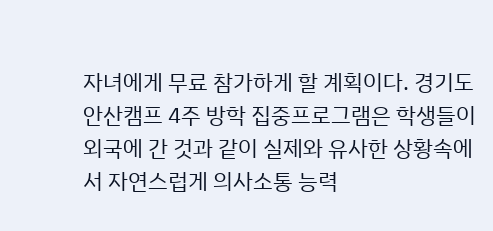자녀에게 무료 참가하게 할 계획이다. 경기도 안산캠프 4주 방학 집중프로그램은 학생들이 외국에 간 것과 같이 실제와 유사한 상황속에서 자연스럽게 의사소통 능력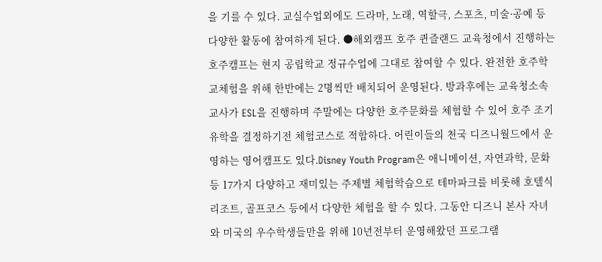을 기를 수 있다. 교실수업외에도 드라마, 노래, 역할극, 스포츠, 미술·공예 등 다양한 활동에 참여하게 된다. ●해외캠프 호주 퀸즐랜드 교육청에서 진행하는 호주캠프는 현지 공립학교 정규수업에 그대로 참여할 수 있다. 완전한 호주학교체험을 위해 한반에는 2명씩만 배치되어 운영된다. 방과후에는 교육청소속 교사가 ESL을 진행하며 주말에는 다양한 호주문화를 체험할 수 있어 호주 조기유학을 결정하기전 체험코스로 적합하다. 어린이들의 천국 디즈니월드에서 운영하는 영어캠프도 있다.Disney Youth Program은 애니메이션, 자연과학, 문화 등 17가지 다양하고 재미있는 주제별 체험학습으로 테마파크를 비롯해 호텔식 리조트, 골프코스 등에서 다양한 체험을 할 수 있다. 그동안 디즈니 본사 자녀와 미국의 우수학생들만을 위해 10년전부터 운영해왔던 프로그램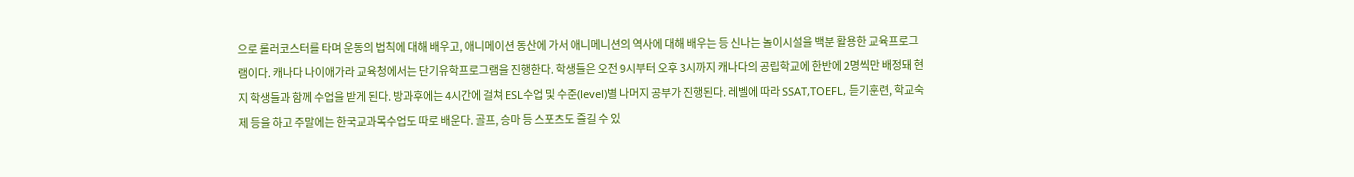으로 롤러코스터를 타며 운동의 법칙에 대해 배우고, 애니메이션 동산에 가서 애니메니션의 역사에 대해 배우는 등 신나는 놀이시설을 백분 활용한 교육프로그램이다. 캐나다 나이애가라 교육청에서는 단기유학프로그램을 진행한다. 학생들은 오전 9시부터 오후 3시까지 캐나다의 공립학교에 한반에 2명씩만 배정돼 현지 학생들과 함께 수업을 받게 된다. 방과후에는 4시간에 걸쳐 ESL수업 및 수준(level)별 나머지 공부가 진행된다. 레벨에 따라 SSAT,TOEFL, 듣기훈련, 학교숙제 등을 하고 주말에는 한국교과목수업도 따로 배운다. 골프, 승마 등 스포츠도 즐길 수 있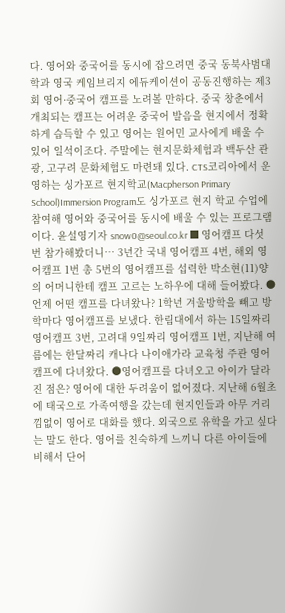다. 영어와 중국어를 동시에 잡으려면 중국 동북사범대학과 영국 케임브리지 에듀케이션이 공동진행하는 제3회 영어·중국어 캠프를 노려볼 만하다. 중국 창춘에서 개최되는 캠프는 어려운 중국어 발음을 현지에서 정확하게 습득할 수 있고 영어는 원어민 교사에게 배울 수 있어 일석이조다. 주말에는 현지문화체험과 백두산 관광, 고구려 문화체험도 마련돼 있다. CTS코리아에서 운영하는 싱가포르 현지학교(Macpherson Primary School)Immersion Program도 싱가포르 현지 학교 수업에 참여해 영어와 중국어를 동시에 배울 수 있는 프로그램이다. 윤설영기자 snow0@seoul.co.kr ■ 영어캠프 다섯 번 참가해봤더니… 3년간 국내 영어캠프 4번, 해외 영어캠프 1번 총 5번의 영어캠프를 섭력한 박소현(11)양의 어머니한테 캠프 고르는 노하우에 대해 들어봤다. ●언제 어떤 캠프를 다녀왔나? 1학년 겨울방학을 빼고 방학마다 영어캠프를 보냈다. 한림대에서 하는 15일짜리 영어캠프 3번, 고려대 9일짜리 영어캠프 1번, 지난해 여름에는 한달짜리 캐나다 나이애가라 교육청 주관 영어캠프에 다녀왔다. ●영어캠프를 다녀오고 아이가 달라진 점은? 영어에 대한 두려움이 없어졌다. 지난해 6월초에 태국으로 가족여행을 갔는데 현지인들과 아무 거리낌없이 영어로 대화를 했다. 외국으로 유학을 가고 싶다는 말도 한다. 영어를 친숙하게 느끼니 다른 아이들에 비해서 단어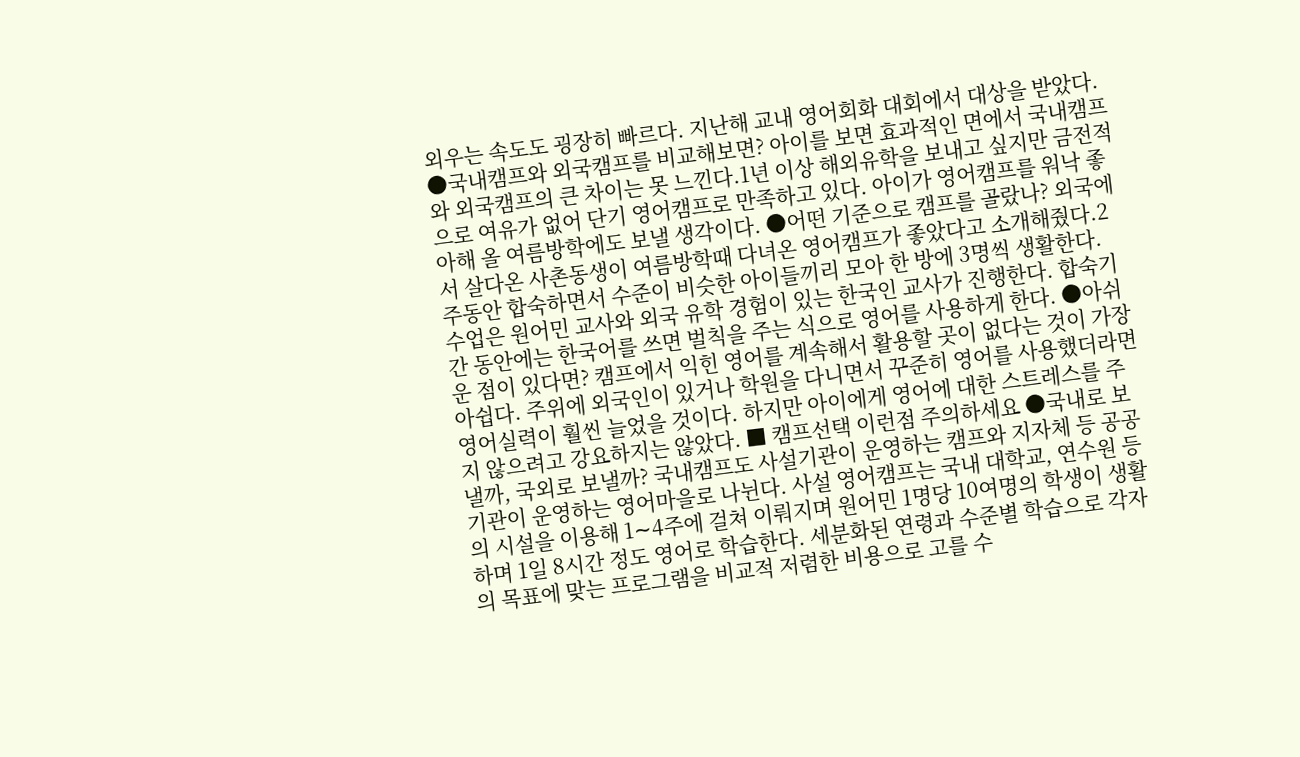외우는 속도도 굉장히 빠르다. 지난해 교내 영어회화 대회에서 대상을 받았다. ●국내캠프와 외국캠프를 비교해보면? 아이를 보면 효과적인 면에서 국내캠프와 외국캠프의 큰 차이는 못 느낀다.1년 이상 해외유학을 보내고 싶지만 금전적으로 여유가 없어 단기 영어캠프로 만족하고 있다. 아이가 영어캠프를 워낙 좋아해 올 여름방학에도 보낼 생각이다. ●어떤 기준으로 캠프를 골랐나? 외국에서 살다온 사촌동생이 여름방학때 다녀온 영어캠프가 좋았다고 소개해줬다.2주동안 합숙하면서 수준이 비슷한 아이들끼리 모아 한 방에 3명씩 생활한다. 수업은 원어민 교사와 외국 유학 경험이 있는 한국인 교사가 진행한다. 합숙기간 동안에는 한국어를 쓰면 벌칙을 주는 식으로 영어를 사용하게 한다. ●아쉬운 점이 있다면? 캠프에서 익힌 영어를 계속해서 활용할 곳이 없다는 것이 가장 아쉽다. 주위에 외국인이 있거나 학원을 다니면서 꾸준히 영어를 사용했더라면 영어실력이 훨씬 늘었을 것이다. 하지만 아이에게 영어에 대한 스트레스를 주지 않으려고 강요하지는 않았다. ■ 캠프선택 이런점 주의하세요 ●국내로 보낼까, 국외로 보낼까? 국내캠프도 사설기관이 운영하는 캠프와 지자체 등 공공기관이 운영하는 영어마을로 나뉜다. 사설 영어캠프는 국내 대학교, 연수원 등의 시설을 이용해 1∼4주에 걸쳐 이뤄지며 원어민 1명당 10여명의 학생이 생활하며 1일 8시간 정도 영어로 학습한다. 세분화된 연령과 수준별 학습으로 각자의 목표에 맞는 프로그램을 비교적 저렴한 비용으로 고를 수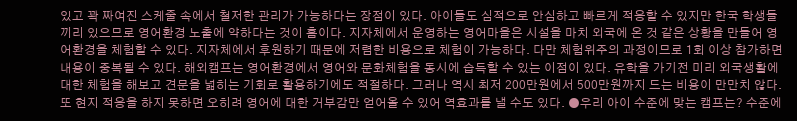있고 꽉 짜여진 스케줄 속에서 철저한 관리가 가능하다는 장점이 있다. 아이들도 심적으로 안심하고 빠르게 적응할 수 있지만 한국 학생들끼리 있으므로 영어환경 노출에 약하다는 것이 흠이다. 지자체에서 운영하는 영어마을은 시설을 마치 외국에 온 것 같은 상황을 만들어 영어환경을 체험할 수 있다. 지자체에서 후원하기 때문에 저렴한 비용으로 체험이 가능하다. 다만 체험위주의 과정이므로 1회 이상 참가하면 내용이 중복될 수 있다. 해외캠프는 영어환경에서 영어와 문화체험을 동시에 습득할 수 있는 이점이 있다. 유학을 가기전 미리 외국생활에 대한 체험을 해보고 견문을 넓히는 기회로 활용하기에도 적절하다. 그러나 역시 최저 200만원에서 500만원까지 드는 비용이 만만치 않다. 또 현지 적응을 하지 못하면 오히려 영어에 대한 거부감만 얻어올 수 있어 역효과를 낼 수도 있다. ●우리 아이 수준에 맞는 캠프는? 수준에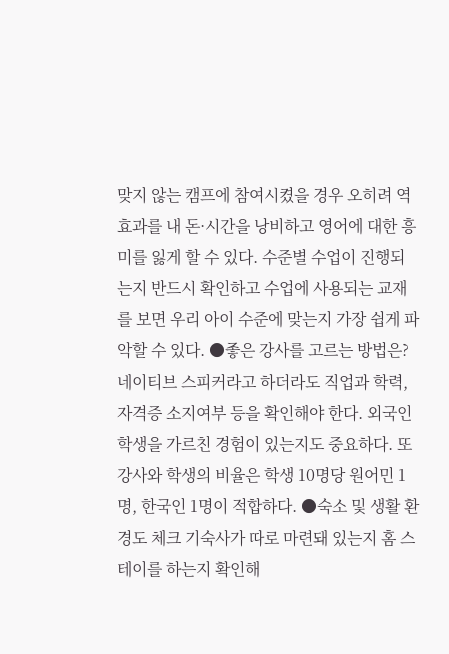맞지 않는 캠프에 참여시켰을 경우 오히려 역효과를 내 돈·시간을 낭비하고 영어에 대한 흥미를 잃게 할 수 있다. 수준별 수업이 진행되는지 반드시 확인하고 수업에 사용되는 교재를 보면 우리 아이 수준에 맞는지 가장 쉽게 파악할 수 있다. ●좋은 강사를 고르는 방법은? 네이티브 스피커라고 하더라도 직업과 학력, 자격증 소지여부 등을 확인해야 한다. 외국인 학생을 가르친 경험이 있는지도 중요하다. 또 강사와 학생의 비율은 학생 10명당 원어민 1명, 한국인 1명이 적합하다. ●숙소 및 생활 환경도 체크 기숙사가 따로 마련돼 있는지 홈 스테이를 하는지 확인해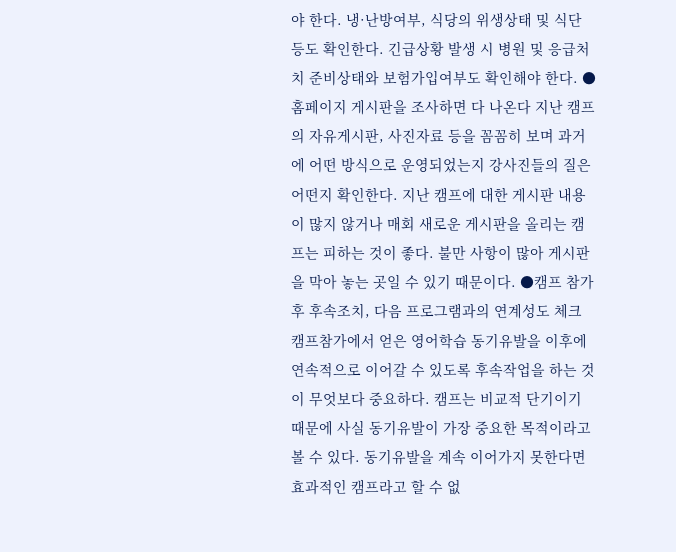야 한다. 냉·난방여부, 식당의 위생상태 및 식단 등도 확인한다. 긴급상황 발생 시 병원 및 응급처치 준비상태와 보험가입여부도 확인해야 한다. ●홈페이지 게시판을 조사하면 다 나온다 지난 캠프의 자유게시판, 사진자료 등을 꼼꼼히 보며 과거에 어떤 방식으로 운영되었는지 강사진들의 질은 어떤지 확인한다. 지난 캠프에 대한 게시판 내용이 많지 않거나 매회 새로운 게시판을 올리는 캠프는 피하는 것이 좋다. 불만 사항이 많아 게시판을 막아 놓는 곳일 수 있기 때문이다. ●캠프 참가 후 후속조치, 다음 프로그램과의 연계성도 체크 캠프참가에서 얻은 영어학습 동기유발을 이후에 연속적으로 이어갈 수 있도록 후속작업을 하는 것이 무엇보다 중요하다. 캠프는 비교적 단기이기 때문에 사실 동기유발이 가장 중요한 목적이라고 볼 수 있다. 동기유발을 계속 이어가지 못한다면 효과적인 캠프라고 할 수 없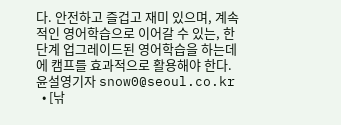다. 안전하고 즐겁고 재미 있으며, 계속적인 영어학습으로 이어갈 수 있는, 한단계 업그레이드된 영어학습을 하는데에 캠프를 효과적으로 활용해야 한다. 윤설영기자 snow0@seoul.co.kr
  • [낚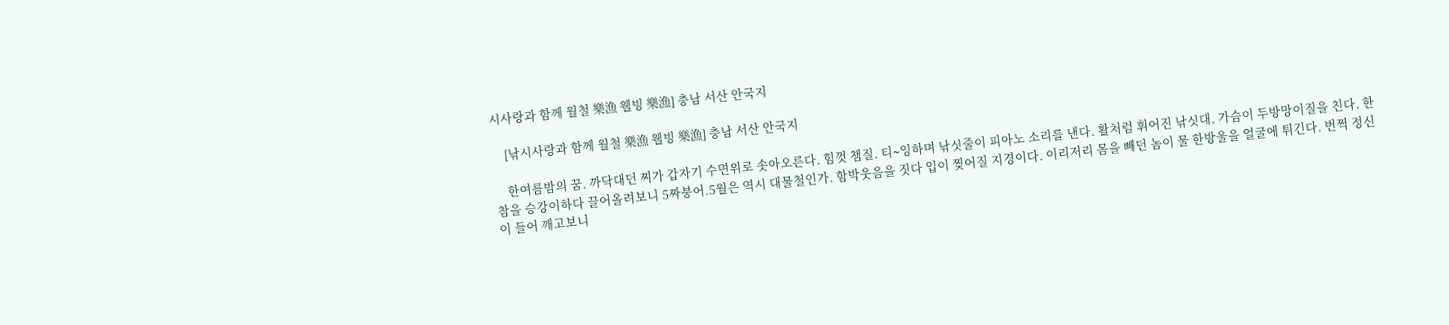시사랑과 함께 월철 樂漁 웰빙 樂漁] 충남 서산 안국지

    [낚시사랑과 함께 월철 樂漁 웰빙 樂漁] 충남 서산 안국지

    한여름밤의 꿈. 까닥대던 찌가 갑자기 수면위로 솟아오른다. 힘껏 챔질. 티∼잉하며 낚싯줄이 피아노 소리를 낸다. 활처럼 휘어진 낚싯대. 가슴이 두방망이질을 친다. 한참을 승강이하다 끌어올려보니 5짜붕어.5월은 역시 대물철인가. 함박웃음을 짓다 입이 찢어질 지경이다. 이리저리 몸을 빼던 놈이 물 한방울을 얼굴에 튀긴다. 번쩍 정신이 들어 깨고보니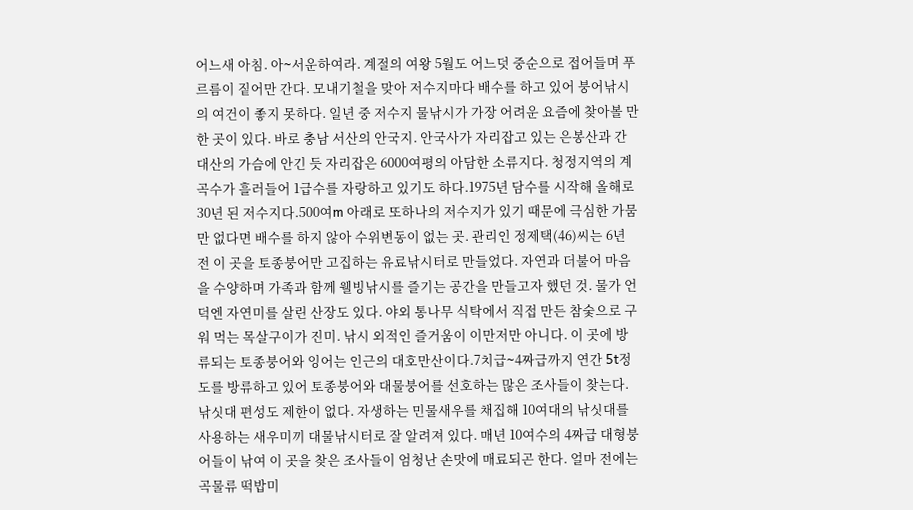어느새 아침. 아∼서운하여라. 계절의 여왕 5월도 어느덧 중순으로 접어들며 푸르름이 짙어만 간다. 모내기철을 맞아 저수지마다 배수를 하고 있어 붕어낚시의 여건이 좋지 못하다. 일년 중 저수지 물낚시가 가장 어려운 요즘에 찾아볼 만한 곳이 있다. 바로 충남 서산의 안국지. 안국사가 자리잡고 있는 은봉산과 간대산의 가슴에 안긴 듯 자리잡은 6000여평의 아담한 소류지다. 청정지역의 계곡수가 흘러들어 1급수를 자랑하고 있기도 하다.1975년 담수를 시작해 올해로 30년 된 저수지다.500여m 아래로 또하나의 저수지가 있기 때문에 극심한 가뭄만 없다면 배수를 하지 않아 수위변동이 없는 곳. 관리인 정제택(46)씨는 6년 전 이 곳을 토종붕어만 고집하는 유료낚시터로 만들었다. 자연과 더불어 마음을 수양하며 가족과 함께 웰빙낚시를 즐기는 공간을 만들고자 했던 것. 물가 언덕엔 자연미를 살린 산장도 있다. 야외 통나무 식탁에서 직접 만든 참숯으로 구워 먹는 목살구이가 진미. 낚시 외적인 즐거움이 이만저만 아니다. 이 곳에 방류되는 토종붕어와 잉어는 인근의 대호만산이다.7치급∼4짜급까지 연간 5t정도를 방류하고 있어 토종붕어와 대물붕어를 선호하는 많은 조사들이 찾는다. 낚싯대 편성도 제한이 없다. 자생하는 민물새우를 채집해 10여대의 낚싯대를 사용하는 새우미끼 대물낚시터로 잘 알려져 있다. 매년 10여수의 4짜급 대형붕어들이 낚여 이 곳을 찾은 조사들이 엄청난 손맛에 매료되곤 한다. 얼마 전에는 곡물류 떡밥미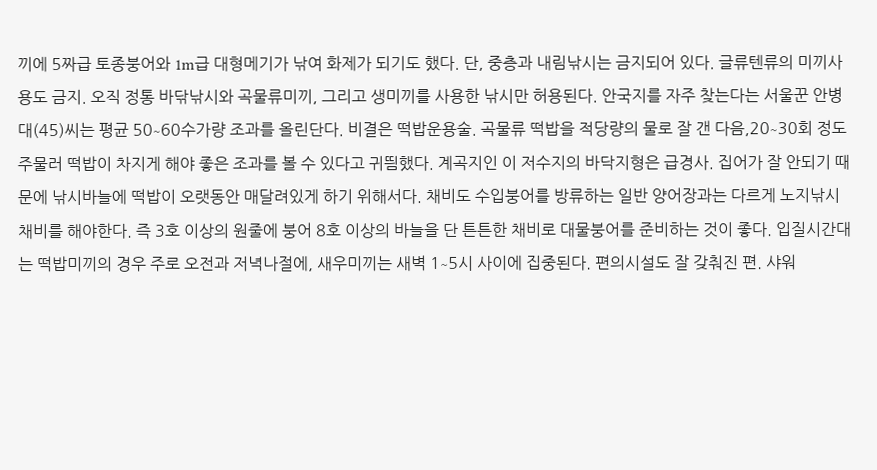끼에 5짜급 토종붕어와 1m급 대형메기가 낚여 화제가 되기도 했다. 단, 중층과 내림낚시는 금지되어 있다. 글류텐류의 미끼사용도 금지. 오직 정통 바닦낚시와 곡물류미끼, 그리고 생미끼를 사용한 낚시만 허용된다. 안국지를 자주 찾는다는 서울꾼 안병대(45)씨는 평균 50∼60수가량 조과를 올린단다. 비결은 떡밥운용술. 곡물류 떡밥을 적당량의 물로 잘 갠 다음,20∼30회 정도 주물러 떡밥이 차지게 해야 좋은 조과를 볼 수 있다고 귀띔했다. 계곡지인 이 저수지의 바닥지형은 급경사. 집어가 잘 안되기 때문에 낚시바늘에 떡밥이 오랫동안 매달려있게 하기 위해서다. 채비도 수입붕어를 방류하는 일반 양어장과는 다르게 노지낚시 채비를 해야한다. 즉 3호 이상의 원줄에 붕어 8호 이상의 바늘을 단 튼튼한 채비로 대물붕어를 준비하는 것이 좋다. 입질시간대는 떡밥미끼의 경우 주로 오전과 저녁나절에, 새우미끼는 새벽 1∼5시 사이에 집중된다. 편의시설도 잘 갖춰진 편. 샤워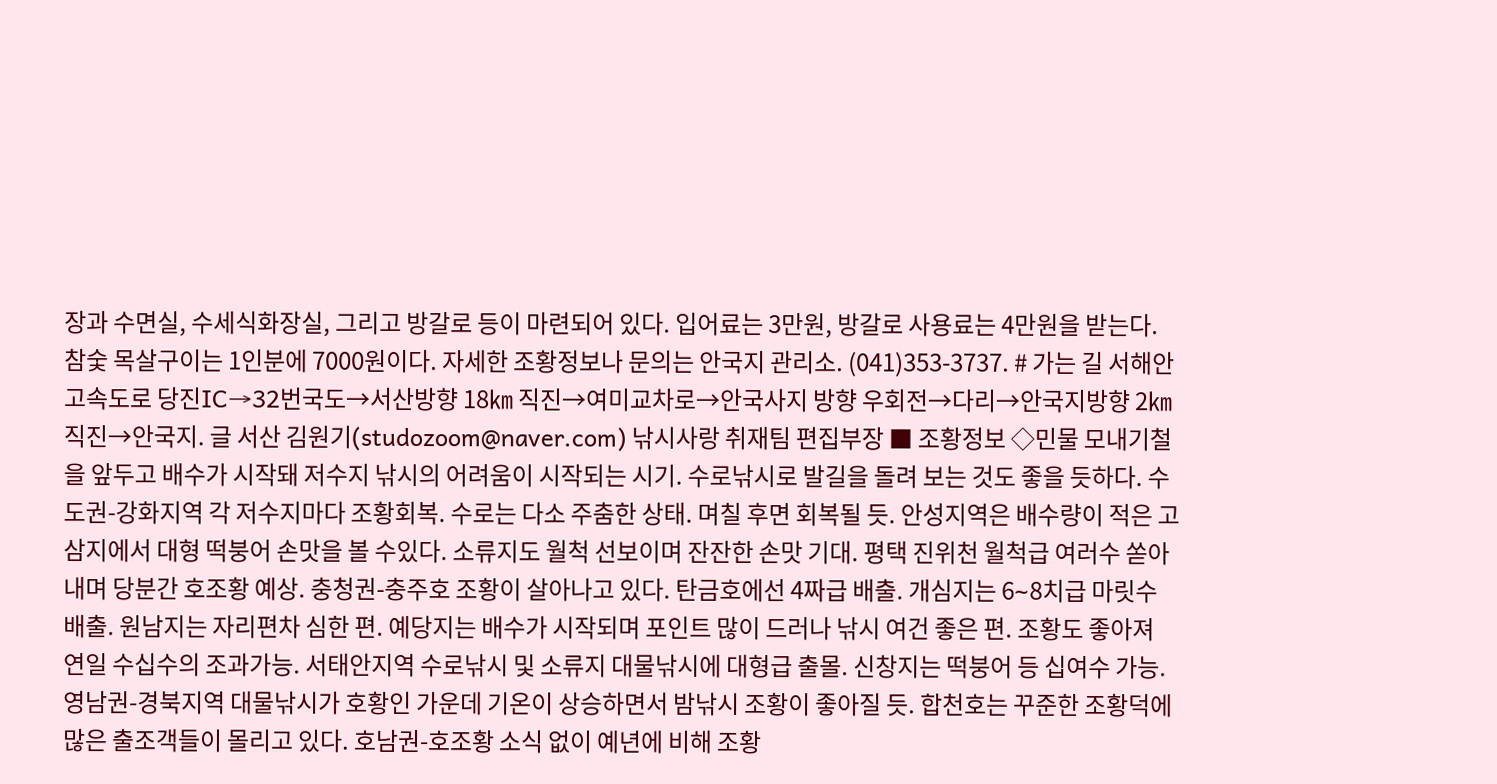장과 수면실, 수세식화장실, 그리고 방갈로 등이 마련되어 있다. 입어료는 3만원, 방갈로 사용료는 4만원을 받는다. 참숯 목살구이는 1인분에 7000원이다. 자세한 조황정보나 문의는 안국지 관리소. (041)353-3737. # 가는 길 서해안고속도로 당진IC→32번국도→서산방향 18㎞ 직진→여미교차로→안국사지 방향 우회전→다리→안국지방향 2㎞직진→안국지. 글 서산 김원기(studozoom@naver.com) 낚시사랑 취재팀 편집부장 ■ 조황정보 ◇민물 모내기철을 앞두고 배수가 시작돼 저수지 낚시의 어려움이 시작되는 시기. 수로낚시로 발길을 돌려 보는 것도 좋을 듯하다. 수도권-강화지역 각 저수지마다 조황회복. 수로는 다소 주춤한 상태. 며칠 후면 회복될 듯. 안성지역은 배수량이 적은 고삼지에서 대형 떡붕어 손맛을 볼 수있다. 소류지도 월척 선보이며 잔잔한 손맛 기대. 평택 진위천 월척급 여러수 쏟아내며 당분간 호조황 예상. 충청권-충주호 조황이 살아나고 있다. 탄금호에선 4짜급 배출. 개심지는 6∼8치급 마릿수 배출. 원남지는 자리편차 심한 편. 예당지는 배수가 시작되며 포인트 많이 드러나 낚시 여건 좋은 편. 조황도 좋아져 연일 수십수의 조과가능. 서태안지역 수로낚시 및 소류지 대물낚시에 대형급 출몰. 신창지는 떡붕어 등 십여수 가능. 영남권-경북지역 대물낚시가 호황인 가운데 기온이 상승하면서 밤낚시 조황이 좋아질 듯. 합천호는 꾸준한 조황덕에많은 출조객들이 몰리고 있다. 호남권-호조황 소식 없이 예년에 비해 조황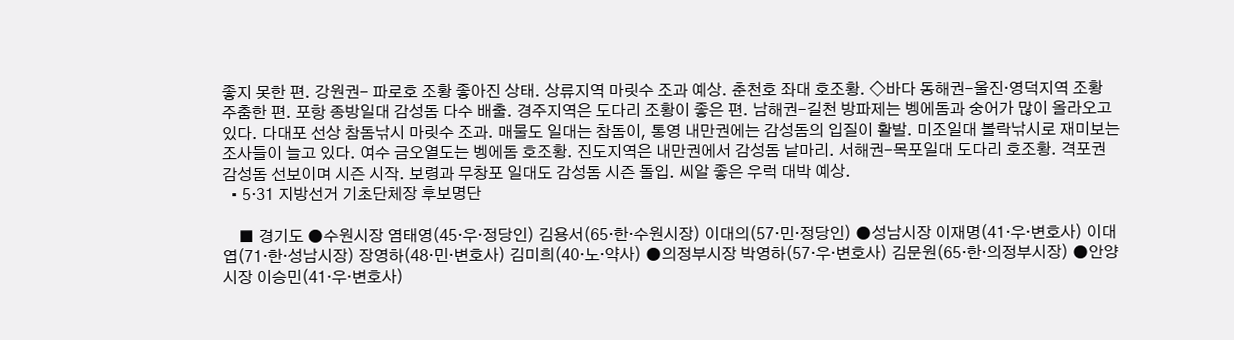좋지 못한 편. 강원권- 파로호 조황 좋아진 상태. 상류지역 마릿수 조과 예상. 춘천호 좌대 호조황. ◇바다 동해권-울진·영덕지역 조황 주춤한 편. 포항 종방일대 감성돔 다수 배출. 경주지역은 도다리 조황이 좋은 편. 남해권-길천 방파제는 벵에돔과 숭어가 많이 올라오고 있다. 다대포 선상 참돔낚시 마릿수 조과. 매물도 일대는 참돔이, 통영 내만권에는 감성돔의 입질이 활발. 미조일대 볼락낚시로 재미보는 조사들이 늘고 있다. 여수 금오열도는 벵에돔 호조황. 진도지역은 내만권에서 감성돔 낱마리. 서해권-목포일대 도다리 호조황. 격포권 감성돔 선보이며 시즌 시작. 보령과 무창포 일대도 감성돔 시즌 돌입. 씨알 좋은 우럭 대박 예상.
  • 5·31 지방선거 기초단체장 후보명단

    ■ 경기도 ●수원시장 염태영(45·우·정당인) 김용서(65·한·수원시장) 이대의(57·민·정당인) ●성남시장 이재명(41·우·변호사) 이대엽(71·한·성남시장) 장영하(48·민·변호사) 김미희(40·노·약사) ●의정부시장 박영하(57·우·변호사) 김문원(65·한·의정부시장) ●안양시장 이승민(41·우·변호사)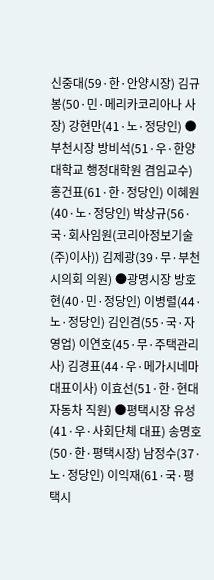신중대(59·한·안양시장) 김규봉(50·민·메리카코리아나 사장) 강현만(41·노·정당인) ●부천시장 방비석(51·우·한양대학교 행정대학원 겸임교수) 홍건표(61·한·정당인) 이혜원(40·노·정당인) 박상규(56·국·회사임원(코리아정보기술(주)이사)) 김제광(39·무·부천시의회 의원) ●광명시장 방호현(40·민·정당인) 이병렬(44·노·정당인) 김인겸(55·국·자영업) 이연호(45·무·주택관리사) 김경표(44·우·메가시네마 대표이사) 이효선(51·한·현대자동차 직원) ●평택시장 유성(41·우·사회단체 대표) 송명호(50·한·평택시장) 남정수(37·노·정당인) 이익재(61·국·평택시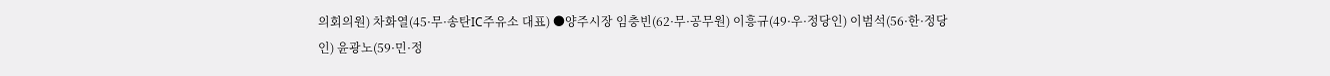의회의원) 차화열(45·무·송탄IC주유소 대표) ●양주시장 임충빈(62·무·공무원) 이흥규(49·우·정당인) 이범석(56·한·정당인) 윤광노(59·민·정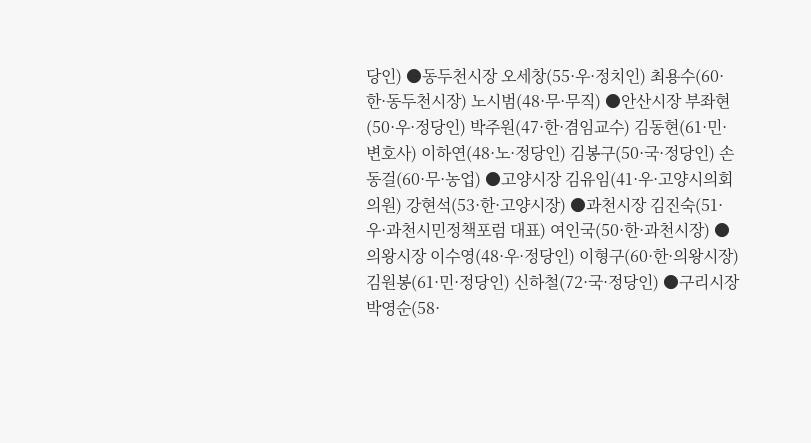당인) ●동두천시장 오세창(55·우·정치인) 최용수(60·한·동두천시장) 노시범(48·무·무직) ●안산시장 부좌현(50·우·정당인) 박주원(47·한·겸임교수) 김동현(61·민·변호사) 이하연(48·노·정당인) 김봉구(50·국·정당인) 손동걸(60·무·농업) ●고양시장 김유임(41·우·고양시의회의원) 강현석(53·한·고양시장) ●과천시장 김진숙(51·우·과천시민정책포럼 대표) 여인국(50·한·과천시장) ●의왕시장 이수영(48·우·정당인) 이형구(60·한·의왕시장) 김원봉(61·민·정당인) 신하철(72·국·정당인) ●구리시장 박영순(58·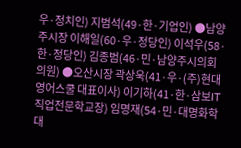우·정치인) 지범석(49·한·기업인) ●남양주시장 이해일(60·우·정당인) 이석우(58·한·정당인) 김종범(46·민·남양주시의회의원) ●오산시장 곽상욱(41·우·(주)현대영어스쿨 대표이사) 이기하(41·한·삼보IT직업전문학교장) 임명재(54·민·대명화학 대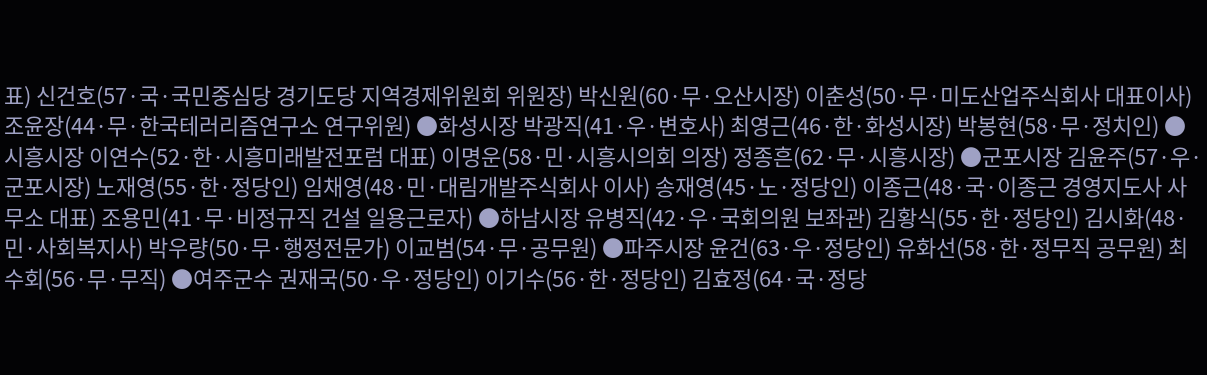표) 신건호(57·국·국민중심당 경기도당 지역경제위원회 위원장) 박신원(60·무·오산시장) 이춘성(50·무·미도산업주식회사 대표이사) 조윤장(44·무·한국테러리즘연구소 연구위원) ●화성시장 박광직(41·우·변호사) 최영근(46·한·화성시장) 박봉현(58·무·정치인) ●시흥시장 이연수(52·한·시흥미래발전포럼 대표) 이명운(58·민·시흥시의회 의장) 정종흔(62·무·시흥시장) ●군포시장 김윤주(57·우·군포시장) 노재영(55·한·정당인) 임채영(48·민·대림개발주식회사 이사) 송재영(45·노·정당인) 이종근(48·국·이종근 경영지도사 사무소 대표) 조용민(41·무·비정규직 건설 일용근로자) ●하남시장 유병직(42·우·국회의원 보좌관) 김황식(55·한·정당인) 김시화(48·민·사회복지사) 박우량(50·무·행정전문가) 이교범(54·무·공무원) ●파주시장 윤건(63·우·정당인) 유화선(58·한·정무직 공무원) 최수회(56·무·무직) ●여주군수 권재국(50·우·정당인) 이기수(56·한·정당인) 김효정(64·국·정당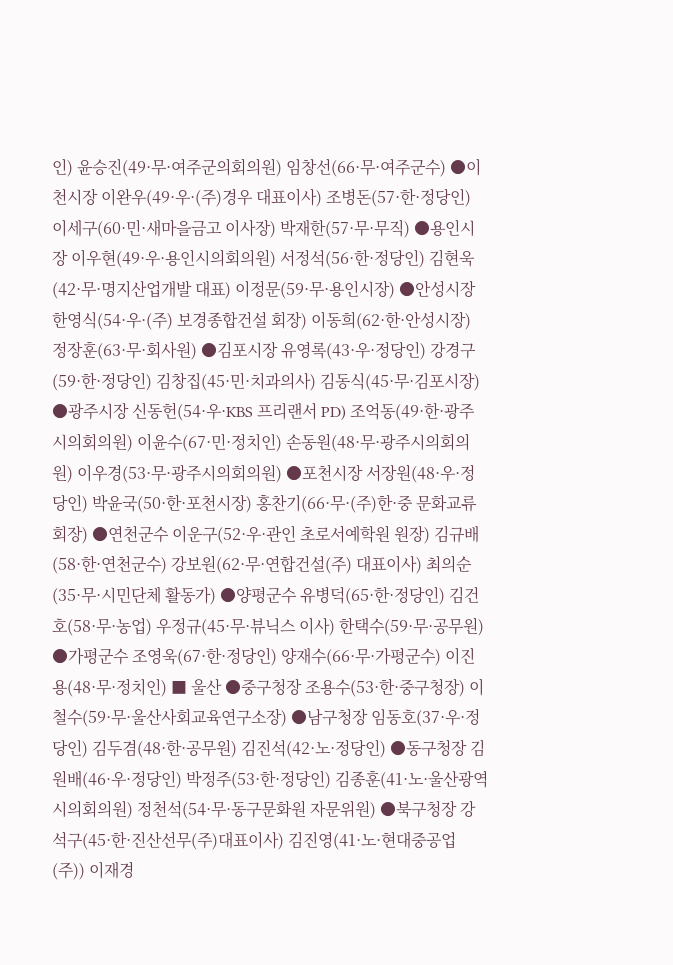인) 윤승진(49·무·여주군의회의원) 임창선(66·무·여주군수) ●이천시장 이완우(49·우·(주)경우 대표이사) 조병돈(57·한·정당인) 이세구(60·민·새마을금고 이사장) 박재한(57·무·무직) ●용인시장 이우현(49·우·용인시의회의원) 서정석(56·한·정당인) 김현욱(42·무·명지산업개발 대표) 이정문(59·무·용인시장) ●안성시장 한영식(54·우·(주) 보경종합건설 회장) 이동희(62·한·안성시장) 정장훈(63·무·회사원) ●김포시장 유영록(43·우·정당인) 강경구(59·한·정당인) 김창집(45·민·치과의사) 김동식(45·무·김포시장) ●광주시장 신동헌(54·우·KBS 프리랜서 PD) 조억동(49·한·광주시의회의원) 이윤수(67·민·정치인) 손동원(48·무·광주시의회의원) 이우경(53·무·광주시의회의원) ●포천시장 서장원(48·우·정당인) 박윤국(50·한·포천시장) 홍찬기(66·무·(주)한·중 문화교류 회장) ●연천군수 이운구(52·우·관인 초로서예학원 원장) 김규배(58·한·연천군수) 강보원(62·무·연합건설(주) 대표이사) 최의순(35·무·시민단체 활동가) ●양평군수 유병덕(65·한·정당인) 김건호(58·무·농업) 우정규(45·무·뷰닉스 이사) 한택수(59·무·공무원) ●가평군수 조영욱(67·한·정당인) 양재수(66·무·가평군수) 이진용(48·무·정치인) ■ 울산 ●중구청장 조용수(53·한·중구청장) 이철수(59·무·울산사회교육연구소장) ●남구청장 임동호(37·우·정당인) 김두겸(48·한·공무원) 김진석(42·노·정당인) ●동구청장 김원배(46·우·정당인) 박정주(53·한·정당인) 김종훈(41·노·울산광역시의회의원) 정천석(54·무·동구문화원 자문위원) ●북구청장 강석구(45·한·진산선무(주)대표이사) 김진영(41·노·현대중공업(주)) 이재경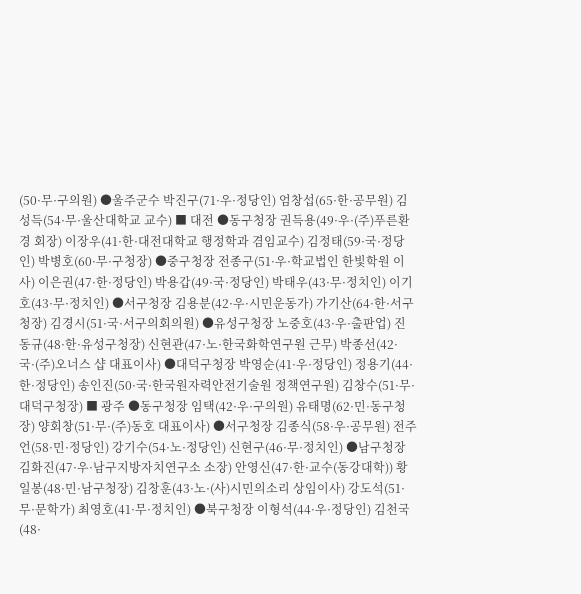(50·무·구의원) ●울주군수 박진구(71·우·정당인) 엄창섭(65·한·공무원) 김성득(54·무·울산대학교 교수) ■ 대전 ●동구청장 권득용(49·우·(주)푸른환경 회장) 이장우(41·한·대전대학교 행정학과 겸임교수) 김정태(59·국·정당인) 박병호(60·무·구청장) ●중구청장 전종구(51·우·학교법인 한빛학원 이사) 이은권(47·한·정당인) 박용갑(49·국·정당인) 박태우(43·무·정치인) 이기호(43·무·정치인) ●서구청장 김용분(42·우·시민운동가) 가기산(64·한·서구청장) 김경시(51·국·서구의회의원) ●유성구청장 노중호(43·우·출판업) 진동규(48·한·유성구청장) 신현관(47·노·한국화학연구원 근무) 박종선(42·국·(주)오너스 샵 대표이사) ●대덕구청장 박영순(41·우·정당인) 정용기(44·한·정당인) 송인진(50·국·한국원자력안전기술원 정책연구원) 김창수(51·무·대덕구청장) ■ 광주 ●동구청장 임택(42·우·구의원) 유태명(62·민·동구청장) 양회창(51·무·(주)동호 대표이사) ●서구청장 김종식(58·우·공무원) 전주언(58·민·정당인) 강기수(54·노·정당인) 신현구(46·무·정치인) ●남구청장 김화진(47·우·남구지방자치연구소 소장) 안영신(47·한·교수(동강대학)) 황일봉(48·민·남구청장) 김창훈(43·노·(사)시민의소리 상임이사) 강도석(51·무·문학가) 최영호(41·무·정치인) ●북구청장 이형석(44·우·정당인) 김천국(48·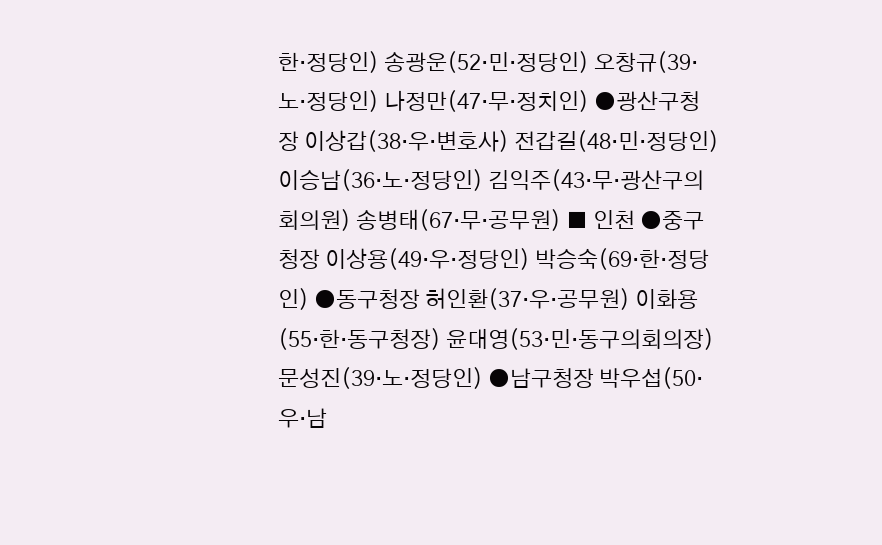한·정당인) 송광운(52·민·정당인) 오창규(39·노·정당인) 나정만(47·무·정치인) ●광산구청장 이상갑(38·우·변호사) 전갑길(48·민·정당인) 이승남(36·노·정당인) 김익주(43·무·광산구의회의원) 송병태(67·무·공무원) ■ 인천 ●중구청장 이상용(49·우·정당인) 박승숙(69·한·정당인) ●동구청장 허인환(37·우·공무원) 이화용(55·한·동구청장) 윤대영(53·민·동구의회의장) 문성진(39·노·정당인) ●남구청장 박우섭(50·우·남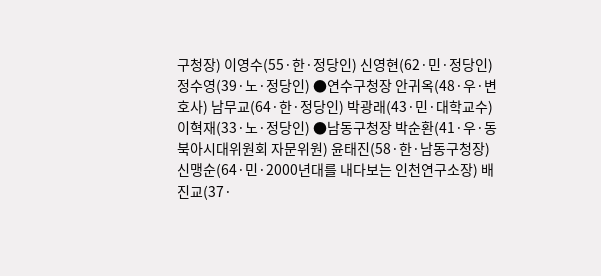구청장) 이영수(55·한·정당인) 신영현(62·민·정당인) 정수영(39·노·정당인) ●연수구청장 안귀옥(48·우·변호사) 남무교(64·한·정당인) 박광래(43·민·대학교수) 이혁재(33·노·정당인) ●남동구청장 박순환(41·우·동북아시대위원회 자문위원) 윤태진(58·한·남동구청장) 신맹순(64·민·2000년대를 내다보는 인천연구소장) 배진교(37·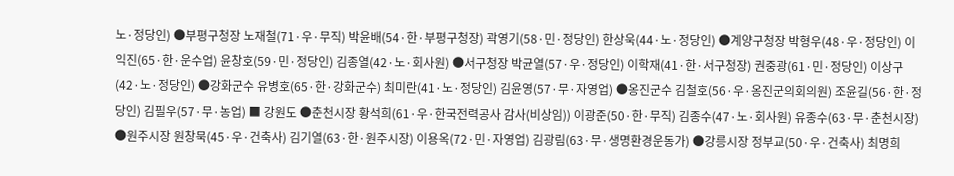노·정당인) ●부평구청장 노재철(71·우·무직) 박윤배(54·한·부평구청장) 곽영기(58·민·정당인) 한상욱(44·노·정당인) ●계양구청장 박형우(48·우·정당인) 이익진(65·한·운수업) 윤창호(59·민·정당인) 김종열(42·노·회사원) ●서구청장 박균열(57·우·정당인) 이학재(41·한·서구청장) 권중광(61·민·정당인) 이상구(42·노·정당인) ●강화군수 유병호(65·한·강화군수) 최미란(41·노·정당인) 김윤영(57·무·자영업) ●옹진군수 김철호(56·우·옹진군의회의원) 조윤길(56·한·정당인) 김필우(57·무·농업) ■ 강원도 ●춘천시장 황석희(61·우·한국전력공사 감사(비상임)) 이광준(50·한·무직) 김종수(47·노·회사원) 유종수(63·무·춘천시장) ●원주시장 원창묵(45·우·건축사) 김기열(63·한·원주시장) 이용옥(72·민·자영업) 김광림(63·무·생명환경운동가) ●강릉시장 정부교(50·우·건축사) 최명희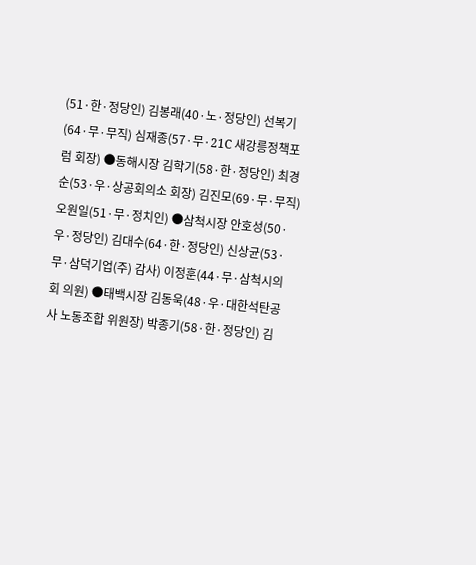(51·한·정당인) 김봉래(40·노·정당인) 선복기(64·무·무직) 심재종(57·무·21C 새강릉정책포럼 회장) ●동해시장 김학기(58·한·정당인) 최경순(53·우·상공회의소 회장) 김진모(69·무·무직) 오원일(51·무·정치인) ●삼척시장 안호성(50·우·정당인) 김대수(64·한·정당인) 신상균(53·무·삼덕기업(주) 감사) 이정훈(44·무·삼척시의회 의원) ●태백시장 김동욱(48·우·대한석탄공사 노동조합 위원장) 박종기(58·한·정당인) 김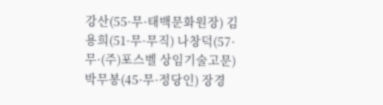강산(55·무·태백문화원장) 김용희(51·무·무직) 나창덕(57·무·(주)포스벨 상임기술고문) 박무봉(45·무·정당인) 장경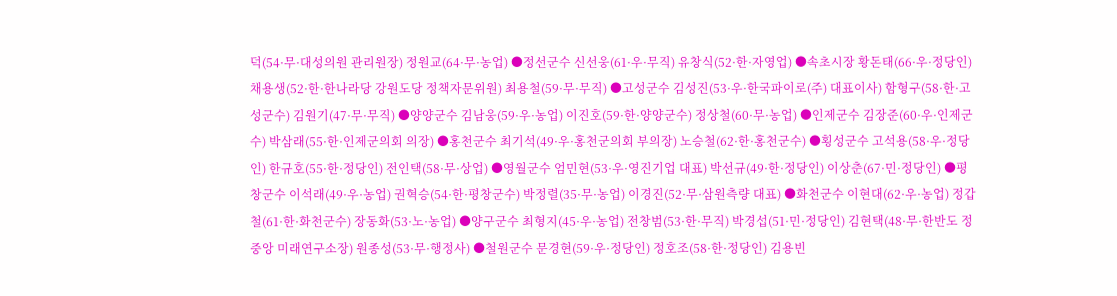덕(54·무·대성의원 관리원장) 정원교(64·무·농업) ●정선군수 신선웅(61·우·무직) 유창식(52·한·자영업) ●속초시장 황돈태(66·우·정당인) 채용생(52·한·한나라당 강원도당 정책자문위원) 최용철(59·무·무직) ●고성군수 김성진(53·우·한국파이로(주) 대표이사) 함형구(58·한·고성군수) 김원기(47·무·무직) ●양양군수 김남웅(59·우·농업) 이진호(59·한·양양군수) 정상철(60·무·농업) ●인제군수 김장준(60·우·인제군수) 박삼래(55·한·인제군의회 의장) ●홍천군수 최기석(49·우·홍천군의회 부의장) 노승철(62·한·홍천군수) ●횡성군수 고석용(58·우·정당인) 한규호(55·한·정당인) 전인택(58·무·상업) ●영월군수 엄민현(53·우·영진기업 대표) 박선규(49·한·정당인) 이상춘(67·민·정당인) ●평창군수 이석래(49·우·농업) 권혁승(54·한·평창군수) 박정렬(35·무·농업) 이경진(52·무·삼원측량 대표) ●화천군수 이현대(62·우·농업) 정갑철(61·한·화천군수) 장동화(53·노·농업) ●양구군수 최형지(45·우·농업) 전창범(53·한·무직) 박경섭(51·민·정당인) 김현택(48·무·한반도 정중앙 미래연구소장) 원종성(53·무·행정사) ●철원군수 문경현(59·우·정당인) 정호조(58·한·정당인) 김용빈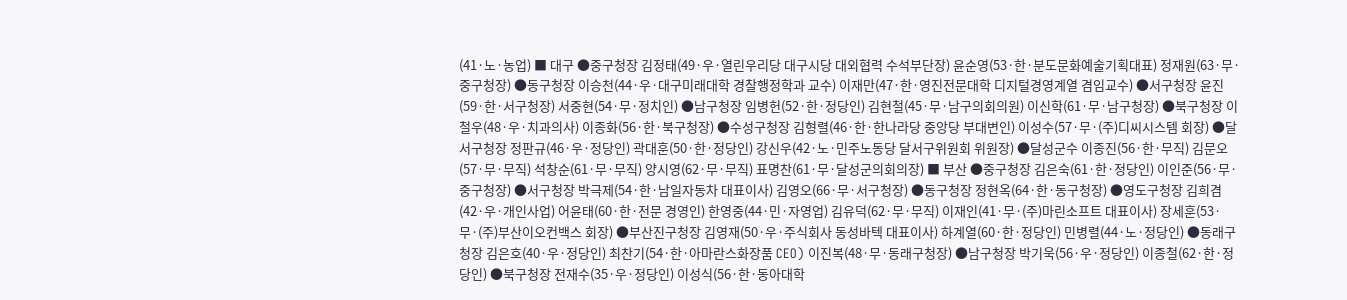(41·노·농업) ■ 대구 ●중구청장 김정태(49·우·열린우리당 대구시당 대외협력 수석부단장) 윤순영(53·한·분도문화예술기획대표) 정재원(63·무·중구청장) ●동구청장 이승천(44·우·대구미래대학 경찰행정학과 교수) 이재만(47·한·영진전문대학 디지털경영계열 겸임교수) ●서구청장 윤진(59·한·서구청장) 서중현(54·무·정치인) ●남구청장 임병헌(52·한·정당인) 김현철(45·무·남구의회의원) 이신학(61·무·남구청장) ●북구청장 이철우(48·우·치과의사) 이종화(56·한·북구청장) ●수성구청장 김형렬(46·한·한나라당 중앙당 부대변인) 이성수(57·무·(주)디씨시스템 회장) ●달서구청장 정판규(46·우·정당인) 곽대훈(50·한·정당인) 강신우(42·노·민주노동당 달서구위원회 위원장) ●달성군수 이종진(56·한·무직) 김문오(57·무·무직) 석창순(61·무·무직) 양시영(62·무·무직) 표명찬(61·무·달성군의회의장) ■ 부산 ●중구청장 김은숙(61·한·정당인) 이인준(56·무·중구청장) ●서구청장 박극제(54·한·남일자동차 대표이사) 김영오(66·무·서구청장) ●동구청장 정현옥(64·한·동구청장) ●영도구청장 김희겸(42·우·개인사업) 어윤태(60·한·전문 경영인) 한영중(44·민·자영업) 김유덕(62·무·무직) 이재인(41·무·(주)마린소프트 대표이사) 장세훈(53·무·(주)부산이오컨백스 회장) ●부산진구청장 김영재(50·우·주식회사 동성바텍 대표이사) 하계열(60·한·정당인) 민병렬(44·노·정당인) ●동래구청장 김은호(40·우·정당인) 최찬기(54·한·아마란스화장품 CEO) 이진복(48·무·동래구청장) ●남구청장 박기욱(56·우·정당인) 이종철(62·한·정당인) ●북구청장 전재수(35·우·정당인) 이성식(56·한·동아대학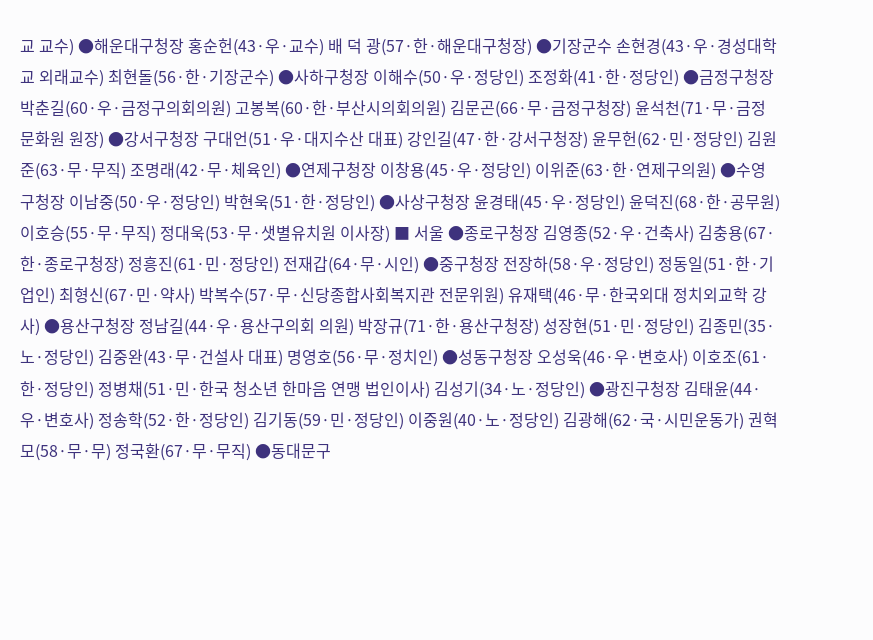교 교수) ●해운대구청장 홍순헌(43·우·교수) 배 덕 광(57·한·해운대구청장) ●기장군수 손현경(43·우·경성대학교 외래교수) 최현돌(56·한·기장군수) ●사하구청장 이해수(50·우·정당인) 조정화(41·한·정당인) ●금정구청장 박춘길(60·우·금정구의회의원) 고봉복(60·한·부산시의회의원) 김문곤(66·무·금정구청장) 윤석천(71·무·금정문화원 원장) ●강서구청장 구대언(51·우·대지수산 대표) 강인길(47·한·강서구청장) 윤무헌(62·민·정당인) 김원준(63·무·무직) 조명래(42·무·체육인) ●연제구청장 이창용(45·우·정당인) 이위준(63·한·연제구의원) ●수영구청장 이남중(50·우·정당인) 박현욱(51·한·정당인) ●사상구청장 윤경태(45·우·정당인) 윤덕진(68·한·공무원) 이호승(55·무·무직) 정대욱(53·무·샛별유치원 이사장) ■ 서울 ●종로구청장 김영종(52·우·건축사) 김충용(67·한·종로구청장) 정흥진(61·민·정당인) 전재갑(64·무·시인) ●중구청장 전장하(58·우·정당인) 정동일(51·한·기업인) 최형신(67·민·약사) 박복수(57·무·신당종합사회복지관 전문위원) 유재택(46·무·한국외대 정치외교학 강사) ●용산구청장 정남길(44·우·용산구의회 의원) 박장규(71·한·용산구청장) 성장현(51·민·정당인) 김종민(35·노·정당인) 김중완(43·무·건설사 대표) 명영호(56·무·정치인) ●성동구청장 오성욱(46·우·변호사) 이호조(61·한·정당인) 정병채(51·민·한국 청소년 한마음 연맹 법인이사) 김성기(34·노·정당인) ●광진구청장 김태윤(44·우·변호사) 정송학(52·한·정당인) 김기동(59·민·정당인) 이중원(40·노·정당인) 김광해(62·국·시민운동가) 권혁모(58·무·무) 정국환(67·무·무직) ●동대문구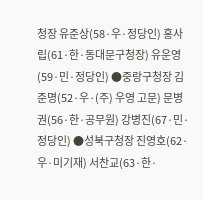청장 유준상(58·우·정당인) 홍사립(61·한·동대문구청장) 유운영(59·민·정당인) ●중랑구청장 김준명(52·우·(주) 우영 고문) 문병권(56·한·공무원) 강병진(67·민·정당인) ●성북구청장 진영호(62·우·미기재) 서찬교(63·한·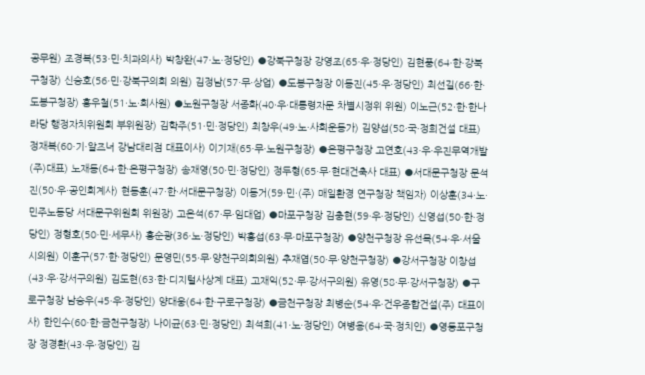공무원) 조경복(53·민·치과의사) 박창완(47·노·정당인) ●강북구청장 강영조(65·우·정당인) 김현풍(64·한·강북구청장) 신승호(56·민·강북구의회 의원) 김정남(57·무·상업) ●도봉구청장 이동진(45·우·정당인) 최선길(66·한·도봉구청장) 홍우철(51·노·회사원) ●노원구청장 서종화(40·우·대통령자문 차별시정위 위원) 이노근(52·한·한나라당 행정자치위원회 부위원장) 김학주(51·민·정당인) 최창우(49·노·사회운동가) 김양섭(58·국·정희건설 대표) 정재복(60·기·알즈너 강남대리점 대표이사) 이기재(65·무·노원구청장) ●은평구청장 고연호(43·우·우진무역개발(주)대표) 노재동(64·한·은평구청장) 송재영(50·민·정당인) 정두형(65·무·현대건축사 대표) ●서대문구청장 문석진(50·우·공인회계사) 현동훈(47·한·서대문구청장) 이동거(59·민·(주) 매일환경 연구청장 책임자) 이상훈(34·노·민주노동당 서대문구위원회 위원장) 고은석(67·무·임대업) ●마포구청장 김충현(59·우·정당인) 신영섭(50·한·정당인) 정형호(50·민·세무사) 홍순광(36·노·정당인) 박홍섭(63·무·마포구청장) ●양천구청장 유선목(54·우·서울시의원) 이훈구(57·한·정당인) 문영민(55·무·양천구의회의원) 추재엽(50·무·양천구청장) ●강서구청장 이창섭(43·우·강서구의원) 김도현(63·한·디지털사상계 대표) 고재익(52·무·강서구의원) 유영(58·무·강서구청장) ●구로구청장 남승우(45·우·정당인) 양대웅(64·한·구로구청장) ●금천구청장 최병순(54·우·건우종합건설(주) 대표이사) 한인수(60·한·금천구청장) 나이균(63·민·정당인) 최석희(41·노·정당인) 여병용(64·국·정치인) ●영등포구청장 정경환(43·우·정당인) 김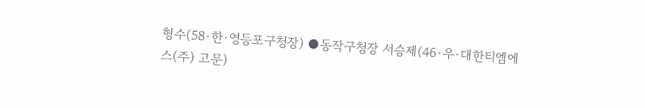형수(58·한·영등포구청장) ●동작구청장 서승제(46·우·대한티엠에스(주) 고문)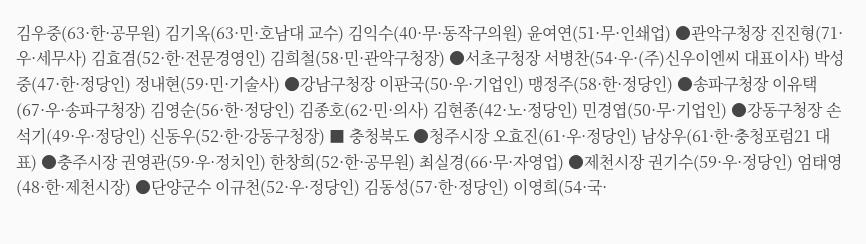김우중(63·한·공무원) 김기옥(63·민·호남대 교수) 김익수(40·무·동작구의원) 윤여연(51·무·인쇄업) ●관악구청장 진진형(71·우·세무사) 김효겸(52·한·전문경영인) 김희철(58·민·관악구청장) ●서초구청장 서병찬(54·우·(주)신우이엔씨 대표이사) 박성중(47·한·정당인) 정내현(59·민·기술사) ●강남구청장 이판국(50·우·기업인) 맹정주(58·한·정당인) ●송파구청장 이유택(67·우·송파구청장) 김영순(56·한·정당인) 김종호(62·민·의사) 김현종(42·노·정당인) 민경엽(50·무·기업인) ●강동구청장 손석기(49·우·정당인) 신동우(52·한·강동구청장) ■ 충청북도 ●청주시장 오효진(61·우·정당인) 남상우(61·한·충청포럼21 대표) ●충주시장 권영관(59·우·정치인) 한창희(52·한·공무원) 최실경(66·무·자영업) ●제천시장 권기수(59·우·정당인) 엄태영(48·한·제천시장) ●단양군수 이규천(52·우·정당인) 김동성(57·한·정당인) 이영희(54·국·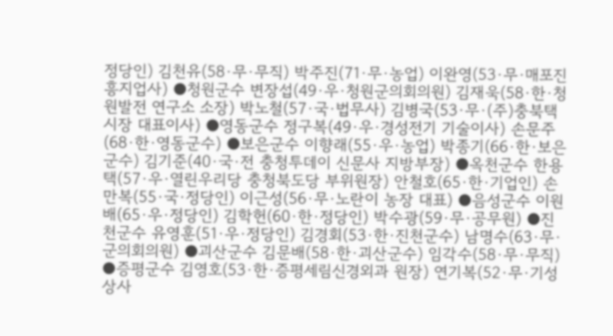정당인) 김천유(58·무·무직) 박주진(71·무·농업) 이완영(53·무·매포진흥지업사) ●청원군수 변장섭(49·우·청원군의회의원) 김재욱(58·한·청원발전 연구소 소장) 박노철(57·국·법무사) 김병국(53·무·(주)충북택시장 대표이사) ●영동군수 정구복(49·우·경성전기 기술이사) 손문주(68·한·영동군수) ●보은군수 이향래(55·우·농업) 박종기(66·한·보은군수) 김기준(40·국·전 충청투데이 신문사 지방부장) ●옥천군수 한용택(57·우·열린우리당 충청북도당 부위원장) 안철호(65·한·기업인) 손만복(55·국·정당인) 이근성(56·무·노란이 농장 대표) ●음성군수 이원배(65·우·정당인) 김학헌(60·한·정당인) 박수광(59·무·공무원) ●진천군수 유영훈(51·우·정당인) 김경회(53·한·진천군수) 남명수(63·무·군의회의원) ●괴산군수 김문배(58·한·괴산군수) 임각수(58·무·무직) ●증평군수 김영호(53·한·증평세림신경외과 원장) 연기복(52·무·기성상사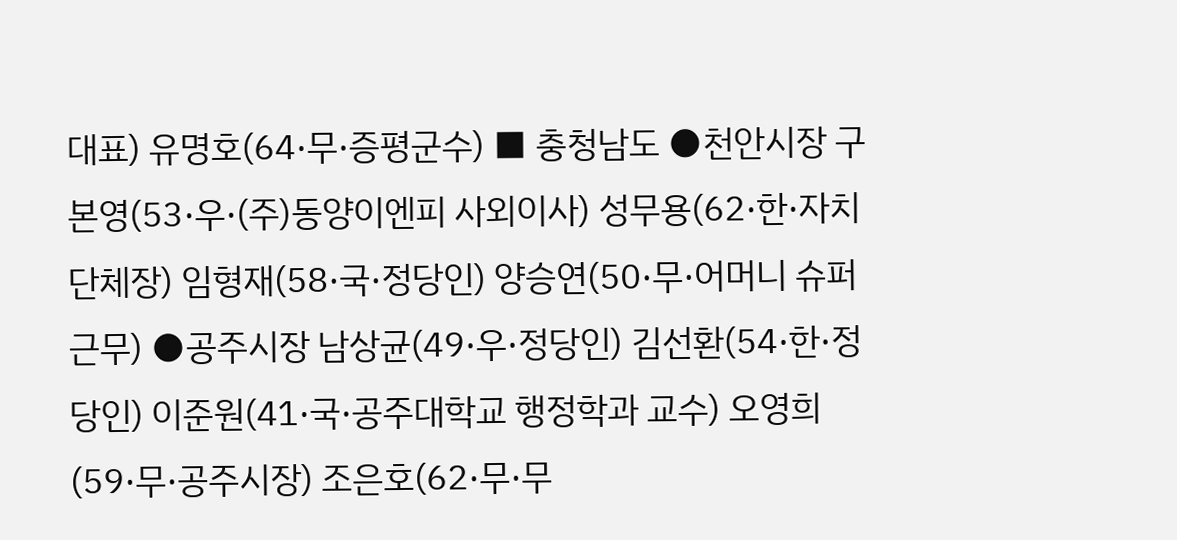대표) 유명호(64·무·증평군수) ■ 충청남도 ●천안시장 구본영(53·우·(주)동양이엔피 사외이사) 성무용(62·한·자치단체장) 임형재(58·국·정당인) 양승연(50·무·어머니 슈퍼 근무) ●공주시장 남상균(49·우·정당인) 김선환(54·한·정당인) 이준원(41·국·공주대학교 행정학과 교수) 오영희(59·무·공주시장) 조은호(62·무·무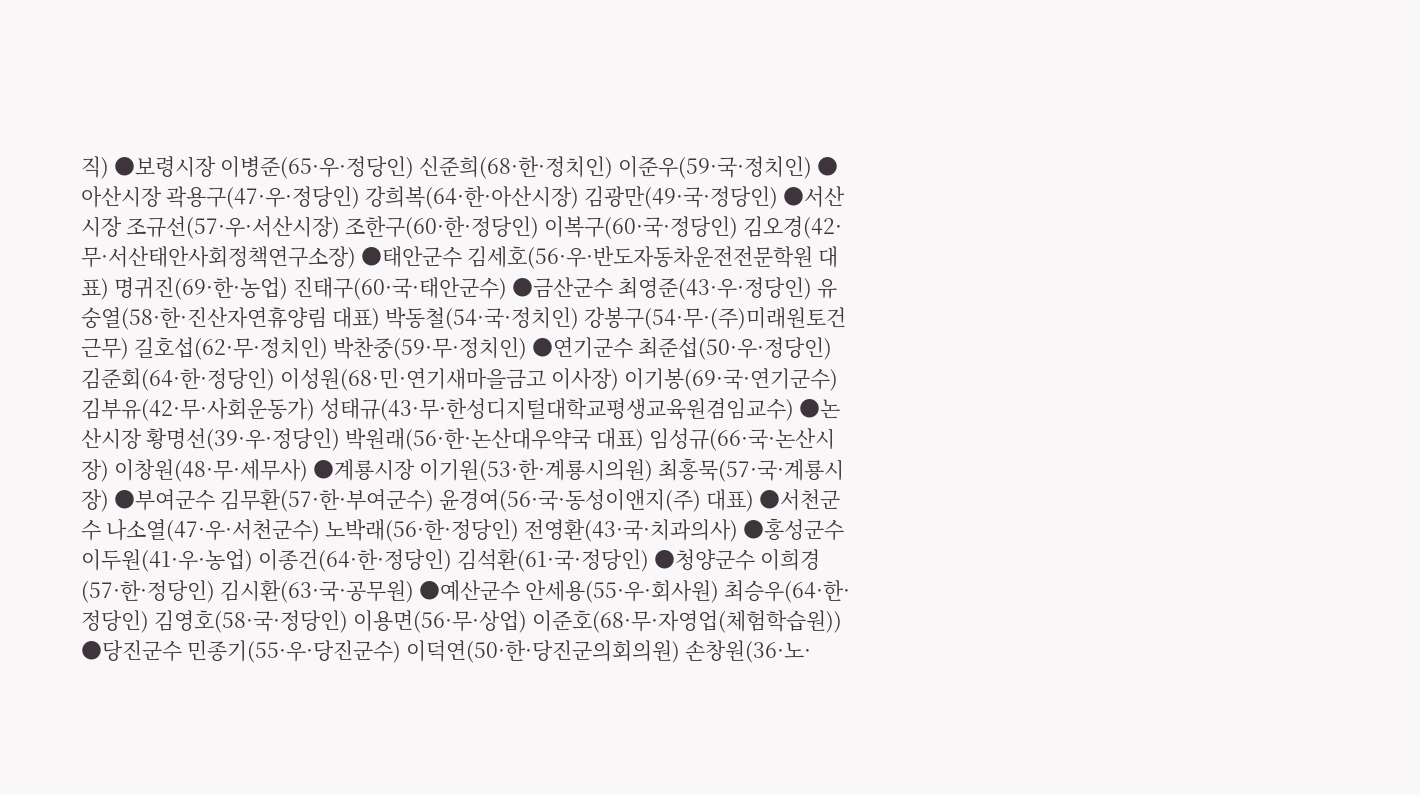직) ●보령시장 이병준(65·우·정당인) 신준희(68·한·정치인) 이준우(59·국·정치인) ●아산시장 곽용구(47·우·정당인) 강희복(64·한·아산시장) 김광만(49·국·정당인) ●서산시장 조규선(57·우·서산시장) 조한구(60·한·정당인) 이복구(60·국·정당인) 김오경(42·무·서산태안사회정책연구소장) ●태안군수 김세호(56·우·반도자동차운전전문학원 대표) 명귀진(69·한·농업) 진태구(60·국·태안군수) ●금산군수 최영준(43·우·정당인) 유숭열(58·한·진산자연휴양림 대표) 박동철(54·국·정치인) 강봉구(54·무·(주)미래원토건 근무) 길호섭(62·무·정치인) 박찬중(59·무·정치인) ●연기군수 최준섭(50·우·정당인) 김준회(64·한·정당인) 이성원(68·민·연기새마을금고 이사장) 이기봉(69·국·연기군수) 김부유(42·무·사회운동가) 성태규(43·무·한성디지털대학교평생교육원겸임교수) ●논산시장 황명선(39·우·정당인) 박원래(56·한·논산대우약국 대표) 임성규(66·국·논산시장) 이창원(48·무·세무사) ●계룡시장 이기원(53·한·계룡시의원) 최홍묵(57·국·계룡시장) ●부여군수 김무환(57·한·부여군수) 윤경여(56·국·동성이앤지(주) 대표) ●서천군수 나소열(47·우·서천군수) 노박래(56·한·정당인) 전영환(43·국·치과의사) ●홍성군수 이두원(41·우·농업) 이종건(64·한·정당인) 김석환(61·국·정당인) ●청양군수 이희경(57·한·정당인) 김시환(63·국·공무원) ●예산군수 안세용(55·우·회사원) 최승우(64·한·정당인) 김영호(58·국·정당인) 이용면(56·무·상업) 이준호(68·무·자영업(체험학습원)) ●당진군수 민종기(55·우·당진군수) 이덕연(50·한·당진군의회의원) 손창원(36·노·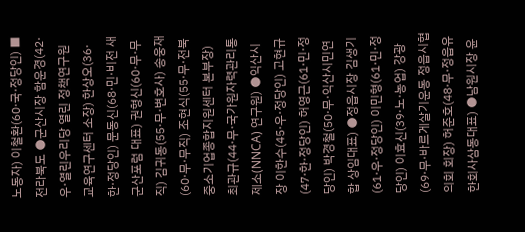노동자) 이철환(60·국·정당인) ■ 전라북도 ●군산시장 함운경(42·우·열린우리당 열린 정책연구원 교육연구센터 소장) 한상오(36·한·정당인) 문동신(68·민·비전 새군산포럼 대표) 권형신(60·무·무직) 김귀동(55·무·변호사) 송웅재(60·무·무직) 조현식(55·무·전북중소기업종합지원센터 본부장) 최관규(44·무·국가원자력관리통제소(NNCA) 연구원) ●익산시장 이한수(45·우·정당인) 고현규(47·한·정당인) 허영근(61·민·정당인) 박경철(50·무·익산시민연합 상임대표) ●정읍시장 김생기(61·우·정당인) 이민형(61·민·정당인) 이효신(39·노·농업) 강광(69·무·바르게살기운동 정읍시협의회 회장) 허준호(48·무·정읍유한회사삼동대표) ●남원시장 윤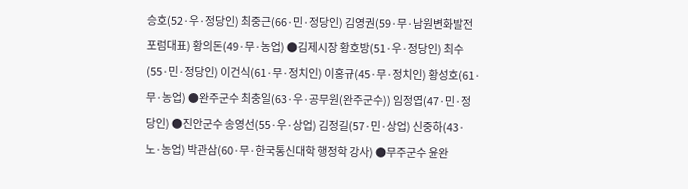승호(52·우·정당인) 최중근(66·민·정당인) 김영권(59·무·남원변화발전포럼대표) 황의돈(49·무·농업) ●김제시장 황호방(51·우·정당인) 최수(55·민·정당인) 이건식(61·무·정치인) 이홍규(45·무·정치인) 황성호(61·무·농업) ●완주군수 최충일(63·우·공무원(완주군수)) 임정엽(47·민·정당인) ●진안군수 송영선(55·우·상업) 김정길(57·민·상업) 신중하(43·노·농업) 박관삼(60·무·한국통신대학 행정학 강사) ●무주군수 윤완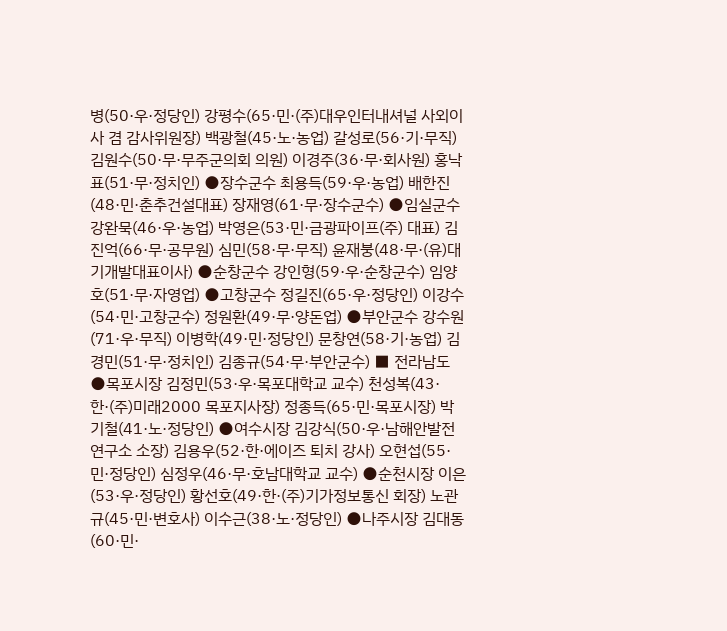병(50·우·정당인) 강평수(65·민·(주)대우인터내셔널 사외이사 겸 감사위원장) 백광철(45·노·농업) 갈성로(56·기·무직) 김원수(50·무·무주군의회 의원) 이경주(36·무·회사원) 홍낙표(51·무·정치인) ●장수군수 최용득(59·우·농업) 배한진(48·민·춘추건설대표) 장재영(61·무·장수군수) ●임실군수 강완묵(46·우·농업) 박영은(53·민·금광파이프(주) 대표) 김진억(66·무·공무원) 심민(58·무·무직) 윤재붕(48·무·(유)대기개발대표이사) ●순창군수 강인형(59·우·순창군수) 임양호(51·무·자영업) ●고창군수 정길진(65·우·정당인) 이강수(54·민·고창군수) 정원환(49·무·양돈업) ●부안군수 강수원(71·우·무직) 이병학(49·민·정당인) 문창연(58·기·농업) 김경민(51·무·정치인) 김종규(54·무·부안군수) ■ 전라남도 ●목포시장 김정민(53·우·목포대학교 교수) 천성복(43·한·(주)미래2000 목포지사장) 정종득(65·민·목포시장) 박기철(41·노·정당인) ●여수시장 김강식(50·우·남해안발전연구소 소장) 김용우(52·한·에이즈 퇴치 강사) 오현섭(55·민·정당인) 심정우(46·무·호남대학교 교수) ●순천시장 이은(53·우·정당인) 황선호(49·한·(주)기가정보통신 회장) 노관규(45·민·변호사) 이수근(38·노·정당인) ●나주시장 김대동(60·민·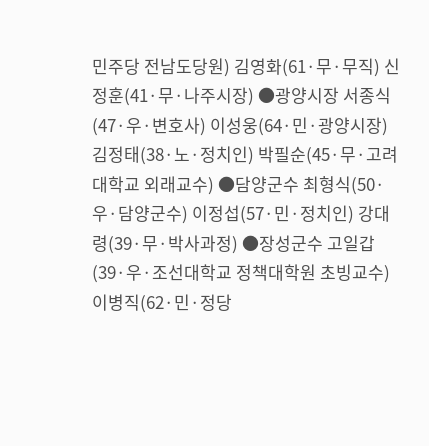민주당 전남도당원) 김영화(61·무·무직) 신정훈(41·무·나주시장) ●광양시장 서종식(47·우·변호사) 이성웅(64·민·광양시장) 김정태(38·노·정치인) 박필순(45·무·고려대학교 외래교수) ●담양군수 최형식(50·우·담양군수) 이정섭(57·민·정치인) 강대령(39·무·박사과정) ●장성군수 고일갑(39·우·조선대학교 정책대학원 초빙교수) 이병직(62·민·정당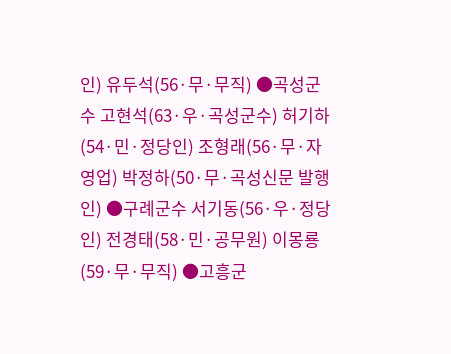인) 유두석(56·무·무직) ●곡성군수 고현석(63·우·곡성군수) 허기하(54·민·정당인) 조형래(56·무·자영업) 박정하(50·무·곡성신문 발행인) ●구례군수 서기동(56·우·정당인) 전경태(58·민·공무원) 이몽룡(59·무·무직) ●고흥군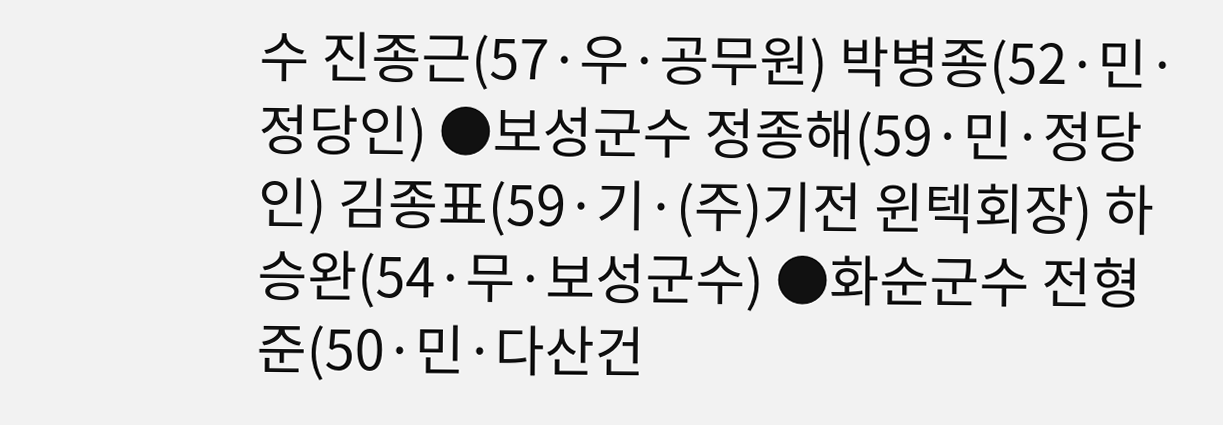수 진종근(57·우·공무원) 박병종(52·민·정당인) ●보성군수 정종해(59·민·정당인) 김종표(59·기·(주)기전 윈텍회장) 하승완(54·무·보성군수) ●화순군수 전형준(50·민·다산건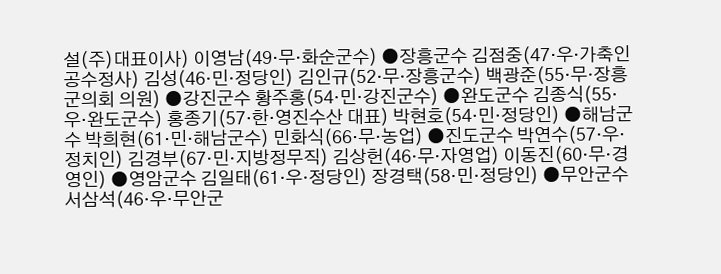설(주)대표이사) 이영남(49·무·화순군수) ●장흥군수 김점중(47·우·가축인공수정사) 김성(46·민·정당인) 김인규(52·무·장흥군수) 백광준(55·무·장흥군의회 의원) ●강진군수 황주홍(54·민·강진군수) ●완도군수 김종식(55·우·완도군수) 홍종기(57·한·영진수산 대표) 박현호(54·민·정당인) ●해남군수 박희현(61·민·해남군수) 민화식(66·무·농업) ●진도군수 박연수(57·우·정치인) 김경부(67·민·지방정무직) 김상헌(46·무·자영업) 이동진(60·무·경영인) ●영암군수 김일태(61·우·정당인) 장경택(58·민·정당인) ●무안군수 서삼석(46·우·무안군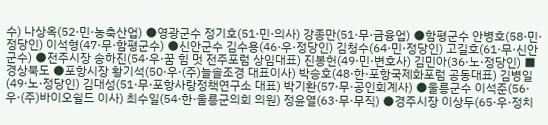수) 나상옥(52·민·농축산업) ●영광군수 정기호(51·민·의사) 강종만(51·무·금융업) ●함평군수 안병호(58·민·정당인) 이석형(47·무·함평군수) ●신안군수 김수용(46·우·정당인) 김청수(64·민·정당인) 고길호(61·무·신안군수) ●전주시장 송하진(54·우·꿈 힘 멋 전주포럼 상임대표) 진봉헌(49·민·변호사) 김민아(36·노·정당인) ■ 경상북도 ●포항시장 황기석(50·우·(주)늘솔조경 대표이사) 박승호(48·한·포항국제화포럼 공동대표) 김병일(49·노·정당인) 김대성(51·무·포항사랑정책연구소 대표) 박기환(57·무·공인회계사) ●울릉군수 이석준(56·우·(주)바이오쉴드 이사) 최수일(54·한·울릉군의회 의원) 정윤열(63·무·무직) ●경주시장 이상두(65·우·정치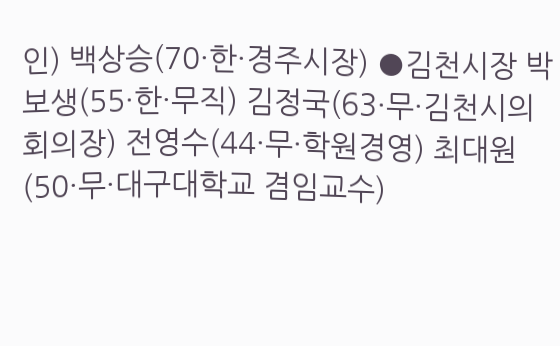인) 백상승(70·한·경주시장) ●김천시장 박보생(55·한·무직) 김정국(63·무·김천시의회의장) 전영수(44·무·학원경영) 최대원(50·무·대구대학교 겸임교수)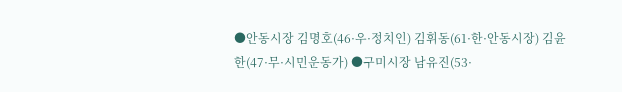●안동시장 김명호(46·우·정치인) 김휘동(61·한·안동시장) 김윤한(47·무·시민운동가) ●구미시장 남유진(53·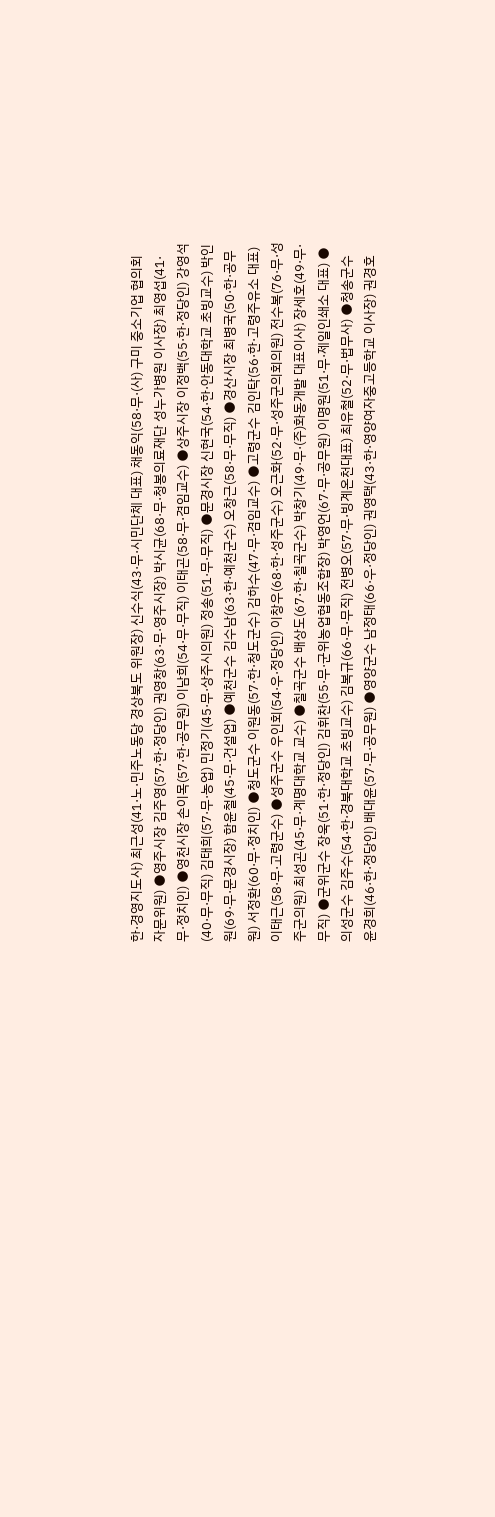한·경영지도사) 최근성(41·노·민주노동당 경상북도 위원장) 신수식(43·무·시민단체 대표) 채동익(58·무·(사) 구미 중소기업 협의회 자문위원) ●영주시장 김주영(57·한·정당인) 권영창(63·무·영주시장) 박시균(68·무·청봉의료재단 성누가병원 이사장) 최영섭(41·무·정치인) ●영천시장 손이목(57·한·공무원) 이남희(54·무·무직) 이태곤(58·무·겸임교수) ●상주시장 이정백(55·한·정당인) 강영석(40·무·무직) 김태희(57·무·농업) 민정기(45·무·상주시의원) 정송(51·무·무직) ●문경시장 신현국(54·한·안동대학교 초빙교수) 박인원(69·무·문경시장) 함윤철(45·무·건설업) ●예천군수 김수남(63·한·예천군수) 오창근(58·무·무직) ●경산시장 최병국(50·한·공무원) 서정환(60·무·정치인) ●청도군수 이원동(57·한·청도군수) 김하수(47·무·겸임교수) ●고령군수 김인탁(56·한·고령주유소 대표) 이태근(58·무·고령군수) ●성주군수 우인회(54·우·정당인) 이창우(68·한·성주군수) 오근화(52·무·성주군의회의원) 전수복(76·무·성주군의원) 최성곤(45·무·계명대학교 교수) ●칠곡군수 배상도(67·한·칠곡군수) 박창기(49·무·(주)화동개발 대표이사) 장세호(49·무·무직) ●군위군수 장욱(51·한·정당인) 김휘찬(55·무·군위농업협동조합장) 박영언(67·무·공무원) 이명원(51·무·제일인쇄소 대표) ●의성군수 김주수(54·한·경북대학교 초빙교수) 김복규(66·무·무직) 전병오(57·무·빙계온천대표) 최유철(52·무·법무사) ●청송군수 윤경희(46·한·정당인) 배대윤(57·무·공무원) ●영양군수 남정태(66·우·정당인) 권영택(43·한·영양여자중고등학교 이사장) 권경호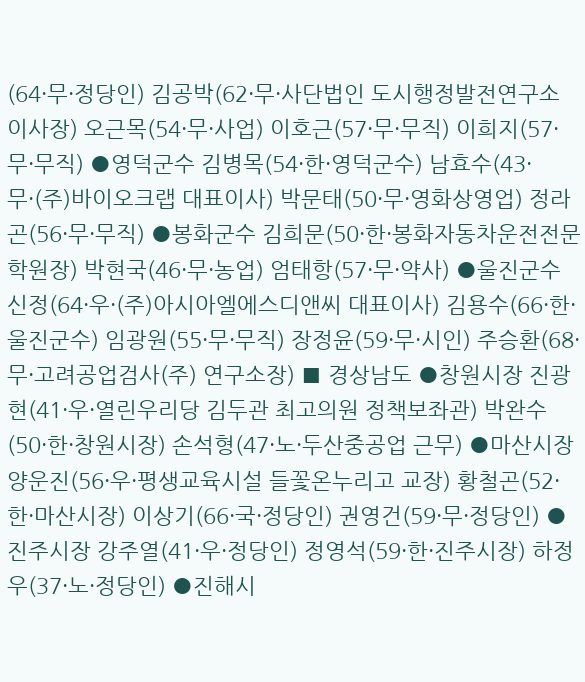(64·무·정당인) 김공박(62·무·사단법인 도시행정발전연구소 이사장) 오근목(54·무·사업) 이호근(57·무·무직) 이희지(57·무·무직) ●영덕군수 김병목(54·한·영덕군수) 남효수(43·무·(주)바이오크랩 대표이사) 박문태(50·무·영화상영업) 정라곤(56·무·무직) ●봉화군수 김희문(50·한·봉화자동차운전전문학원장) 박현국(46·무·농업) 엄태항(57·무·약사) ●울진군수 신정(64·우·(주)아시아엘에스디앤씨 대표이사) 김용수(66·한·울진군수) 임광원(55·무·무직) 장정윤(59·무·시인) 주승환(68·무·고려공업검사(주) 연구소장) ■ 경상남도 ●창원시장 진광현(41·우·열린우리당 김두관 최고의원 정책보좌관) 박완수(50·한·창원시장) 손석형(47·노·두산중공업 근무) ●마산시장 양운진(56·우·평생교육시설 들꽃온누리고 교장) 황철곤(52·한·마산시장) 이상기(66·국·정당인) 권영건(59·무·정당인) ●진주시장 강주열(41·우·정당인) 정영석(59·한·진주시장) 하정우(37·노·정당인) ●진해시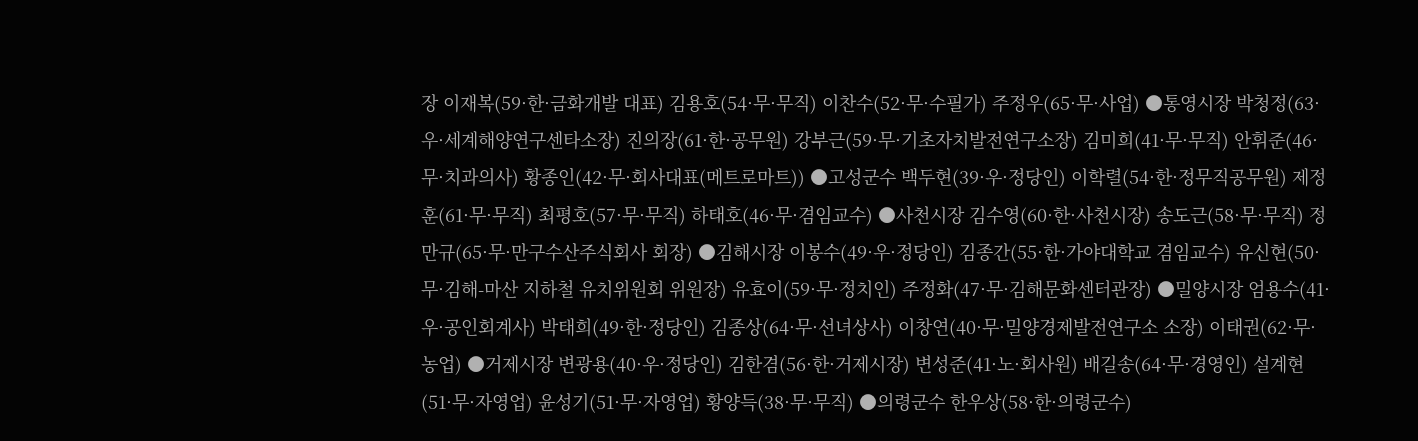장 이재복(59·한·금화개발 대표) 김용호(54·무·무직) 이찬수(52·무·수필가) 주정우(65·무·사업) ●통영시장 박청정(63·우·세계해양연구센타소장) 진의장(61·한·공무원) 강부근(59·무·기초자치발전연구소장) 김미희(41·무·무직) 안휘준(46·무·치과의사) 황종인(42·무·회사대표(메트로마트)) ●고성군수 백두현(39·우·정당인) 이학렬(54·한·정무직공무원) 제정훈(61·무·무직) 최평호(57·무·무직) 하태호(46·무·겸임교수) ●사천시장 김수영(60·한·사천시장) 송도근(58·무·무직) 정만규(65·무·만구수산주식회사 회장) ●김해시장 이봉수(49·우·정당인) 김종간(55·한·가야대학교 겸임교수) 유신현(50·무·김해-마산 지하철 유치위원회 위원장) 유효이(59·무·정치인) 주정화(47·무·김해문화센터관장) ●밀양시장 엄용수(41·우·공인회계사) 박태희(49·한·정당인) 김종상(64·무·선녀상사) 이창연(40·무·밀양경제발전연구소 소장) 이태권(62·무·농업) ●거제시장 변광용(40·우·정당인) 김한겸(56·한·거제시장) 변성준(41·노·회사원) 배길송(64·무·경영인) 설계현(51·무·자영업) 윤성기(51·무·자영업) 황양득(38·무·무직) ●의령군수 한우상(58·한·의령군수)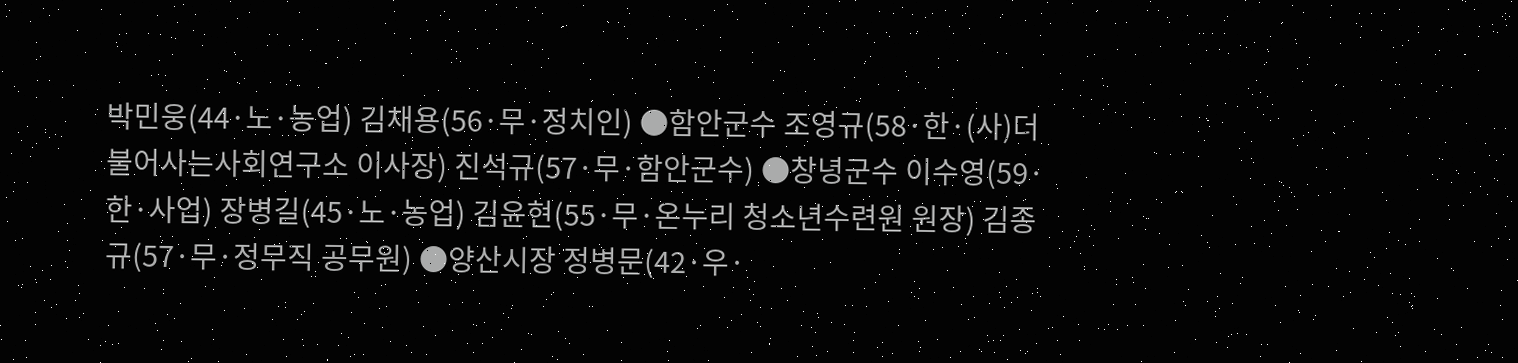박민웅(44·노·농업) 김채용(56·무·정치인) ●함안군수 조영규(58·한·(사)더불어사는사회연구소 이사장) 진석규(57·무·함안군수) ●창녕군수 이수영(59·한·사업) 장병길(45·노·농업) 김윤현(55·무·온누리 청소년수련원 원장) 김종규(57·무·정무직 공무원) ●양산시장 정병문(42·우·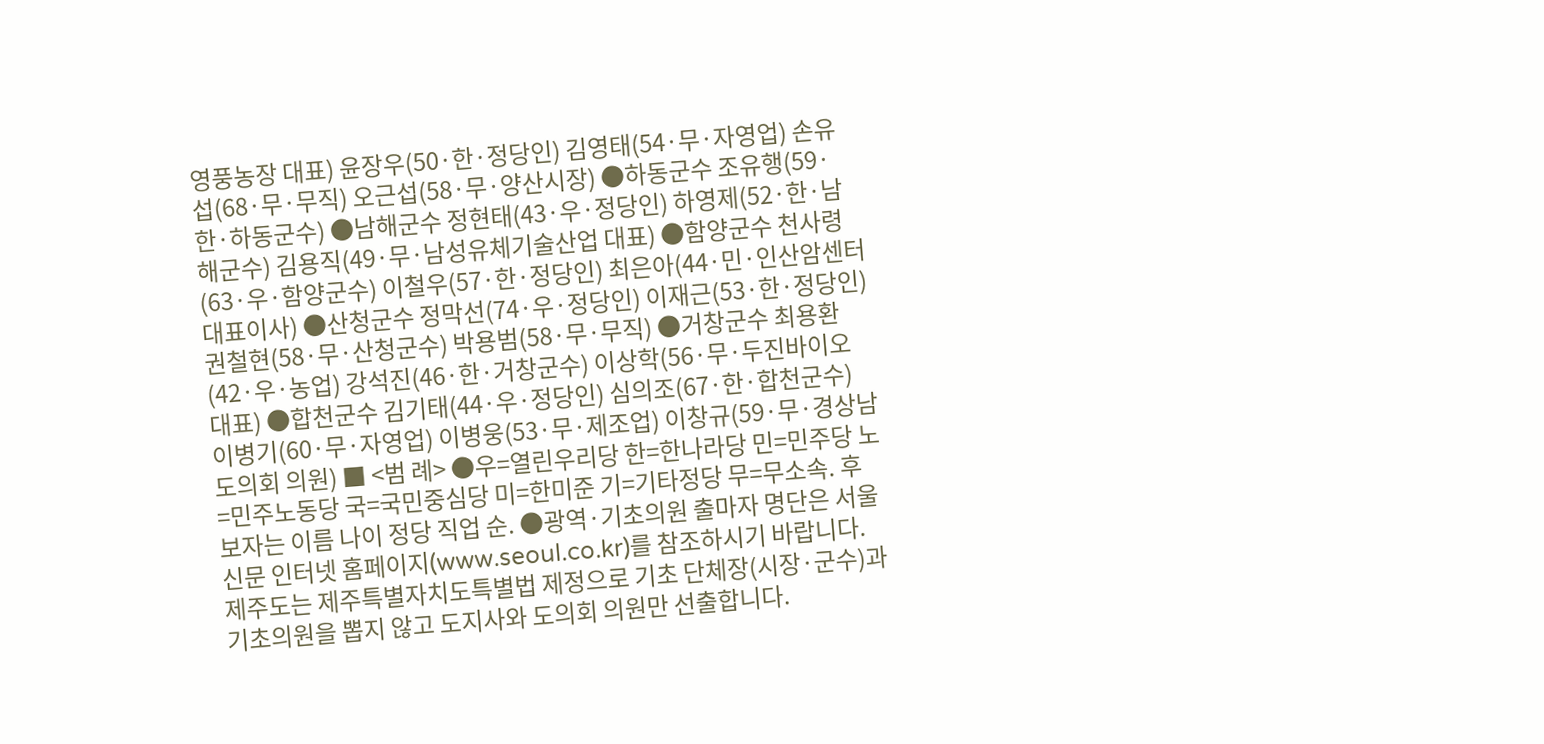영풍농장 대표) 윤장우(50·한·정당인) 김영태(54·무·자영업) 손유섭(68·무·무직) 오근섭(58·무·양산시장) ●하동군수 조유행(59·한·하동군수) ●남해군수 정현태(43·우·정당인) 하영제(52·한·남해군수) 김용직(49·무·남성유체기술산업 대표) ●함양군수 천사령(63·우·함양군수) 이철우(57·한·정당인) 최은아(44·민·인산암센터 대표이사) ●산청군수 정막선(74·우·정당인) 이재근(53·한·정당인) 권철현(58·무·산청군수) 박용범(58·무·무직) ●거창군수 최용환(42·우·농업) 강석진(46·한·거창군수) 이상학(56·무·두진바이오 대표) ●합천군수 김기태(44·우·정당인) 심의조(67·한·합천군수) 이병기(60·무·자영업) 이병웅(53·무·제조업) 이창규(59·무·경상남도의회 의원) ■ <범 례> ●우=열린우리당 한=한나라당 민=민주당 노=민주노동당 국=국민중심당 미=한미준 기=기타정당 무=무소속. 후보자는 이름 나이 정당 직업 순. ●광역·기초의원 출마자 명단은 서울신문 인터넷 홈페이지(www.seoul.co.kr)를 참조하시기 바랍니다. 제주도는 제주특별자치도특별법 제정으로 기초 단체장(시장·군수)과 기초의원을 뽑지 않고 도지사와 도의회 의원만 선출합니다.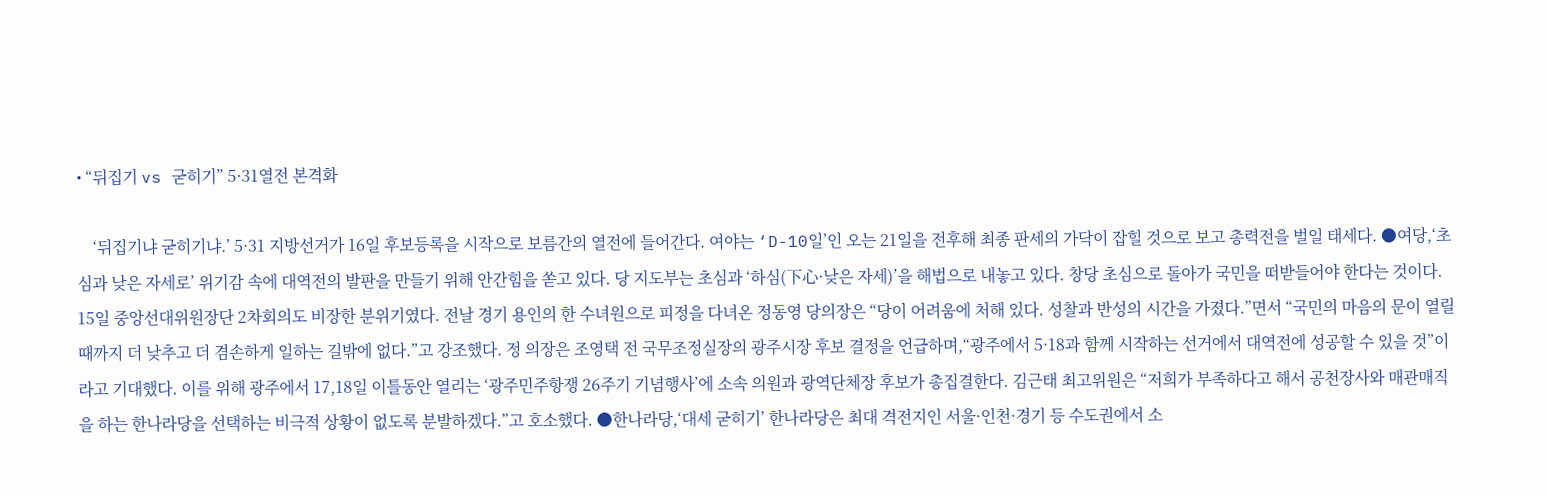• “뒤집기 vs 굳히기” 5·31열전 본격화

    ‘뒤집기냐 굳히기냐.’ 5·31 지방선거가 16일 후보등록을 시작으로 보름간의 열전에 들어간다. 여야는 ‘D-10일’인 오는 21일을 전후해 최종 판세의 가닥이 잡힐 것으로 보고 총력전을 벌일 태세다. ●여당,‘초심과 낮은 자세로’ 위기감 속에 대역전의 발판을 만들기 위해 안간힘을 쏟고 있다. 당 지도부는 초심과 ‘하심(下心·낮은 자세)’을 해법으로 내놓고 있다. 창당 초심으로 돌아가 국민을 떠받들어야 한다는 것이다. 15일 중앙선대위원장단 2차회의도 비장한 분위기였다. 전날 경기 용인의 한 수녀원으로 피정을 다녀온 정동영 당의장은 “당이 어려움에 처해 있다. 성찰과 반성의 시간을 가졌다.”면서 “국민의 마음의 문이 열릴 때까지 더 낮추고 더 겸손하게 일하는 길밖에 없다.”고 강조했다. 정 의장은 조영택 전 국무조정실장의 광주시장 후보 결정을 언급하며,“광주에서 5·18과 함께 시작하는 선거에서 대역전에 성공할 수 있을 것”이라고 기대했다. 이를 위해 광주에서 17,18일 이틀동안 열리는 ‘광주민주항쟁 26주기 기념행사’에 소속 의원과 광역단체장 후보가 총집결한다. 김근태 최고위원은 “저희가 부족하다고 해서 공천장사와 매관매직을 하는 한나라당을 선택하는 비극적 상황이 없도록 분발하겠다.”고 호소했다. ●한나라당,‘대세 굳히기’ 한나라당은 최대 격전지인 서울·인천·경기 등 수도권에서 소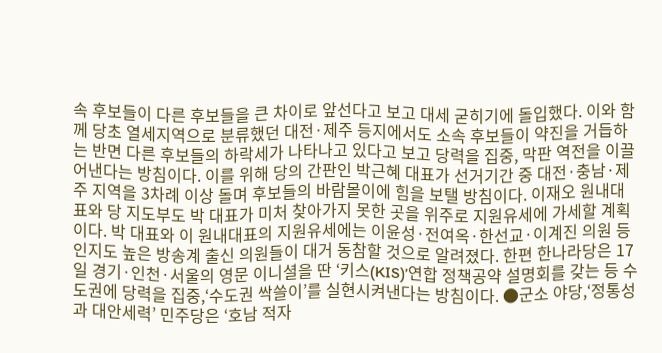속 후보들이 다른 후보들을 큰 차이로 앞선다고 보고 대세 굳히기에 돌입했다. 이와 함께 당초 열세지역으로 분류했던 대전·제주 등지에서도 소속 후보들이 약진을 거듭하는 반면 다른 후보들의 하락세가 나타나고 있다고 보고 당력을 집중, 막판 역전을 이끌어낸다는 방침이다. 이를 위해 당의 간판인 박근혜 대표가 선거기간 중 대전·충남·제주 지역을 3차례 이상 돌며 후보들의 바람몰이에 힘을 보탤 방침이다. 이재오 원내대표와 당 지도부도 박 대표가 미처 찾아가지 못한 곳을 위주로 지원유세에 가세할 계획이다. 박 대표와 이 원내대표의 지원유세에는 이윤성·전여옥·한선교·이계진 의원 등 인지도 높은 방송계 출신 의원들이 대거 동참할 것으로 알려졌다. 한편 한나라당은 17일 경기·인천·서울의 영문 이니셜을 딴 ‘키스(KIS)’연합 정책공약 설명회를 갖는 등 수도권에 당력을 집중,‘수도권 싹쓸이’를 실현시켜낸다는 방침이다. ●군소 야당,‘정통성과 대안세력’ 민주당은 ‘호남 적자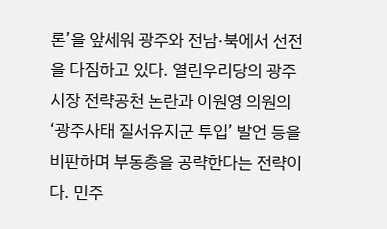론’을 앞세워 광주와 전남·북에서 선전을 다짐하고 있다. 열린우리당의 광주시장 전략공천 논란과 이원영 의원의 ‘광주사태 질서유지군 투입’ 발언 등을 비판하며 부동층을 공략한다는 전략이다. 민주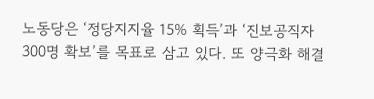노동당은 ‘정당지지율 15% 획득’과 ‘진보공직자 300명 확보’를 목표로 삼고 있다. 또 양극화 해결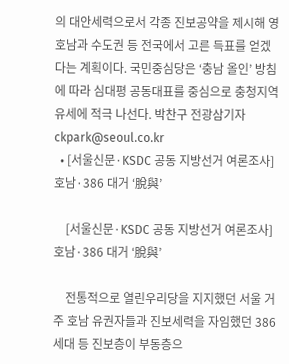의 대안세력으로서 각종 진보공약을 제시해 영호남과 수도권 등 전국에서 고른 득표를 얻겠다는 계획이다. 국민중심당은 ‘충남 올인’ 방침에 따라 심대평 공동대표를 중심으로 충청지역 유세에 적극 나선다. 박찬구 전광삼기자 ckpark@seoul.co.kr
  • [서울신문·KSDC 공동 지방선거 여론조사] 호남·386 대거 ‘脫與’

    [서울신문·KSDC 공동 지방선거 여론조사] 호남·386 대거 ‘脫與’

    전통적으로 열린우리당을 지지했던 서울 거주 호남 유권자들과 진보세력을 자임했던 386세대 등 진보층이 부동층으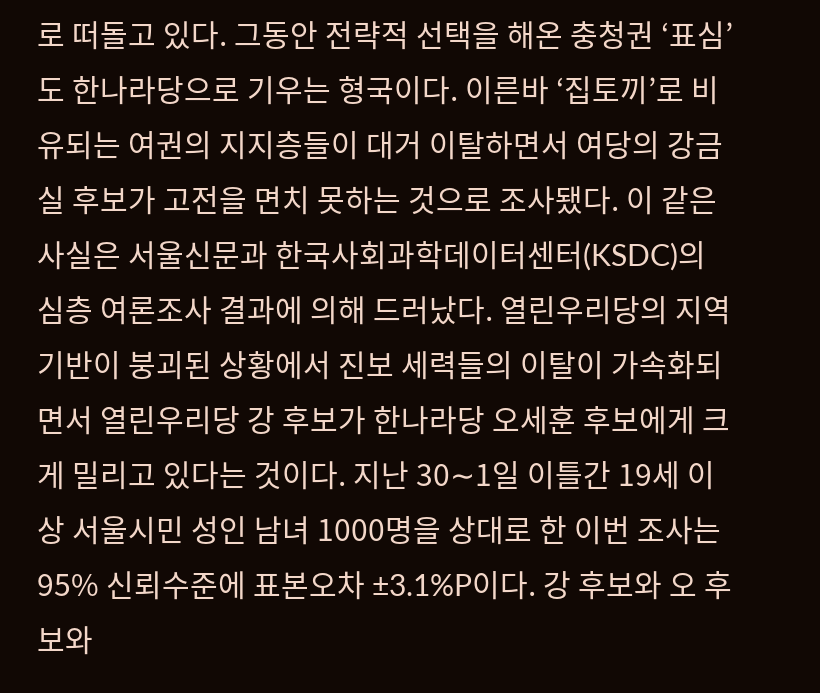로 떠돌고 있다. 그동안 전략적 선택을 해온 충청권 ‘표심’도 한나라당으로 기우는 형국이다. 이른바 ‘집토끼’로 비유되는 여권의 지지층들이 대거 이탈하면서 여당의 강금실 후보가 고전을 면치 못하는 것으로 조사됐다. 이 같은 사실은 서울신문과 한국사회과학데이터센터(KSDC)의 심층 여론조사 결과에 의해 드러났다. 열린우리당의 지역기반이 붕괴된 상황에서 진보 세력들의 이탈이 가속화되면서 열린우리당 강 후보가 한나라당 오세훈 후보에게 크게 밀리고 있다는 것이다. 지난 30∼1일 이틀간 19세 이상 서울시민 성인 남녀 1000명을 상대로 한 이번 조사는 95% 신뢰수준에 표본오차 ±3.1%P이다. 강 후보와 오 후보와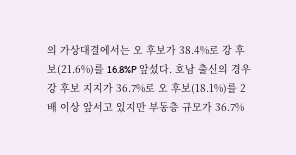의 가상대결에서는 오 후보가 38.4%로 강 후보(21.6%)를 16.8%P 앞섰다. 호남 출신의 경우 강 후보 지지가 36.7%로 오 후보(18.1%)를 2배 이상 앞서고 있지만 부동층 규모가 36.7%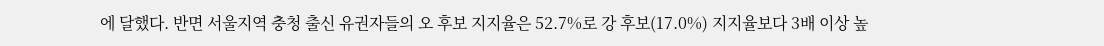에 달했다. 반면 서울지역 충청 출신 유권자들의 오 후보 지지율은 52.7%로 강 후보(17.0%) 지지율보다 3배 이상 높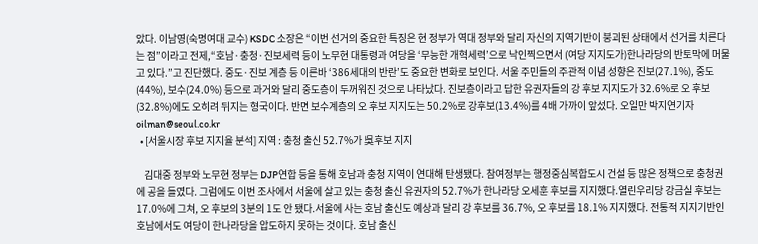았다. 이남영(숙명여대 교수) KSDC 소장은 “이번 선거의 중요한 특징은 현 정부가 역대 정부와 달리 자신의 지역기반이 붕괴된 상태에서 선거를 치른다는 점”이라고 전제,“호남·충청·진보세력 등이 노무현 대통령과 여당을 ‘무능한 개혁세력’으로 낙인찍으면서 (여당 지지도가)한나라당의 반토막에 머물고 있다.”고 진단했다. 중도·진보 계층 등 이른바 ‘386세대의 반란’도 중요한 변화로 보인다. 서울 주민들의 주관적 이념 성향은 진보(27.1%), 중도(44%), 보수(24.0%) 등으로 과거와 달리 중도층이 두꺼워진 것으로 나타났다. 진보층이라고 답한 유권자들의 강 후보 지지도가 32.6%로 오 후보(32.8%)에도 오히려 뒤지는 형국이다. 반면 보수계층의 오 후보 지지도는 50.2%로 강후보(13.4%)를 4배 가까이 앞섰다. 오일만 박지연기자 oilman@seoul.co.kr
  • [서울시장 후보 지지율 분석] 지역 : 충청 출신 52.7%가 吳후보 지지

    김대중 정부와 노무현 정부는 DJP연합 등을 통해 호남과 충청 지역이 연대해 탄생됐다. 참여정부는 행정중심복합도시 건설 등 많은 정책으로 충청권에 공을 들였다. 그럼에도 이번 조사에서 서울에 살고 있는 충청 출신 유권자의 52.7%가 한나라당 오세훈 후보를 지지했다.열린우리당 강금실 후보는 17.0%에 그쳐, 오 후보의 3분의 1도 안 됐다.서울에 사는 호남 출신도 예상과 달리 강 후보를 36.7%, 오 후보를 18.1% 지지했다. 전통적 지지기반인 호남에서도 여당이 한나라당을 압도하지 못하는 것이다. 호남 출신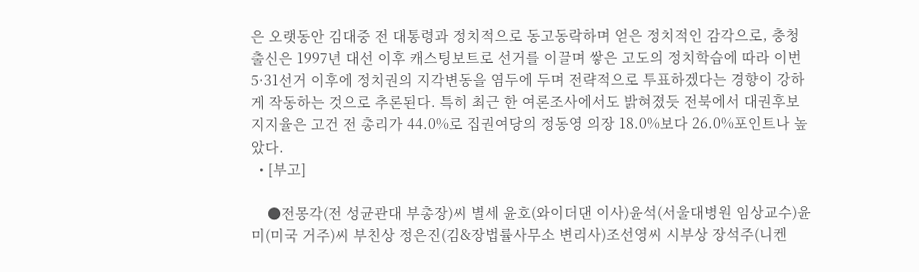은 오랫동안 김대중 전 대통령과 정치적으로 동고동락하며 얻은 정치적인 감각으로, 충청 출신은 1997년 대선 이후 캐스팅보트로 선거를 이끌며 쌓은 고도의 정치학습에 따라 이번 5·31선거 이후에 정치권의 지각변동을 염두에 두며 전략적으로 투표하겠다는 경향이 강하게 작동하는 것으로 추론된다. 특히 최근 한 여론조사에서도 밝혀졌듯 전북에서 대권후보 지지율은 고건 전 총리가 44.0%로 집권여당의 정동영 의장 18.0%보다 26.0%포인트나 높았다.
  • [부고]

    ●전몽각(전 성균관대 부총장)씨 별세 윤호(와이더댄 이사)윤석(서울대병원 임상교수)윤미(미국 거주)씨 부친상 정은진(김&장법률사무소 변리사)조선영씨 시부상 장석주(니켄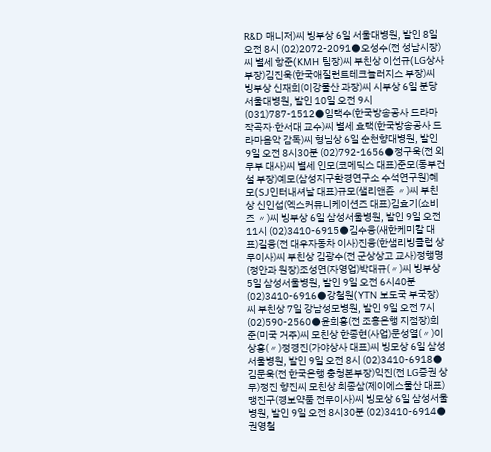R&D 매니저)씨 빙부상 6일 서울대병원, 발인 8일 오전 8시 (02)2072-2091●오성수(전 성남시장)씨 별세 항준(KMH 팀장)씨 부친상 이선규(LG상사 부장)김진욱(한국애질런트테크놀러지스 부장)씨 빙부상 신재희(이강물산 과장)씨 시부상 6일 분당서울대병원, 발인 10일 오전 9시 (031)787-1512●임택수(한국방송공사 드라마 작곡자·한서대 교수)씨 별세 효택(한국방송공사 드라마음악 감독)씨 형님상 6일 순천향대병원, 발인 9일 오전 8시30분 (02)792-1656●정구욱(전 외무부 대사)씨 별세 인모(코메딕스 대표)준모(동부건설 부장)예모(삼성지구환경연구소 수석연구원)혜모(SJ인터내셔날 대표)규모(샐리앤죤 〃)씨 부친상 신인섭(엑스커뮤니케이션즈 대표)김효기(쇼비즈 〃)씨 빙부상 6일 삼성서울병원, 발인 9일 오전 11시 (02)3410-6915●김수웅(새한케미칼 대표)길웅(전 대우자동차 이사)진웅(한샘리빙클럽 상무이사)씨 부친상 김광수(전 군상상고 교사)정행명(정안과 원장)조성연(자영업)박대규(〃)씨 빙부상 5일 삼성서울병원, 발인 9일 오전 6시40분 (02)3410-6916●강철원(YTN 보도국 부국장)씨 부친상 7일 강남성모병원, 발인 9일 오전 7시 (02)590-2560●윤희홍(전 조흥은행 지점장)희준(미국 거주)씨 모친상 한종현(사업)문성열(〃)이상홍(〃)정경진(가야상사 대표)씨 빙모상 6일 삼성서울병원, 발인 9일 오전 8시 (02)3410-6918●김문욱(전 한국은행 충청본부장)익진(전 LG증권 상무)정진 향진씨 모친상 최종삼(제이에스물산 대표)맹진구(경보약품 전무이사)씨 빙모상 6일 삼성서울병원, 발인 9일 오전 8시30분 (02)3410-6914●권영철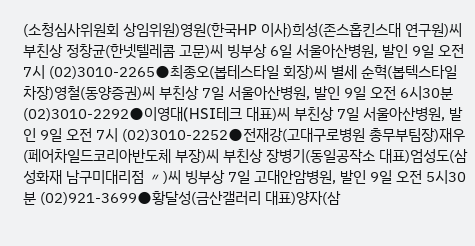(소청심사위원회 상임위원)영원(한국HP 이사)희성(존스홉킨스대 연구원)씨 부친상 정창균(한넷텔레콤 고문)씨 빙부상 6일 서울아산병원, 발인 9일 오전 7시 (02)3010-2265●최종오(봅테스타일 회장)씨 별세 순혁(봅텍스타일 차장)영철(동양증권)씨 부친상 7일 서울아산병원, 발인 9일 오전 6시30분 (02)3010-2292●이영대(HSI테크 대표)씨 부친상 7일 서울아산병원, 발인 9일 오전 7시 (02)3010-2252●전재강(고대구로병원 총무부팀장)재우(페어차일드코리아반도체 부장)씨 부친상 장병기(동일공작소 대표)엄성도(삼성화재 남구미대리점 〃)씨 빙부상 7일 고대안암병원, 발인 9일 오전 5시30분 (02)921-3699●황달성(금산갤러리 대표)양자(삼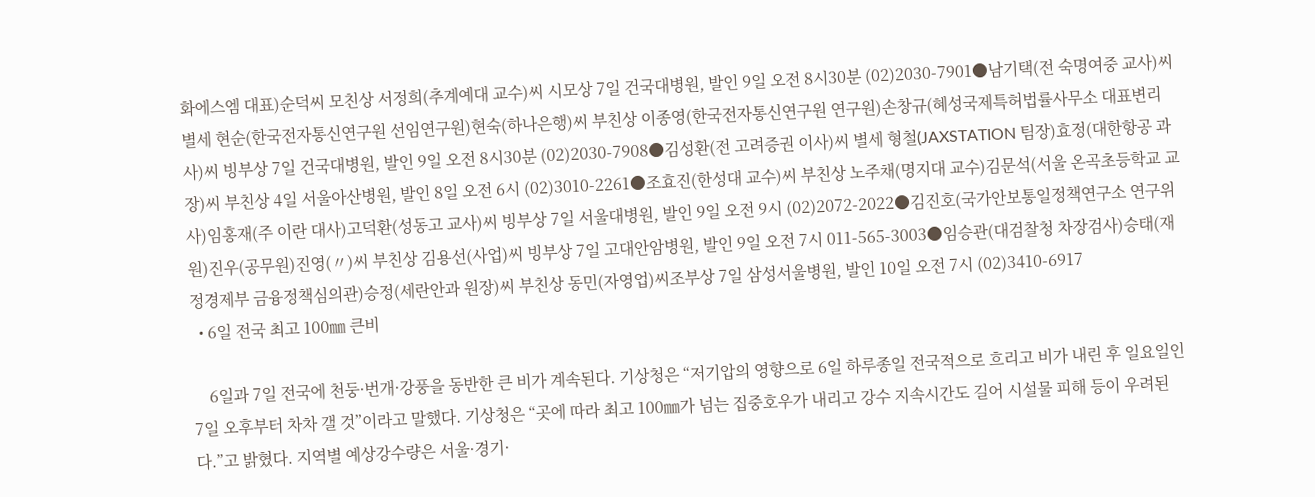화에스엠 대표)순덕씨 모친상 서정희(추계예대 교수)씨 시모상 7일 건국대병원, 발인 9일 오전 8시30분 (02)2030-7901●남기택(전 숙명여중 교사)씨 별세 현순(한국전자통신연구원 선임연구원)현숙(하나은행)씨 부친상 이종영(한국전자통신연구원 연구원)손창규(혜성국제특허법률사무소 대표변리사)씨 빙부상 7일 건국대병원, 발인 9일 오전 8시30분 (02)2030-7908●김성환(전 고려증권 이사)씨 별세 형철(JAXSTATION 팀장)효정(대한항공 과장)씨 부친상 4일 서울아산병원, 발인 8일 오전 6시 (02)3010-2261●조효진(한성대 교수)씨 부친상 노주채(명지대 교수)김문석(서울 온곡초등학교 교사)임홍재(주 이란 대사)고덕환(성동고 교사)씨 빙부상 7일 서울대병원, 발인 9일 오전 9시 (02)2072-2022●김진호(국가안보통일정책연구소 연구위원)진우(공무원)진영(〃)씨 부친상 김용선(사업)씨 빙부상 7일 고대안암병원, 발인 9일 오전 7시 011-565-3003●임승관(대검찰청 차장검사)승태(재정경제부 금융정책심의관)승정(세란안과 원장)씨 부친상 동민(자영업)씨조부상 7일 삼성서울병원, 발인 10일 오전 7시 (02)3410-6917
  • 6일 전국 최고 100㎜ 큰비

    6일과 7일 전국에 천둥·번개·강풍을 동반한 큰 비가 계속된다. 기상청은 “저기압의 영향으로 6일 하루종일 전국적으로 흐리고 비가 내린 후 일요일인 7일 오후부터 차차 갤 것”이라고 말했다. 기상청은 “곳에 따라 최고 100㎜가 넘는 집중호우가 내리고 강수 지속시간도 길어 시설물 피해 등이 우려된다.”고 밝혔다. 지역별 예상강수량은 서울·경기·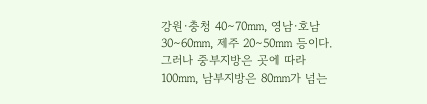강원·충청 40∼70㎜, 영남·호남 30∼60㎜, 제주 20∼50㎜ 등이다. 그러나 중부지방은 곳에 따라 100㎜, 남부지방은 80㎜가 넘는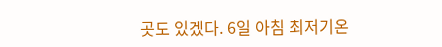곳도 있겠다. 6일 아침 최저기온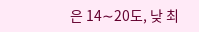은 14∼20도, 낮 최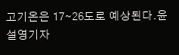고기온은 17∼26도로 예상된다.윤설영기자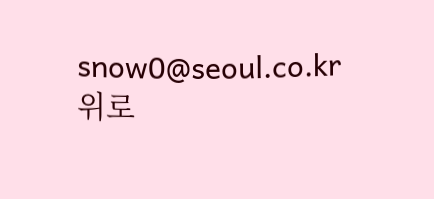snow0@seoul.co.kr
위로